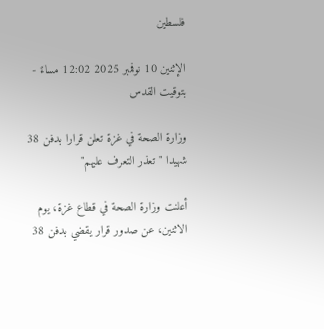فلسطين

الإثنين 10 نوفمبر 2025 12:02 مساءً - بتوقيت القدس

وزارة الصحة في غزة تعلن قرارا بدفن 38 شهيدا "تعذر التعرف عليهم"

أعلنت وزارة الصحة في قطاع غزة، يوم الاثنين، عن صدور قرار يقضي بدفن 38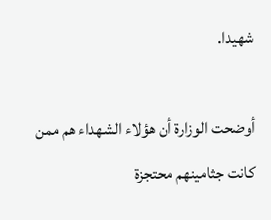شهيدا.

أوضحت الوزارة أن هؤلاء الشهداء هم ممن كانت جثامينهم محتجزة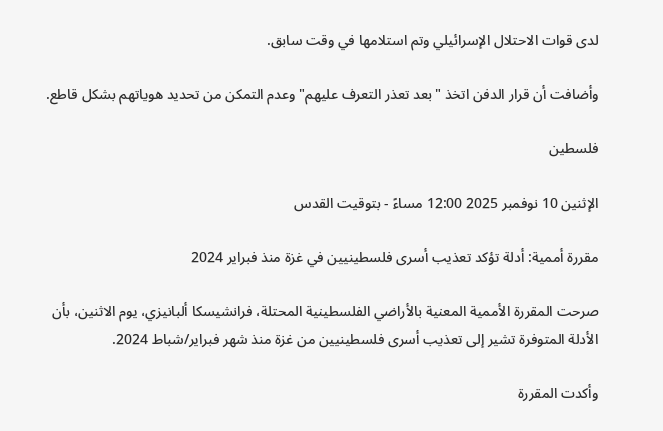لدى قوات الاحتلال الإسرائيلي وتم استلامها في وقت سابق.

وأضافت أن قرار الدفن اتخذ "بعد تعذر التعرف عليهم" وعدم التمكن من تحديد هوياتهم بشكل قاطع.

فلسطين

الإثنين 10 نوفمبر 2025 12:00 مساءً - بتوقيت القدس

مقررة أممية: أدلة تؤكد تعذيب أسرى فلسطينيين في غزة منذ فبراير 2024

صرحت المقررة الأممية المعنية بالأراضي الفلسطينية المحتلة، فرانشيسكا ألبانيزي، يوم الاثنين، بأن الأدلة المتوفرة تشير إلى تعذيب أسرى فلسطينيين من غزة منذ شهر فبراير/شباط 2024.

وأكدت المقررة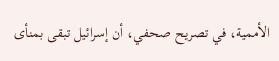الأممية، في تصريح صحفي، أن إسرائيل تبقى بمنأى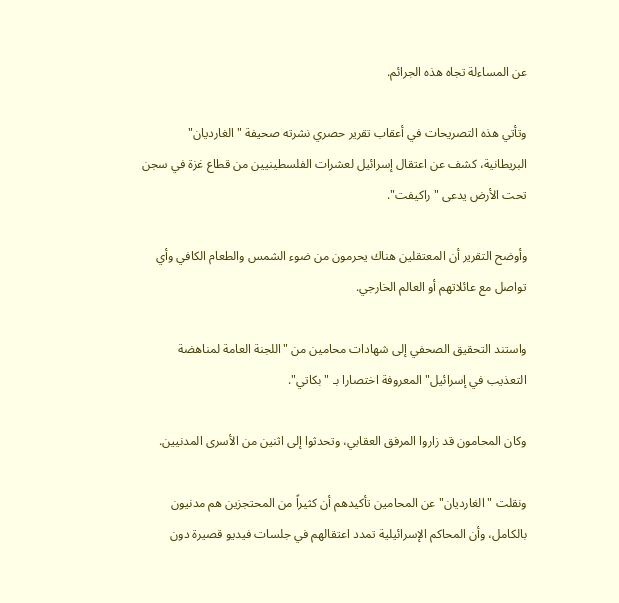عن المساءلة تجاه هذه الجرائم.

وتأتي هذه التصريحات في أعقاب تقرير حصري نشرته صحيفة "الغارديان" البريطانية، كشف عن اعتقال إسرائيل لعشرات الفلسطينيين من قطاع غزة في سجن تحت الأرض يدعى "راكيفت".

وأوضح التقرير أن المعتقلين هناك يحرمون من ضوء الشمس والطعام الكافي وأي تواصل مع عائلاتهم أو العالم الخارجي.

واستند التحقيق الصحفي إلى شهادات محامين من "اللجنة العامة لمناهضة التعذيب في إسرائيل" المعروفة اختصارا بـ "بكاتي".

وكان المحامون قد زاروا المرفق العقابي، وتحدثوا إلى اثنين من الأسرى المدنيين.

ونقلت "الغارديان" عن المحامين تأكيدهم أن كثيراً من المحتجزين هم مدنيون بالكامل، وأن المحاكم الإسرائيلية تمدد اعتقالهم في جلسات فيديو قصيرة دون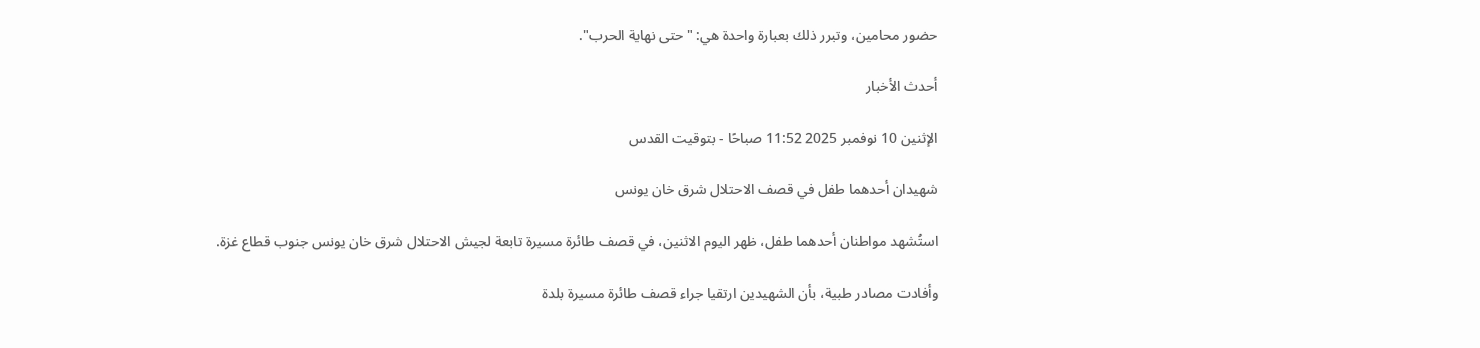حضور محامين، وتبرر ذلك بعبارة واحدة هي: "حتى نهاية الحرب".

أحدث الأخبار

الإثنين 10 نوفمبر 2025 11:52 صباحًا - بتوقيت القدس

شهيدان أحدهما طفل في قصف الاحتلال شرق خان يونس

استُشهد مواطنان أحدهما طفل، ظهر اليوم الاثنين، في قصف طائرة مسيرة تابعة لجيش الاحتلال شرق خان يونس جنوب قطاع غزة.

وأفادت مصادر طبية، بأن الشهيدين ارتقيا جراء قصف طائرة مسيرة بلدة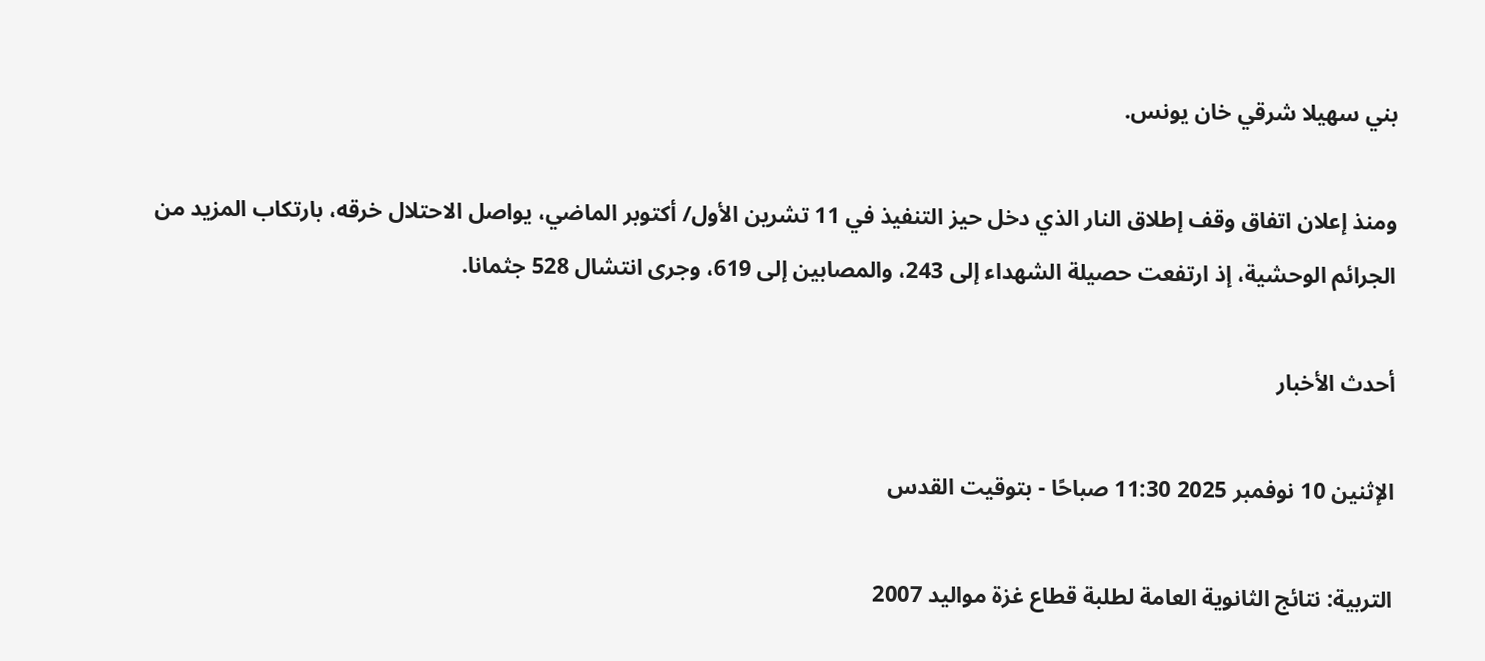بني سهيلا شرقي خان يونس.

ومنذ إعلان اتفاق وقف إطلاق النار الذي دخل حيز التنفيذ في 11 تشرين الأول/ أكتوبر الماضي، يواصل الاحتلال خرقه، بارتكاب المزيد من الجرائم الوحشية، إذ ارتفعت حصيلة الشهداء إلى 243، والمصابين إلى 619، وجرى انتشال 528 جثمانا.

أحدث الأخبار

الإثنين 10 نوفمبر 2025 11:30 صباحًا - بتوقيت القدس

التربية: نتائج الثانوية العامة لطلبة قطاع غزة مواليد 2007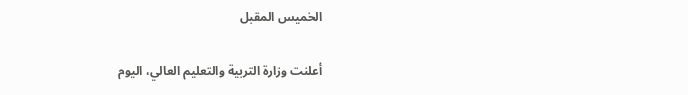الخميس المقبل

أعلنت وزارة التربية والتعليم العالي، اليوم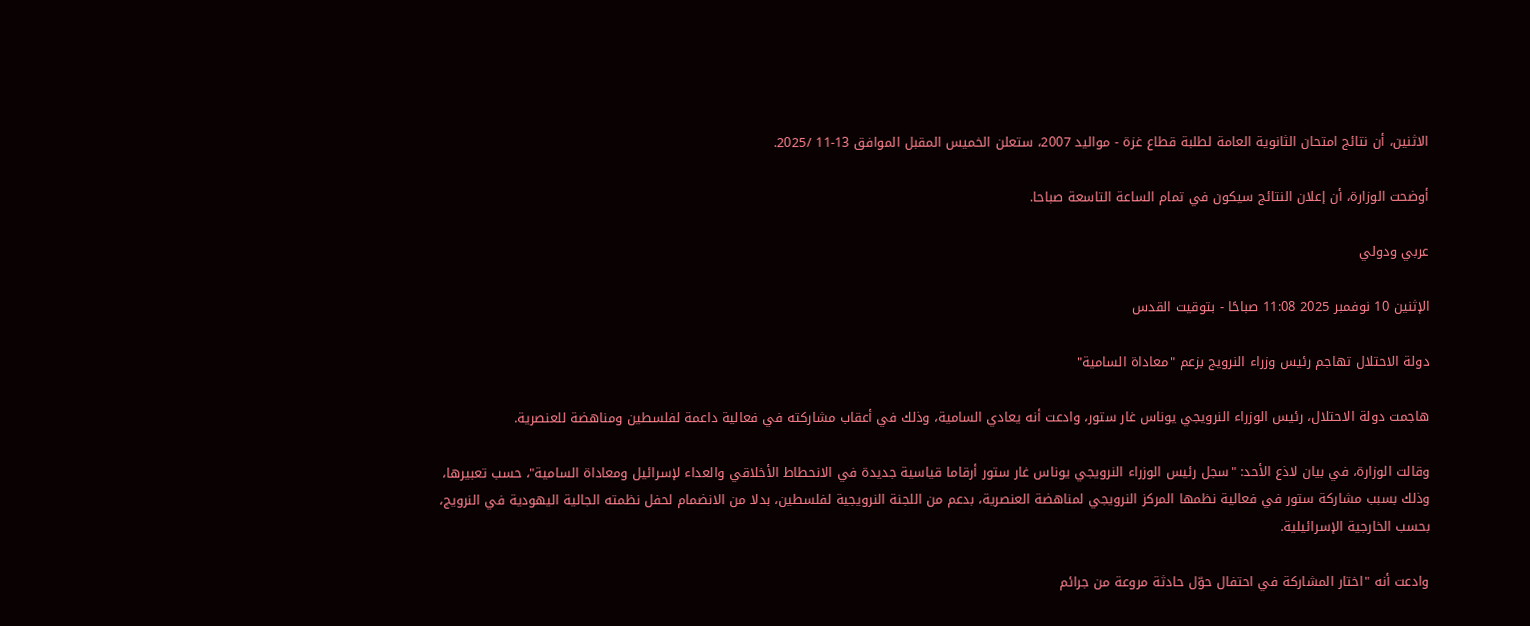الاثنين، أن نتائج امتحان الثانوية العامة لطلبة قطاع غزة - مواليد 2007، ستعلن الخميس المقبل الموافق 13-11 /2025.

أوضحت الوزارة، أن إعلان النتائج سيكون في تمام الساعة التاسعة صباحا.

عربي ودولي

الإثنين 10 نوفمبر 2025 11:08 صباحًا - بتوقيت القدس

دولة الاحتلال تهاجم رئيس وزراء النرويج بزعم "معاداة السامية"

هاجمت دولة الاحتلال، رئيس الوزراء النرويجي يوناس غار ستور، وادعت أنه يعادي السامية، وذلك في أعقاب مشاركته في فعالية داعمة لفلسطين ومناهضة للعنصرية.

وقالت الوزارة، في بيان لاذع الأحد: "سجل رئيس الوزراء النرويجي يوناس غار ستور أرقاما قياسية جديدة في الانحطاط الأخلاقي والعداء لإسرائيل ومعاداة السامية"، حسب تعبيرها، وذلك بسبب مشاركة ستور في فعالية نظمها المركز النرويجي لمناهضة العنصرية، بدعم من اللجنة النرويجية لفلسطين، بدلا من الانضمام لحفل نظمته الجالية اليهودية في النرويج، بحسب الخارجية الإسرائيلية.

وادعت أنه "اختار المشاركة في احتفال حوّل حادثة مروعة من جرائم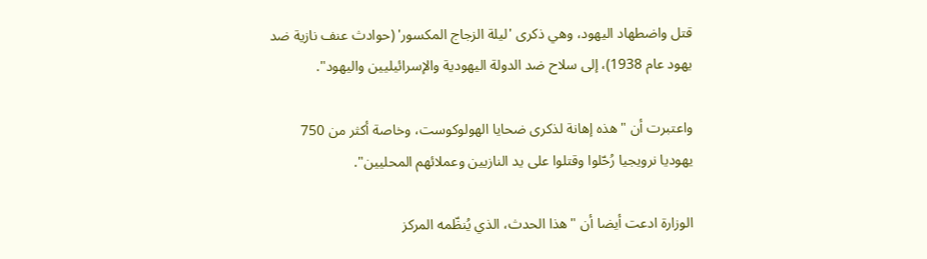قتل واضطهاد اليهود، وهي ذكرى 'ليلة الزجاج المكسور' (حوادث عنف نازية ضد يهود عام 1938)، إلى سلاح ضد الدولة اليهودية والإسرائيليين واليهود".

واعتبرت أن "هذه إهانة لذكرى ضحايا الهولوكوست، وخاصة أكثر من 750 يهوديا نرويجيا رُحّلوا وقتلوا على يد النازيين وعملائهم المحليين".

الوزارة ادعت أيضا أن "هذا الحدث، الذي يُنظّمه المركز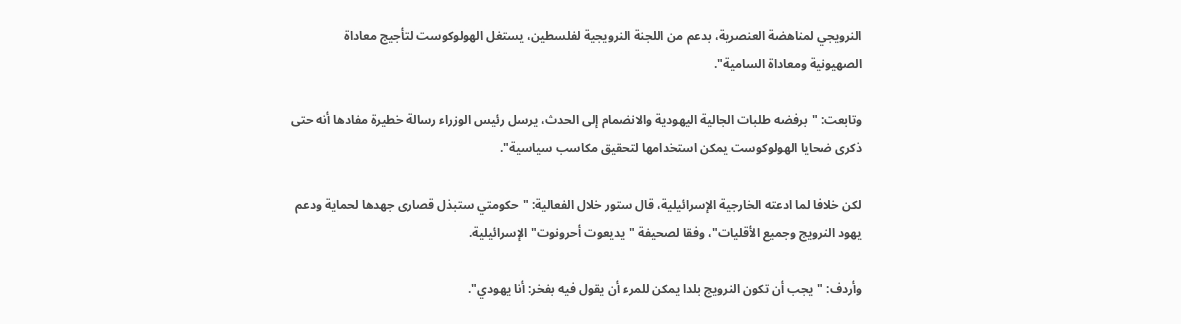النرويجي لمناهضة العنصرية، بدعم من اللجنة النرويجية لفلسطين، يستغل الهولوكوست لتأجيج معاداة الصهيونية ومعاداة السامية".

وتابعت: "برفضه طلبات الجالية اليهودية والانضمام إلى الحدث، يرسل رئيس الوزراء رسالة خطيرة مفادها أنه حتى ذكرى ضحايا الهولوكوست يمكن استخدامها لتحقيق مكاسب سياسية".

لكن خلافا لما ادعته الخارجية الإسرائيلية، قال ستور خلال الفعالية: "حكومتي ستبذل قصارى جهدها لحماية ودعم يهود النرويج وجميع الأقليات"، وفقا لصحيفة "يديعوت أحرونوت" الإسرائيلية.

وأردف: "يجب أن تكون النرويج بلدا يمكن للمرء أن يقول فيه بفخر: أنا يهودي".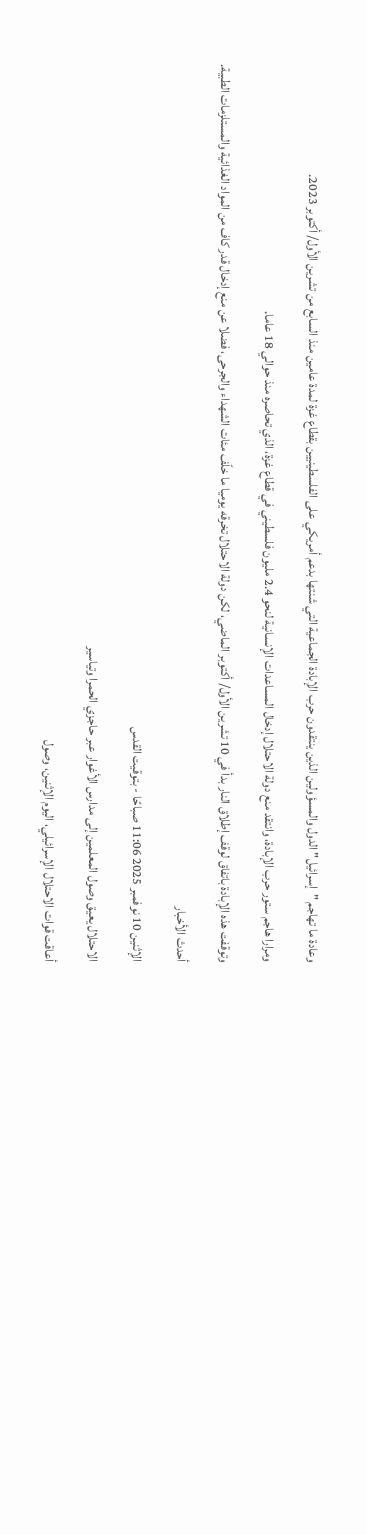وعادة ما تهاجم "إسرائيل" الدول والمسؤولين الذين ينتقدون حرب الإبادة الجماعية التي شنتها بدعم أمريكي على الفلسطينيين بقطاع غزة لمدة عامين منذ السابع من تشرين الأول/ أكتوبر 2023.

ومرارا هاجم ستور حرب الإبادة، وانتقد منع دولة الاحتلال إدخال المساعدات الإنسانية لنحو 2.4 مليون فلسطيني في قطاع غزة، الذي تحاصره منذ حوالي 18 عاما.

وتوقفت هذه الإبادة باتفاق لوقف إطلاق النار بدأ في 10 تشرين الأول/ أكتوبر الماضي، لكن دولة الاحتلال تخرقه يوميا ما خلّف مئات الشهداء والجرحى، فضلا عن منع إدخال قدر كاف من المواد الغذائية والمستلزمات الطبية.

أحدث الأخبار

الإثنين 10 نوفمبر 2025 11:06 صباحًا - بتوقيت القدس

الاحتلال يعيق وصول المعلمين إلى مدارس الأغوار عبر حاجزي الحمرا وتياسير

أعاقت قوات الاحتلال الإسرائيلي، اليوم الإثنين، وصول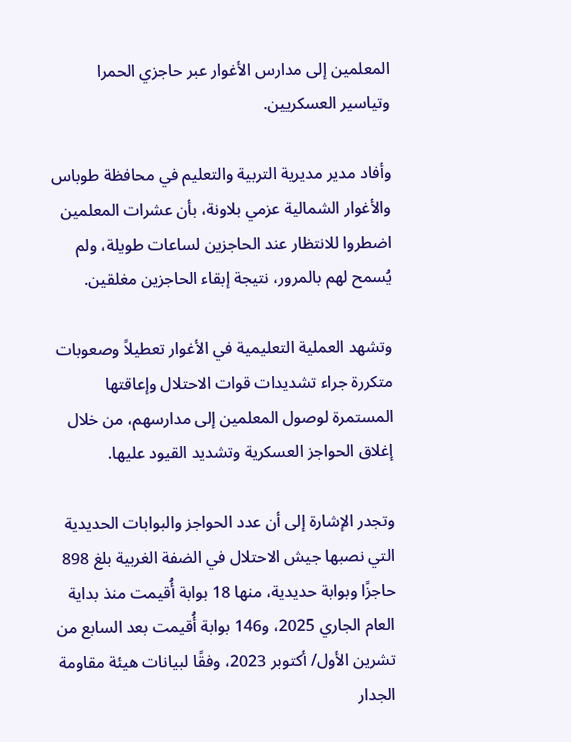المعلمين إلى مدارس الأغوار عبر حاجزي الحمرا وتياسير العسكريين.

وأفاد مدير مديرية التربية والتعليم في محافظة طوباس والأغوار الشمالية عزمي بلاونة، بأن عشرات المعلمين اضطروا للانتظار عند الحاجزين لساعات طويلة، ولم يُسمح لهم بالمرور، نتيجة إبقاء الحاجزين مغلقين.

وتشهد العملية التعليمية في الأغوار تعطيلاً وصعوبات متكررة جراء تشديدات قوات الاحتلال وإعاقتها المستمرة لوصول المعلمين إلى مدارسهم، من خلال إغلاق الحواجز العسكرية وتشديد القيود عليها.

وتجدر الإشارة إلى أن عدد الحواجز والبوابات الحديدية التي نصبها جيش الاحتلال في الضفة الغربية بلغ 898 حاجزًا وبوابة حديدية، منها 18 بوابة أُقيمت منذ بداية العام الجاري 2025، و146 بوابة أُقيمت بعد السابع من تشرين الأول/ أكتوبر 2023، وفقًا لبيانات هيئة مقاومة الجدار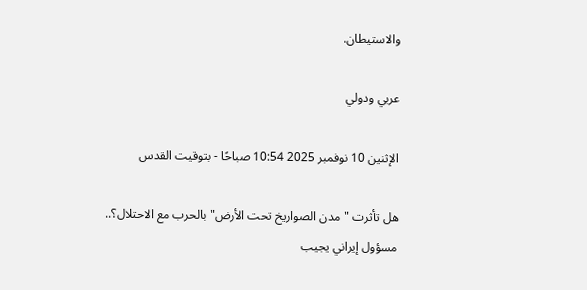والاستيطان.

عربي ودولي

الإثنين 10 نوفمبر 2025 10:54 صباحًا - بتوقيت القدس

هل تأثرت "مدن الصواريخ تحت الأرض" بالحرب مع الاحتلال؟.. مسؤول إيراني يجيب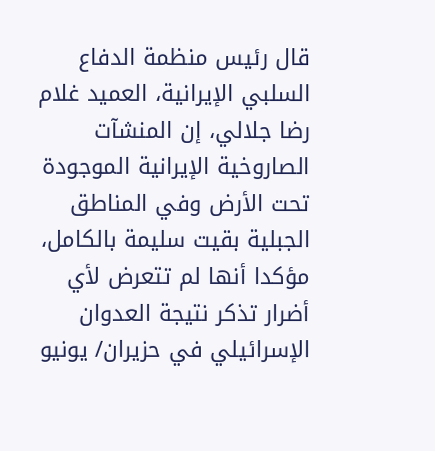قال رئيس منظمة الدفاع السلبي الإيرانية، العميد غلام رضا جلالي، إن المنشآت الصاروخية الإيرانية الموجودة تحت الأرض وفي المناطق الجبلية بقيت سليمة بالكامل، مؤكدا أنها لم تتعرض لأي أضرار تذكر نتيجة العدوان الإسرائيلي في حزيران/ يونيو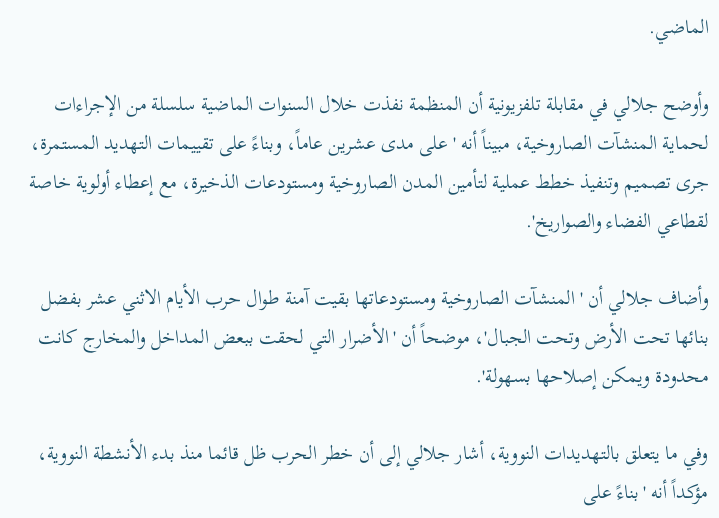الماضي.

وأوضح جلالي في مقابلة تلفزيونية أن المنظمة نفذت خلال السنوات الماضية سلسلة من الإجراءات لحماية المنشآت الصاروخية، مبيناً أنه 'على مدى عشرين عاماً، وبناءً على تقييمات التهديد المستمرة، جرى تصميم وتنفيذ خطط عملية لتأمين المدن الصاروخية ومستودعات الذخيرة، مع إعطاء أولوية خاصة لقطاعي الفضاء والصواريخ'.

وأضاف جلالي أن 'المنشآت الصاروخية ومستودعاتها بقيت آمنة طوال حرب الأيام الاثني عشر بفضل بنائها تحت الأرض وتحت الجبال'، موضحاً أن 'الأضرار التي لحقت ببعض المداخل والمخارج كانت محدودة ويمكن إصلاحها بسهولة'.

وفي ما يتعلق بالتهديدات النووية، أشار جلالي إلى أن خطر الحرب ظل قائما منذ بدء الأنشطة النووية، مؤكداً أنه 'بناءً على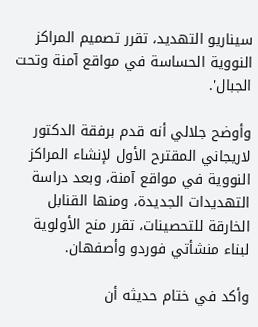سيناريو التهديد، تقرر تصميم المراكز النووية الحساسة في مواقع آمنة وتحت الجبال'.

وأوضح جلالي أنه قدم برفقة الدكتور لاريجاني المقترح الأول لإنشاء المراكز النووية في مواقع آمنة، وبعد دراسة التهديدات الجديدة، ومنها القنابل الخارقة للتحصينات، تقرر منح الأولوية لبناء منشأتي فوردو وأصفهان.

وأكد في ختام حديثه أن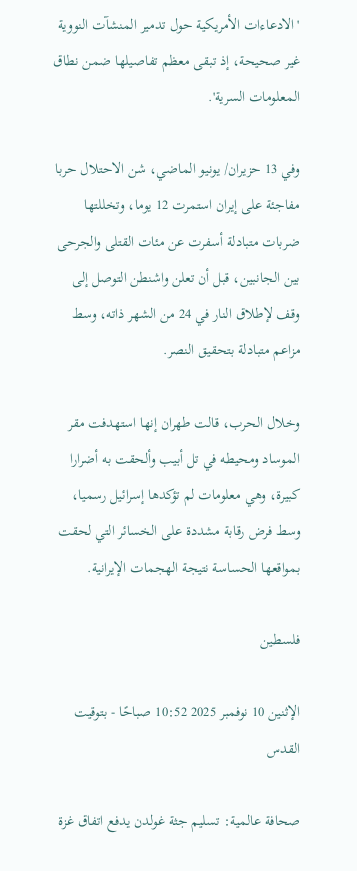'الادعاءات الأمريكية حول تدمير المنشآت النووية غير صحيحة، إذ تبقى معظم تفاصيلها ضمن نطاق المعلومات السرية'.

وفي 13 حزيران/ يونيو الماضي، شن الاحتلال حربا مفاجئة على إيران استمرت 12 يوما، وتخللتها ضربات متبادلة أسفرت عن مئات القتلى والجرحى بين الجانبين، قبل أن تعلن واشنطن التوصل إلى وقف لإطلاق النار في 24 من الشهر ذاته، وسط مزاعم متبادلة بتحقيق النصر.

وخلال الحرب، قالت طهران إنها استهدفت مقر الموساد ومحيطه في تل أبيب وألحقت به أضرارا كبيرة، وهي معلومات لم تؤكدها إسرائيل رسميا، وسط فرض رقابة مشددة على الخسائر التي لحقت بمواقعها الحساسة نتيجة الهجمات الإيرانية.

فلسطين

الإثنين 10 نوفمبر 2025 10:52 صباحًا - بتوقيت القدس

صحافة عالمية: تسليم جثة غولدن يدفع اتفاق غزة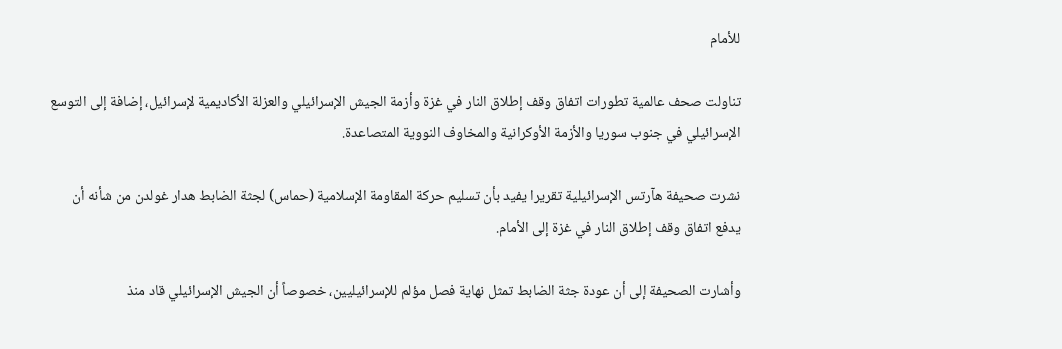للأمام

تناولت صحف عالمية تطورات اتفاق وقف إطلاق النار في غزة وأزمة الجيش الإسرائيلي والعزلة الأكاديمية لإسرائيل، إضافة إلى التوسع الإسرائيلي في جنوب سوريا والأزمة الأوكرانية والمخاوف النووية المتصاعدة.

نشرت صحيفة هآرتس الإسرائيلية تقريرا يفيد بأن تسليم حركة المقاومة الإسلامية (حماس) لجثة الضابط هدار غولدن من شأنه أن يدفع اتفاق وقف إطلاق النار في غزة إلى الأمام.

وأشارت الصحيفة إلى أن عودة جثة الضابط تمثل نهاية فصل مؤلم للإسرائيليين، خصوصاً أن الجيش الإسرائيلي قاد منذ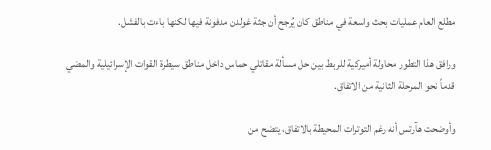مطلع العام عمليات بحث واسعة في مناطق كان يُرجح أن جثة غولدن مدفونة فيها لكنها باءت بالفشل.

ورافق هذا التطور محاولة أميركية للربط بين حل مسألة مقاتلي حماس داخل مناطق سيطرة القوات الإسرائيلية والمضي قدماً نحو المرحلة الثانية من الاتفاق.

وأوضحت هآرتس أنه رغم التوترات المحيطة بالاتفاق، يتضح من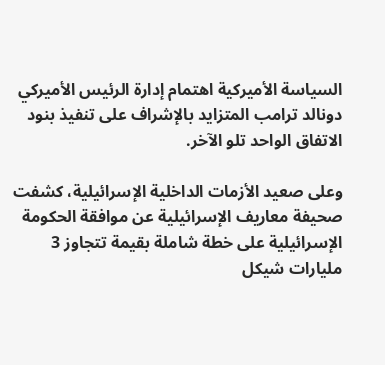السياسة الأميركية اهتمام إدارة الرئيس الأميركي دونالد ترامب المتزايد بالإشراف على تنفيذ بنود الاتفاق الواحد تلو الآخر.

وعلى صعيد الأزمات الداخلية الإسرائيلية، كشفت صحيفة معاريف الإسرائيلية عن موافقة الحكومة الإسرائيلية على خطة شاملة بقيمة تتجاوز 3 مليارات شيكل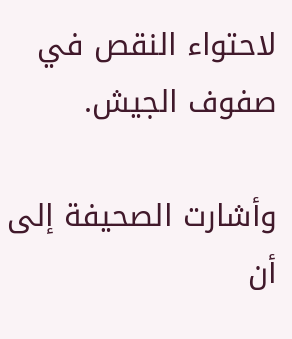لاحتواء النقص في صفوف الجيش.

وأشارت الصحيفة إلى أن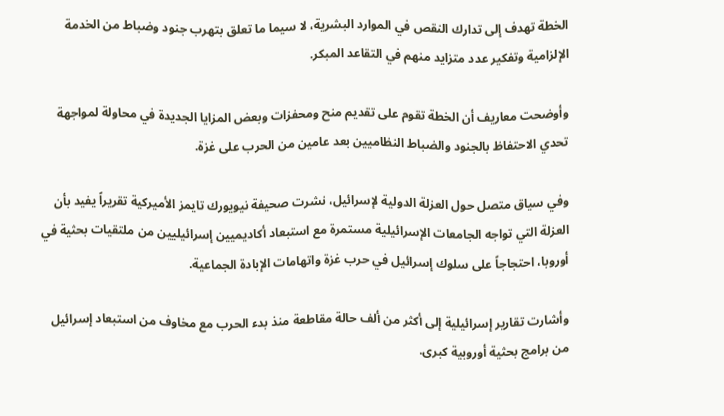الخطة تهدف إلى تدارك النقص في الموارد البشرية، لا سيما ما تعلق بتهرب جنود وضباط من الخدمة الإلزامية وتفكير عدد متزايد منهم في التقاعد المبكر.

وأوضحت معاريف أن الخطة تقوم على تقديم منح ومحفزات وبعض المزايا الجديدة في محاولة لمواجهة تحدي الاحتفاظ بالجنود والضباط النظاميين بعد عامين من الحرب على غزة.

وفي سياق متصل حول العزلة الدولية لإسرائيل، نشرت صحيفة نيويورك تايمز الأميركية تقريراً يفيد بأن العزلة التي تواجه الجامعات الإسرائيلية مستمرة مع استبعاد أكاديميين إسرائيليين من ملتقيات بحثية في أوروبا، احتجاجاً على سلوك إسرائيل في حرب غزة واتهامات الإبادة الجماعية.

وأشارت تقارير إسرائيلية إلى أكثر من ألف حالة مقاطعة منذ بدء الحرب مع مخاوف من استبعاد إسرائيل من برامج بحثية أوروبية كبرى.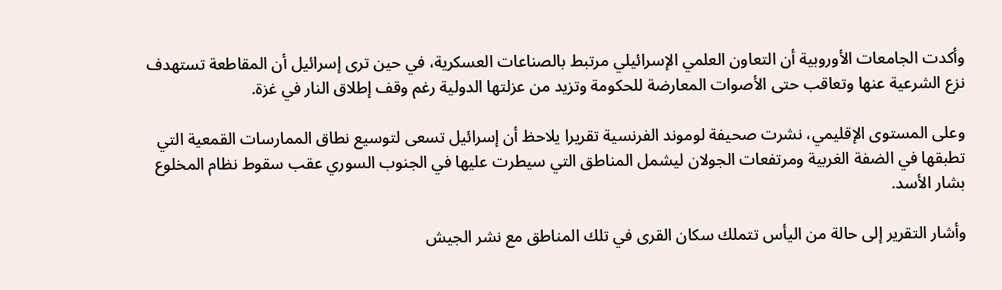وأكدت الجامعات الأوروبية أن التعاون العلمي الإسرائيلي مرتبط بالصناعات العسكرية، في حين ترى إسرائيل أن المقاطعة تستهدف نزع الشرعية عنها وتعاقب حتى الأصوات المعارضة للحكومة وتزيد من عزلتها الدولية رغم وقف إطلاق النار في غزة.

وعلى المستوى الإقليمي، نشرت صحيفة لوموند الفرنسية تقريرا يلاحظ أن إسرائيل تسعى لتوسيع نطاق الممارسات القمعية التي تطبقها في الضفة الغربية ومرتفعات الجولان ليشمل المناطق التي سيطرت عليها في الجنوب السوري عقب سقوط نظام المخلوع بشار الأسد.

وأشار التقرير إلى حالة من اليأس تتملك سكان القرى في تلك المناطق مع نشر الجيش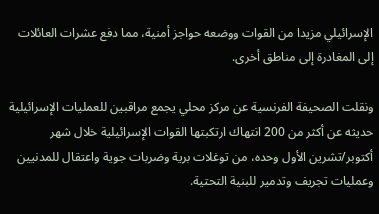الإسرائيلي مزيدا من القوات ووضعه حواجز أمنية، مما دفع عشرات العائلات إلى المغادرة إلى مناطق أخرى.

ونقلت الصحيفة الفرنسية عن مركز محلي يجمع مراقبين للعمليات الإسرائيلية حديثه عن أكثر من 200 انتهاك ارتكبتها القوات الإسرائيلية خلال شهر أكتوبر/تشرين الأول وحده، من توغلات برية وضربات جوية واعتقال للمدنيين وعمليات تجريف وتدمير للبنية التحتية.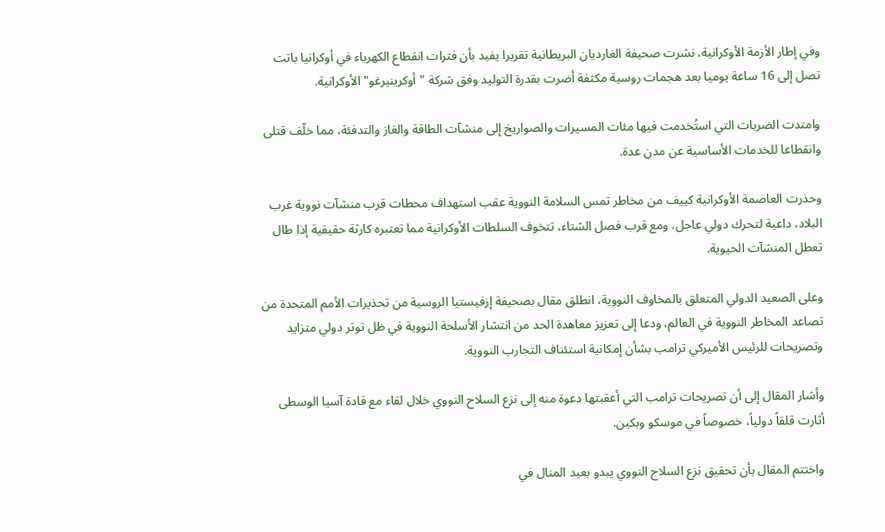وفي إطار الأزمة الأوكرانية، نشرت صحيفة الغارديان البريطانية تقريرا يفيد بأن فترات انقطاع الكهرباء في أوكرانيا باتت تصل إلى 16 ساعة يوميا بعد هجمات روسية مكثفة أضرت بقدرة التوليد وفق شركة "أوكرينيرغو" الأوكرانية.

وامتدت الضربات التي استُخدمت فيها مئات المسيرات والصواريخ إلى منشآت الطاقة والغاز والتدفئة، مما خلّف قتلى وانقطاعا للخدمات الأساسية عن مدن عدة.

وحذرت العاصمة الأوكرانية كييف من مخاطر تمس السلامة النووية عقب استهداف محطات قرب منشآت نووية غرب البلاد، داعية لتحرك دولي عاجل، ومع قرب فصل الشتاء، تتخوف السلطات الأوكرانية مما تعتبره كارثة حقيقية إذا طال تعطل المنشآت الحيوية.

وعلى الصعيد الدولي المتعلق بالمخاوف النووية، انطلق مقال بصحيفة إزفيستيا الروسية من تحذيرات الأمم المتحدة من تصاعد المخاطر النووية في العالم، ودعا إلى تعزيز معاهدة الحد من انتشار الأسلحة النووية في ظل توتر دولي متزايد وتصريحات للرئيس الأميركي ترامب بشأن إمكانية استئناف التجارب النووية.

وأشار المقال إلى أن تصريحات ترامب التي أعقبتها دعوة منه إلى نزع السلاح النووي خلال لقاء مع قادة آسيا الوسطى أثارت قلقاً دولياً، خصوصاً في موسكو وبكين.

واختتم المقال بأن تحقيق نزع السلاح النووي يبدو بعيد المنال في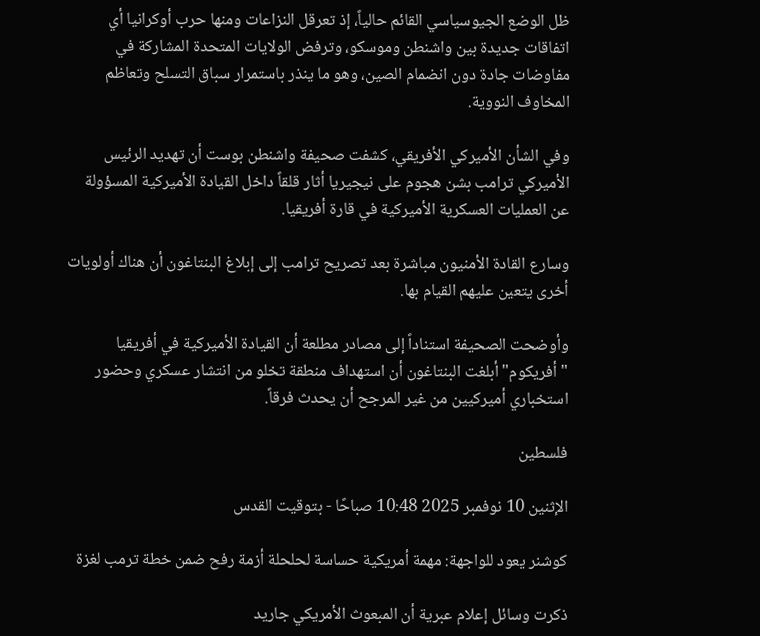ظل الوضع الجيوسياسي القائم حالياً، إذ تعرقل النزاعات ومنها حرب أوكرانيا أي اتفاقات جديدة بين واشنطن وموسكو، وترفض الولايات المتحدة المشاركة في مفاوضات جادة دون انضمام الصين، وهو ما ينذر باستمرار سباق التسلح وتعاظم المخاوف النووية.

وفي الشأن الأميركي الأفريقي، كشفت صحيفة واشنطن بوست أن تهديد الرئيس الأميركي ترامب بشن هجوم على نيجيريا أثار قلقاً داخل القيادة الأميركية المسؤولة عن العمليات العسكرية الأميركية في قارة أفريقيا.

وسارع القادة الأمنيون مباشرة بعد تصريح ترامب إلى إبلاغ البنتاغون أن هناك أولويات أخرى يتعين عليهم القيام بها.

وأوضحت الصحيفة استناداً إلى مصادر مطلعة أن القيادة الأميركية في أفريقيا "أفريكوم" أبلغت البنتاغون أن استهداف منطقة تخلو من انتشار عسكري وحضور استخباري أميركيين من غير المرجح أن يحدث فرقاً.

فلسطين

الإثنين 10 نوفمبر 2025 10:48 صباحًا - بتوقيت القدس

كوشنر يعود للواجهة: مهمة أمريكية حساسة لحلحلة أزمة رفح ضمن خطة ترمب لغزة

ذكرت وسائل إعلام عبرية أن المبعوث الأمريكي جاريد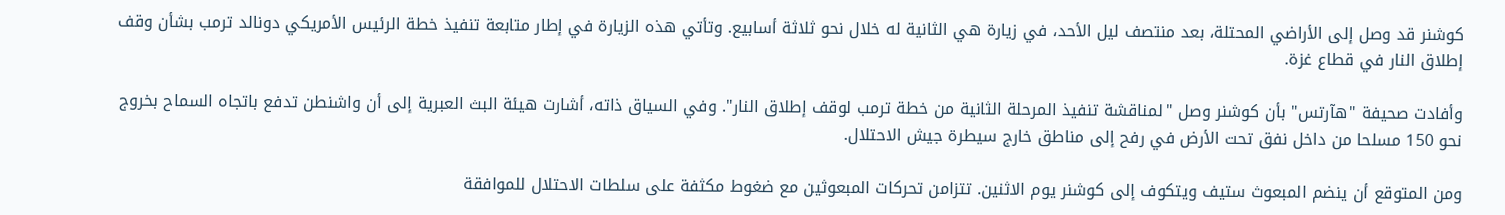كوشنر قد وصل إلى الأراضي المحتلة، بعد منتصف ليل الأحد، في زيارة هي الثانية له خلال نحو ثلاثة أسابيع. وتأتي هذه الزيارة في إطار متابعة تنفيذ خطة الرئيس الأمريكي دونالد ترمب بشأن وقف إطلاق النار في قطاع غزة.

وأفادت صحيفة "هآرتس" بأن كوشنر وصل "لمناقشة تنفيذ المرحلة الثانية من خطة ترمب لوقف إطلاق النار". وفي السياق ذاته، أشارت هيئة البث العبرية إلى أن واشنطن تدفع باتجاه السماح بخروج نحو 150 مسلحا من داخل نفق تحت الأرض في رفح إلى مناطق خارج سيطرة جيش الاحتلال.

ومن المتوقع أن ينضم المبعوث ستيف ويتكوف إلى كوشنر يوم الاثنين. تتزامن تحركات المبعوثين مع ضغوط مكثفة على سلطات الاحتلال للموافقة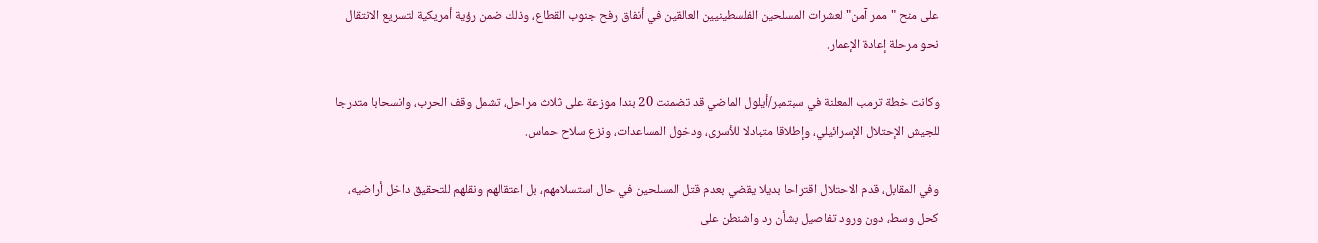على منح "ممر آمن" لعشرات المسلحين الفلسطينيين العالقين في أنفاق رفح جنوب القطاع، وذلك ضمن رؤية أمريكية لتسريع الانتقال نحو مرحلة إعادة الإعمار.

وكانت خطة ترمب المعلنة في سبتمبر/أيلول الماضي قد تضمنت 20 بندا موزعة على ثلاث مراحل، تشمل وقف الحرب، وانسحابا متدرجا للجيش الإحتلال الإسرائيلي، وإطلاقا متبادلا للأسرى، ودخول المساعدات، ونزع سلاح حماس.

وفي المقابل، قدم الاحتلال اقتراحا بديلا يقضي بعدم قتل المسلحين في حال استسلامهم، بل اعتقالهم ونقلهم للتحقيق داخل أراضيه، كحل وسط، دون ورود تفاصيل بشأن رد واشنطن على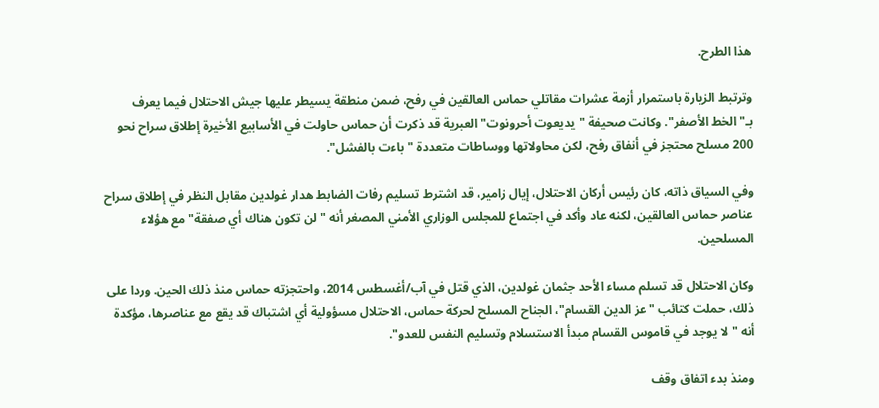هذا الطرح.

وترتبط الزيارة باستمرار أزمة عشرات مقاتلي حماس العالقين في رفح، ضمن منطقة يسيطر عليها جيش الاحتلال فيما يعرف بـ"الخط الأصفر". وكانت صحيفة "يديعوت أحرونوت" العبرية قد ذكرت أن حماس حاولت في الأسابيع الأخيرة إطلاق سراح نحو 200 مسلح محتجز في أنفاق رفح، لكن محاولاتها ووساطات متعددة "باءت بالفشل".

وفي السياق ذاته، كان رئيس أركان الاحتلال، إيال زامير، قد اشترط تسليم رفات الضابط هدار غولدين مقابل النظر في إطلاق سراح عناصر حماس العالقين، لكنه عاد وأكد في اجتماع للمجلس الوزاري الأمني المصغر أنه "لن تكون هناك أي صفقة" مع هؤلاء المسلحين.

وكان الاحتلال قد تسلم مساء الأحد جثمان غولدين، الذي قتل في آب/أغسطس 2014، واحتجزته حماس منذ ذلك الحين. وردا على ذلك، حملت كتائب "عز الدين القسام"، الجناح المسلح لحركة حماس، الاحتلال مسؤولية أي اشتباك قد يقع مع عناصرها، مؤكدة أنه "لا يوجد في قاموس القسام مبدأ الاستسلام وتسليم النفس للعدو".

ومنذ بدء اتفاق وقف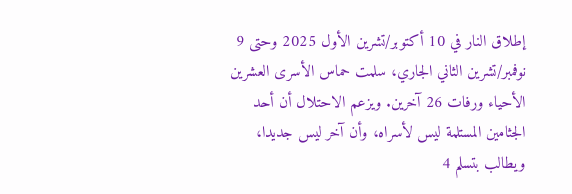إطلاق النار في 10 أكتوبر/تشرين الأول 2025 وحتى 9 نوفمبر/تشرين الثاني الجاري، سلمت حماس الأسرى العشرين الأحياء ورفات 26 آخرين. ويزعم الاحتلال أن أحد الجثامين المستلمة ليس لأسراه، وأن آخر ليس جديدا، ويطالب بتسلم 4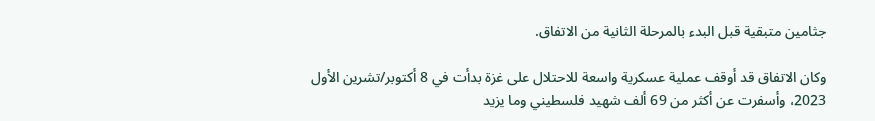جثامين متبقية قبل البدء بالمرحلة الثانية من الاتفاق.

وكان الاتفاق قد أوقف عملية عسكرية واسعة للاحتلال على غزة بدأت في 8 أكتوبر/تشرين الأول 2023، وأسفرت عن أكثر من 69 ألف شهيد فلسطيني وما يزيد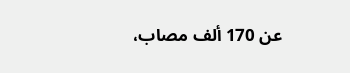عن 170 ألف مصاب،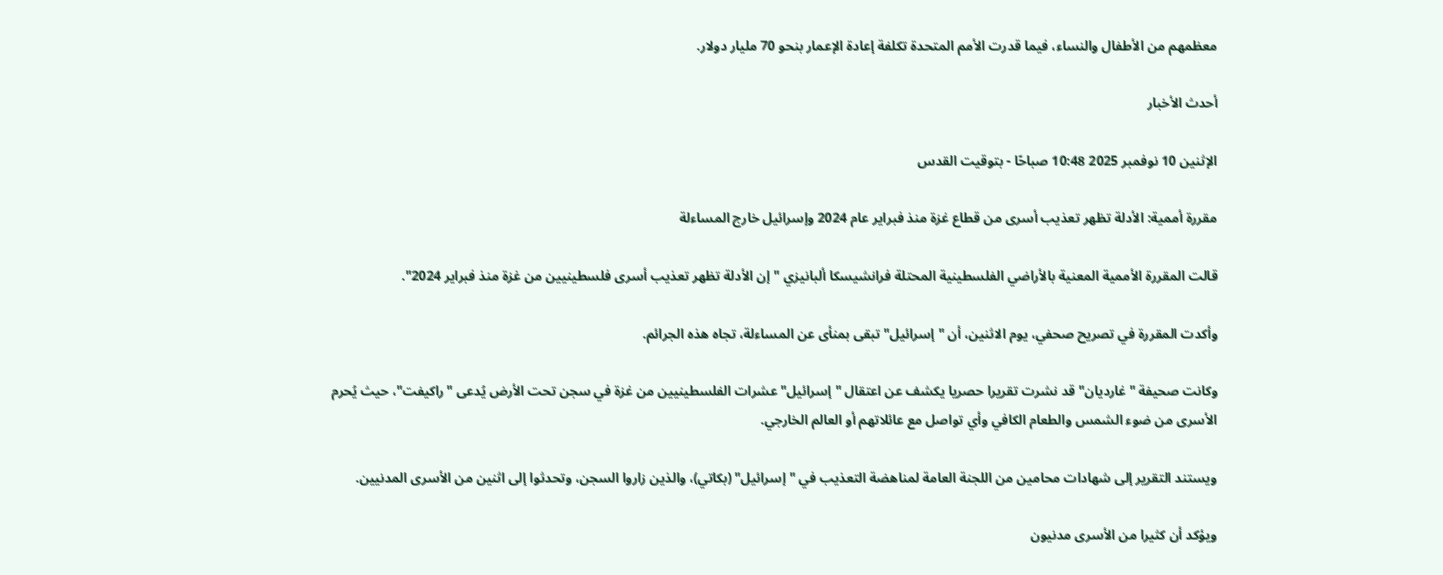معظمهم من الأطفال والنساء، فيما قدرت الأمم المتحدة تكلفة إعادة الإعمار بنحو 70 مليار دولار.

أحدث الأخبار

الإثنين 10 نوفمبر 2025 10:48 صباحًا - بتوقيت القدس

مقررة أممية: الأدلة تظهر تعذيب أسرى من قطاع غزة منذ فبراير عام 2024 وإسرائيل خارج المساءلة

قالت المقررة الأممية المعنية بالأراضي الفلسطينية المحتلة فرانشيسكا ألبانيزي "إن الأدلة تظهر تعذيب أسرى فلسطينيين من غزة منذ فبراير 2024".

وأكدت المقررة في تصريح صحفي، يوم الاثنين، أن "إسرائيل" تبقى بمنأى عن المساءلة، تجاه هذه الجرائم.

وكانت صحيفة "غارديان" قد نشرت تقريرا حصريا يكشف عن اعتقال "إسرائيل" عشرات الفلسطينيين من غزة في سجن تحت الأرض يُدعى "راكيفت"، حيث يُحرم الأسرى من ضوء الشمس والطعام الكافي وأي تواصل مع عائلاتهم أو العالم الخارجي.

ويستند التقرير إلى شهادات محامين من اللجنة العامة لمناهضة التعذيب في "إسرائيل" (بكاتي)، والذين زاروا السجن، وتحدثوا إلى اثنين من الأسرى المدنيين.

ويؤكد أن كثيرا من الأسرى مدنيون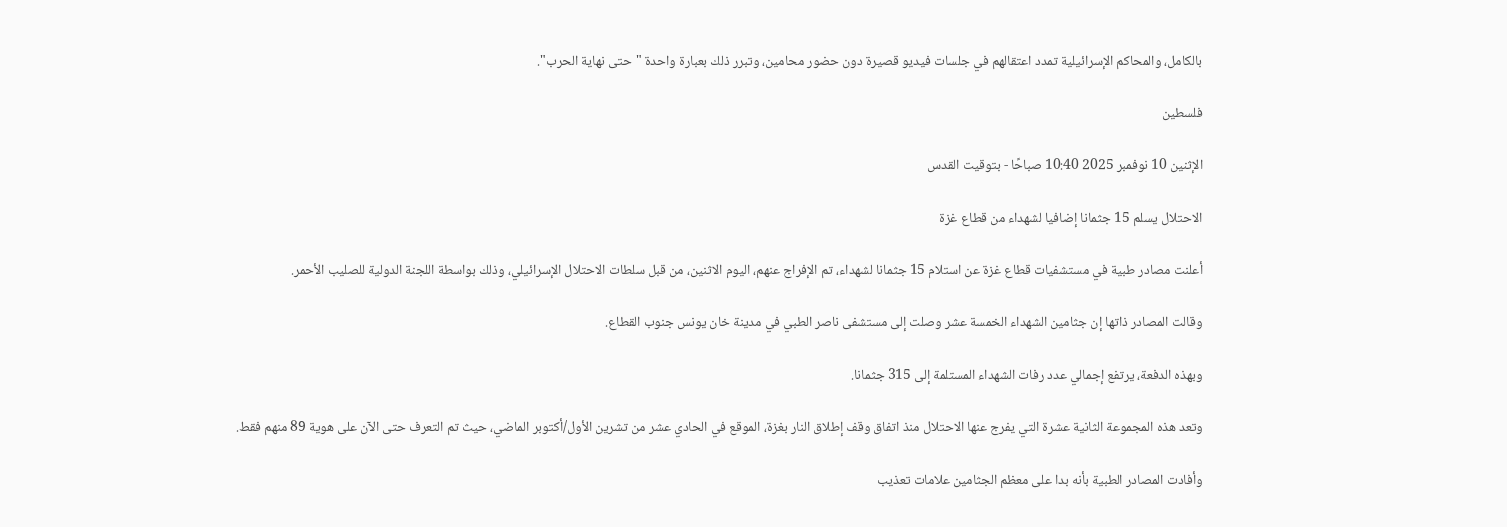بالكامل، والمحاكم الإسرائيلية تمدد اعتقالهم في جلسات فيديو قصيرة دون حضور محامين، وتبرر ذلك بعبارة واحدة "حتى نهاية الحرب".

فلسطين

الإثنين 10 نوفمبر 2025 10:40 صباحًا - بتوقيت القدس

الاحتلال يسلم 15 جثمانا إضافيا لشهداء من قطاع غزة

أعلنت مصادر طبية في مستشفيات قطاع غزة عن استلام 15 جثمانا لشهداء، تم الإفراج عنهم، اليوم الاثنين، من قبل سلطات الاحتلال الإسرائيلي، وذلك بواسطة اللجنة الدولية للصليب الأحمر.

وقالت المصادر ذاتها إن جثامين الشهداء الخمسة عشر وصلت إلى مستشفى ناصر الطبي في مدينة خان يونس جنوب القطاع.

وبهذه الدفعة، يرتفع إجمالي عدد رفات الشهداء المستلمة إلى 315 جثمانا.

وتعد هذه المجموعة الثانية عشرة التي يفرج عنها الاحتلال منذ اتفاق وقف إطلاق النار بغزة، الموقع في الحادي عشر من تشرين الأول/أكتوبر الماضي، حيث تم التعرف حتى الآن على هوية 89 منهم فقط.

وأفادت المصادر الطبية بأنه بدا على معظم الجثامين علامات تعذيب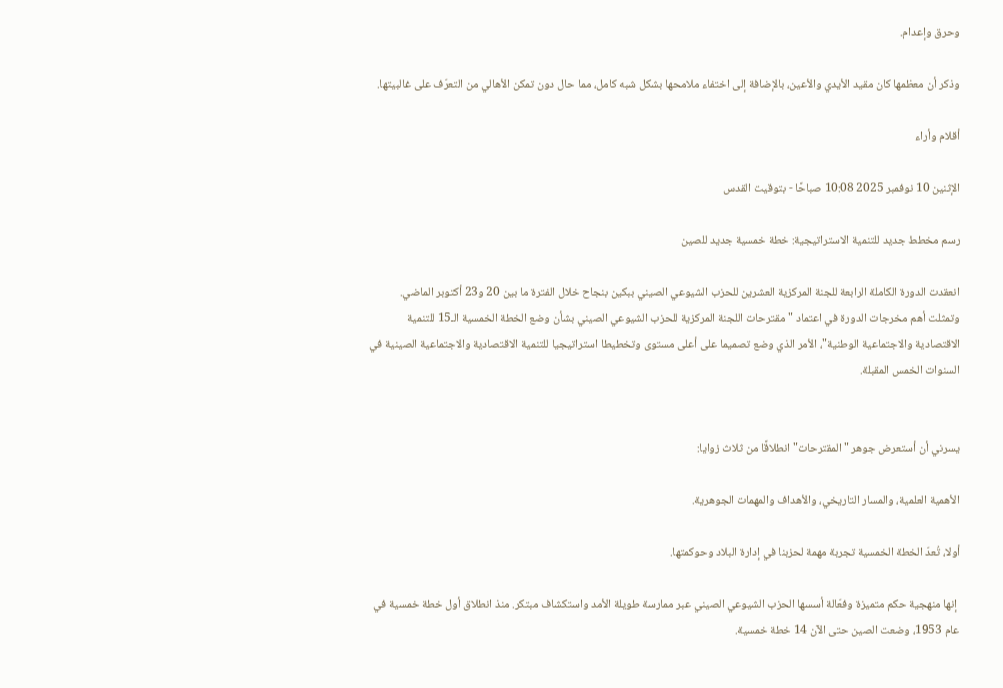وحرق وإعدام.

وذكر أن معظمها كان مقيد الأيدي والأعين، بالإضافة إلى اختفاء ملامحها بشكل شبه كامل، مما حال دون تمكن الأهالي من التعرّف على غالبيتها.

أقلام وأراء

الإثنين 10 نوفمبر 2025 10:08 صباحًا - بتوقيت القدس

رسم مخطط جديد للتنمية الاستراتيجية: خطة خمسية جديد للصين

انعقدت الدورة الكاملة الرابعة للجنة المركزية العشرين للحزب الشيوعي الصيني ببكين بنجاح خلال الفترة ما بين 20 و23 أكتوبر الماضي. وتمثلت أهم مخرجات الدورة في اعتماد "مقترحات اللجنة المركزية للحزب الشيوعي الصيني بشأن وضع الخطة الخمسية الـ15 للتنمية الاقتصادية والاجتماعية الوطنية"، الأمر الذي وضع تصميما على أعلى مستوى وتخطيطا استراتيجيا للتنمية الاقتصادية والاجتماعية الصينية في السنوات الخمس المقبلة.


يسرني أن أستعرض جوهر "المقترحات" انطلاقًا من ثلاث زوايا:

الأهمية العلمية، والمسار التاريخي، والأهداف والمهمات الجوهرية.

أولا، تُعدّ الخطة الخمسية تجربة مهمة لحزبنا في إدارة البلاد وحوكمتها.

 إنها منهجية حكم متميزة وفعّالة أسسها الحزب الشيوعي الصيني عبر ممارسة طويلة الأمد واستكشاف مبتكر. منذ انطلاق أول خطة خمسية في عام 1953، وضعت الصين حتى الآن 14 خطة خمسية.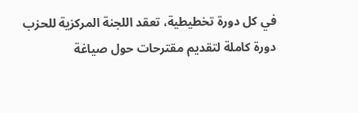في كل دورة تخطيطية، تعقد اللجنة المركزية للحزب دورة كاملة لتقديم مقترحات حول صياغة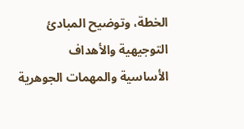الخطة، وتوضيح المبادئ التوجيهية والأهداف الأساسية والمهمات الجوهرية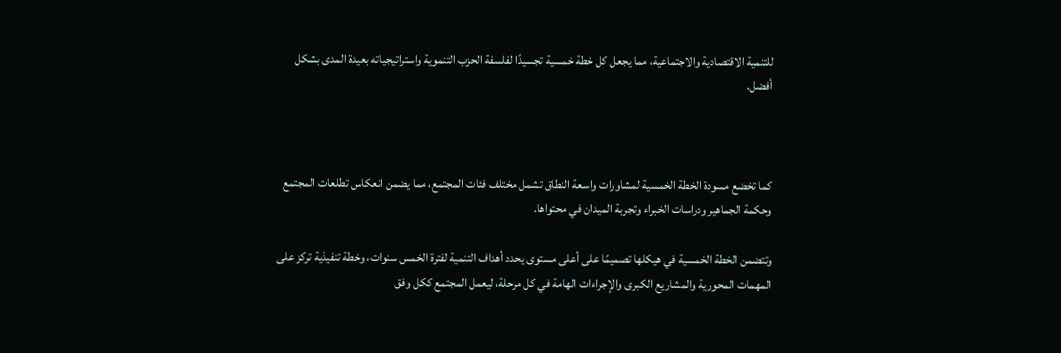للتنمية الاقتصادية والاجتماعية، مما يجعل كل خطة خمسية تجسيدًا لفلسفة الحزب التنموية واستراتيجياته بعيدة المدى بشكل أفضل.



كما تخضع مسودة الخطة الخمسية لمشاورات واسعة النطاق تشمل مختلف فئات المجتمع، مما يضمن انعكاس تطلعات المجتمع وحكمة الجماهير ودراسات الخبراء وتجربة الميدان في محتواها.

وتتضمن الخطة الخمسية في هيكلها تصميمًا على أعلى مستوى يحدد أهداف التنمية لفترة الخمس سنوات، وخطة تنفيذية تركز على المهمات المحورية والمشاريع الكبرى والإجراءات الهامة في كل مرحلة، ليعمل المجتمع ككل وفق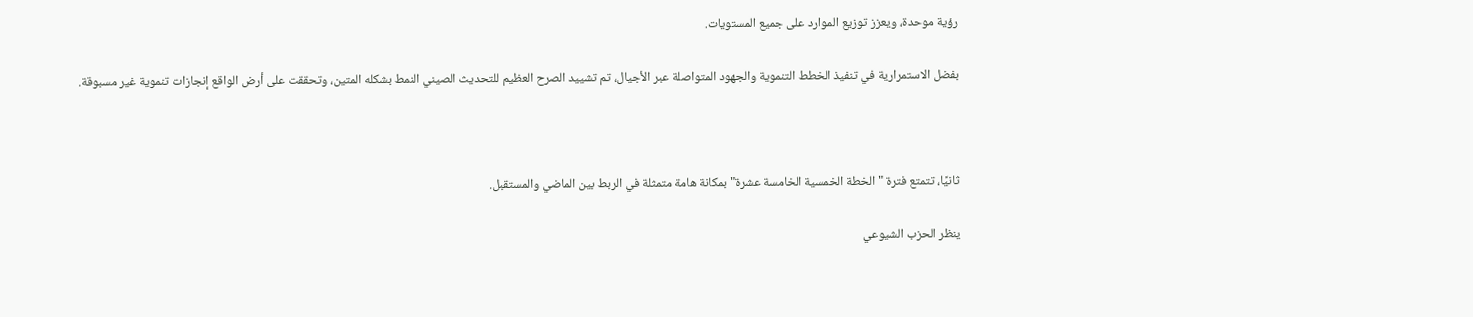رؤية موحدة، ويعزز توزيع الموارد على جميع المستويات.

بفضل الاستمرارية في تنفيذ الخطط التنموية والجهود المتواصلة عبر الأجيال، تم تشييد الصرح العظيم للتحديث الصيني النمط بشكله المتين، وتحققت على أرض الواقع إنجازات تنموية غير مسبوقة.



ثانيًا، تتمتع فترة "الخطة الخمسية الخامسة عشرة" بمكانة هامة متمثلة في الربط بين الماضي والمستقبل.

ينظر الحزب الشيوعي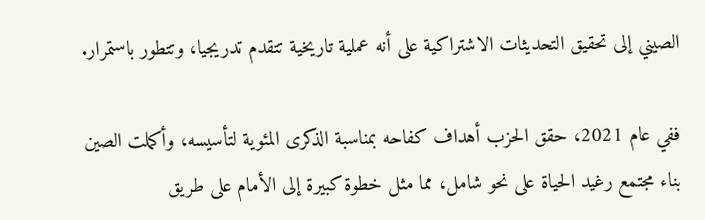الصيني إلى تحقيق التحديثات الاشتراكية على أنه عملية تاريخية تتقدم تدريجيا، وتتطور باستمرار.

ففي عام 2021، حقق الحزب أهداف كفاحه بمناسبة الذكرى المئوية لتأسيسه، وأكملت الصين بناء مجتمع رغيد الحياة على نحو شامل، مما مثل خطوة كبيرة إلى الأمام على طريق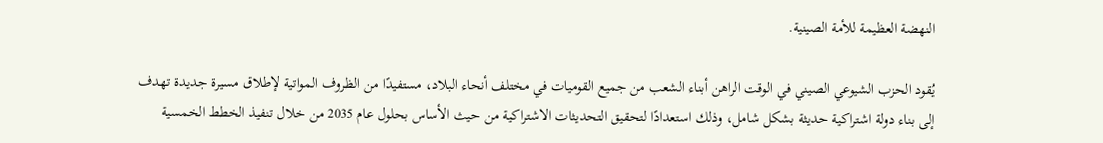النهضة العظيمة للأمة الصينية.

يُقود الحزب الشيوعي الصيني في الوقت الراهن أبناء الشعب من جميع القوميات في مختلف أنحاء البلاد، مستفيدًا من الظروف المواتية لإطلاق مسيرة جديدة تهدف إلى بناء دولة اشتراكية حديثة بشكل شامل، وذلك استعدادًا لتحقيق التحديثات الاشتراكية من حيث الأساس بحلول عام 2035 من خلال تنفيذ الخطط الخمسية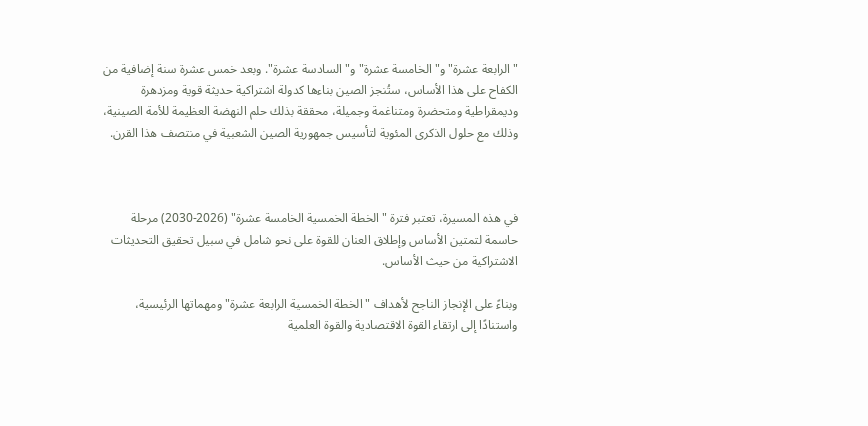"الرابعة عشرة" و"الخامسة عشرة" و"السادسة عشرة". وبعد خمس عشرة سنة إضافية من الكفاح على هذا الأساس، ستُنجز الصين بناءها كدولة اشتراكية حديثة قوية ومزدهرة وديمقراطية ومتحضرة ومتناغمة وجميلة، محققة بذلك حلم النهضة العظيمة للأمة الصينية، وذلك مع حلول الذكرى المئوية لتأسيس جمهورية الصين الشعبية في منتصف هذا القرن.



في هذه المسيرة، تعتبر فترة "الخطة الخمسية الخامسة عشرة" (2026-2030) مرحلة حاسمة لتمتين الأساس وإطلاق العنان للقوة على نحو شامل في سبيل تحقيق التحديثات الاشتراكية من حيث الأساس.

وبناءً على الإنجاز الناجح لأهداف "الخطة الخمسية الرابعة عشرة" ومهماتها الرئيسية، واستنادًا إلى ارتقاء القوة الاقتصادية والقوة العلمية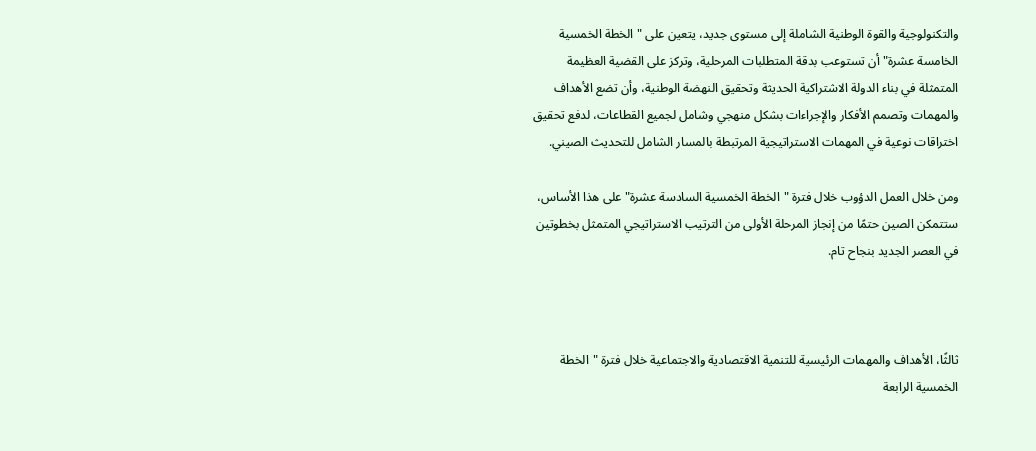والتكنولوجية والقوة الوطنية الشاملة إلى مستوى جديد، يتعين على "الخطة الخمسية الخامسة عشرة" أن تستوعب بدقة المتطلبات المرحلية، وتركز على القضية العظيمة المتمثلة في بناء الدولة الاشتراكية الحديثة وتحقيق النهضة الوطنية، وأن تضع الأهداف والمهمات وتصمم الأفكار والإجراءات بشكل منهجي وشامل لجميع القطاعات، لدفع تحقيق اختراقات نوعية في المهمات الاستراتيجية المرتبطة بالمسار الشامل للتحديث الصيني.

ومن خلال العمل الدؤوب خلال فترة "الخطة الخمسية السادسة عشرة" على هذا الأساس، ستتمكن الصين حتمًا من إنجاز المرحلة الأولى من الترتيب الاستراتيجي المتمثل بخطوتين في العصر الجديد بنجاح تام.



ثالثًا، الأهداف والمهمات الرئيسية للتنمية الاقتصادية والاجتماعية خلال فترة "الخطة الخمسية الرابعة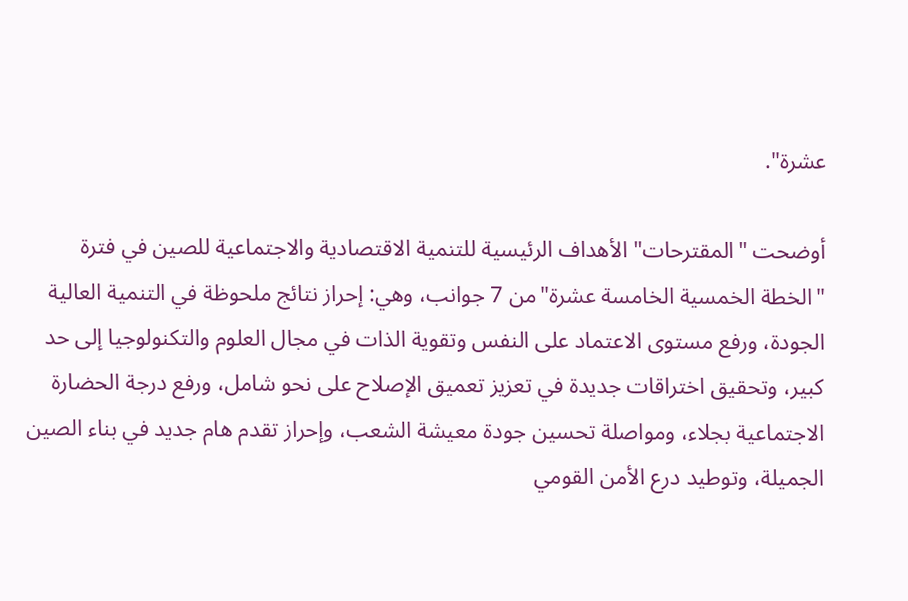عشرة".

أوضحت "المقترحات" الأهداف الرئيسية للتنمية الاقتصادية والاجتماعية للصين في فترة "الخطة الخمسية الخامسة عشرة"من 7 جوانب، وهي: إحراز نتائج ملحوظة في التنمية العالية الجودة، ورفع مستوى الاعتماد على النفس وتقوية الذات في مجال العلوم والتكنولوجيا إلى حد كبير، وتحقيق اختراقات جديدة في تعزيز تعميق الإصلاح على نحو شامل، ورفع درجة الحضارة الاجتماعية بجلاء، ومواصلة تحسين جودة معيشة الشعب، وإحراز تقدم هام جديد في بناء الصين الجميلة، وتوطيد درع الأمن القومي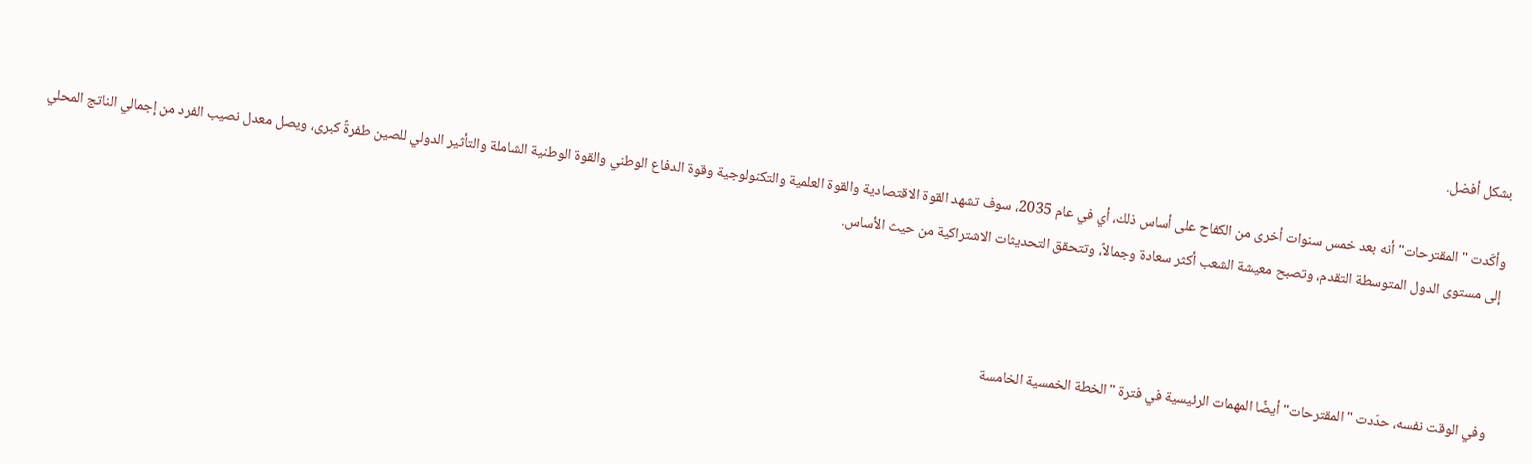بشكل أفضل.

وأكّدت "المقترحات" أنه بعد خمس سنوات أخرى من الكفاح على أساس ذلك، أي في عام 2035، سوف تشهد القوة الاقتصادية والقوة العلمية والتكنولوجية وقوة الدفاع الوطني والقوة الوطنية الشاملة والتأثير الدولي للصين طفرةً كبرى، ويصل معدل نصيب الفرد من إجمالي الناتج المحلي إلى مستوى الدول المتوسطة التقدم، وتصبح معيشة الشعب أكثر سعادة وجمالاً، وتتحقق التحديثات الاشتراكية من حيث الأساس.



وفي الوقت نفسه، حدّدت "المقترحات" أيضًا المهمات الرئيسية في فترة "الخطة الخمسية الخامسة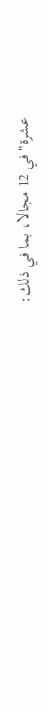عشرة" في 12 مجالا، بما في ذلك: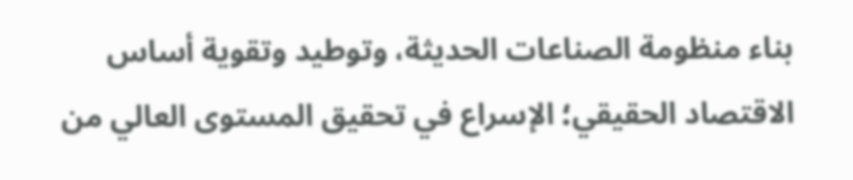بناء منظومة الصناعات الحديثة، وتوطيد وتقوية أساس الاقتصاد الحقيقي؛ الإسراع في تحقيق المستوى العالي من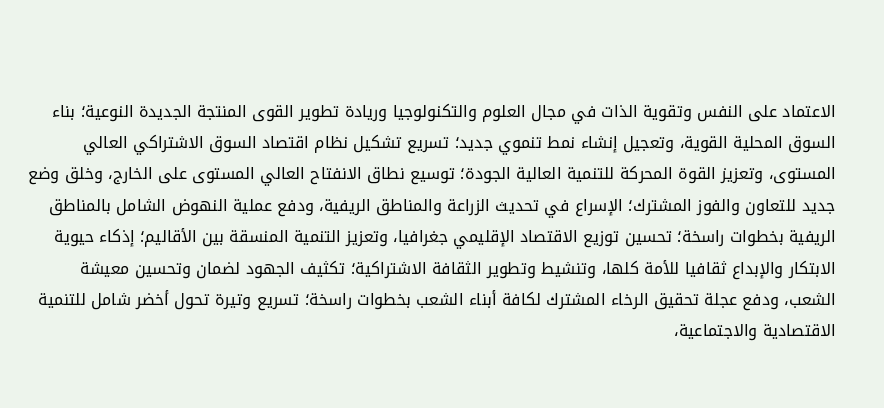الاعتماد على النفس وتقوية الذات في مجال العلوم والتكنولوجيا وريادة تطوير القوى المنتجة الجديدة النوعية؛ بناء السوق المحلية القوية، وتعجيل إنشاء نمط تنموي جديد؛ تسريع تشكيل نظام اقتصاد السوق الاشتراكي العالي المستوى، وتعزيز القوة المحركة للتنمية العالية الجودة؛ توسيع نطاق الانفتاح العالي المستوى على الخارج، وخلق وضع جديد للتعاون والفوز المشترك؛ الإسراع في تحديث الزراعة والمناطق الريفية، ودفع عملية النهوض الشامل بالمناطق الريفية بخطوات راسخة؛ تحسين توزيع الاقتصاد الإقليمي جغرافيا، وتعزيز التنمية المنسقة بين الأقاليم؛ إذكاء حيوية الابتكار والإبداع ثقافيا للأمة كلها، وتنشيط وتطوير الثقافة الاشتراكية؛ تكثيف الجهود لضمان وتحسين معيشة الشعب، ودفع عجلة تحقيق الرخاء المشترك لكافة أبناء الشعب بخطوات راسخة؛ تسريع وتيرة تحول أخضر شامل للتنمية الاقتصادية والاجتماعية،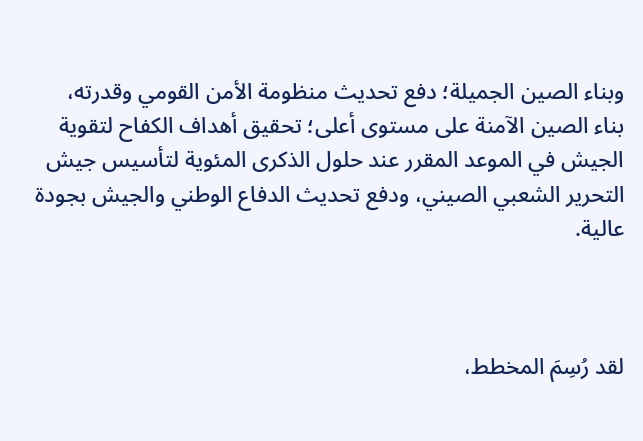وبناء الصين الجميلة؛ دفع تحديث منظومة الأمن القومي وقدرته، بناء الصين الآمنة على مستوى أعلى؛ تحقيق أهداف الكفاح لتقوية الجيش في الموعد المقرر عند حلول الذكرى المئوية لتأسيس جيش التحرير الشعبي الصيني، ودفع تحديث الدفاع الوطني والجيش بجودة عالية.



لقد رُسِمَ المخطط،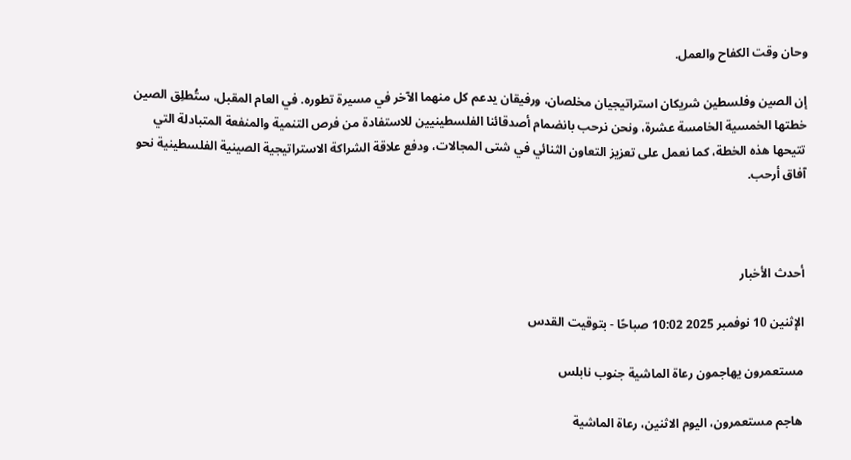وحان وقت الكفاح والعمل.

إن الصين وفلسطين شريكان استراتيجيان مخلصان، ورفيقان يدعم كل منهما الآخر في مسيرة تطوره. في العام المقبل، ستُطلِق الصين خطتها الخمسية الخامسة عشرة، ونحن نرحب بانضمام أصدقائنا الفلسطينيين للاستفادة من فرص التنمية والمنفعة المتبادلة التي تتيحها هذه الخطة، كما نعمل على تعزيز التعاون الثنائي في شتى المجالات، ودفع علاقة الشراكة الاستراتيجية الصينية الفلسطينية نحو آفاق أرحب.



أحدث الأخبار

الإثنين 10 نوفمبر 2025 10:02 صباحًا - بتوقيت القدس

مستعمرون يهاجمون رعاة الماشية جنوب نابلس

هاجم مستعمرون، اليوم الاثنين، رعاة الماشية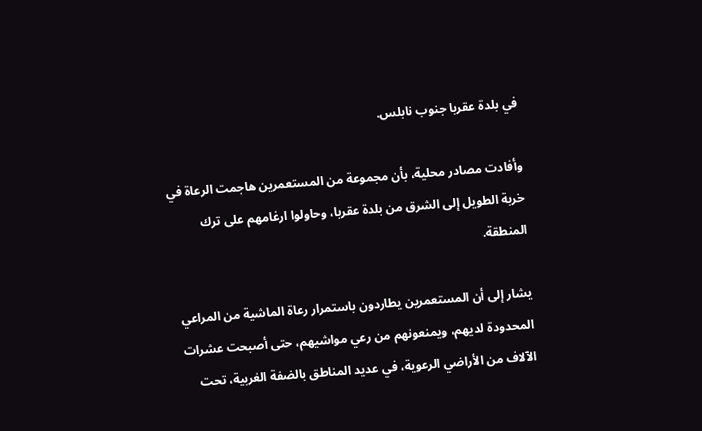في بلدة عقربا جنوب نابلس.

وأفادت مصادر محلية، بأن مجموعة من المستعمرين هاجمت الرعاة في خربة الطويل إلى الشرق من بلدة عقربا، وحاولوا ارغامهم على ترك المنطقة.

يشار إلى أن المستعمرين يطاردون باستمرار رعاة الماشية من المراعي المحدودة لديهم، ويمنعونهم من رعي مواشيهم، حتى أصبحت عشرات الآلاف من الأراضي الرعوية، في عديد المناطق بالضفة الغربية، تحت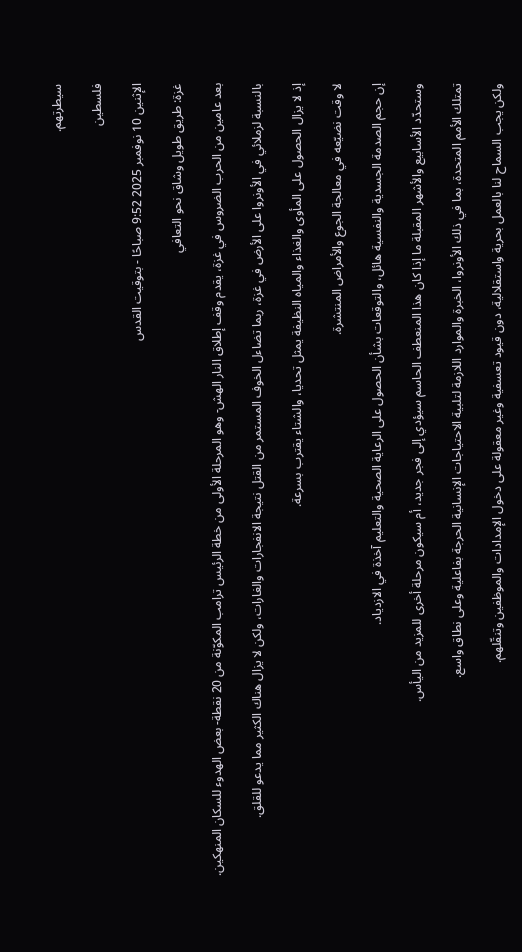سيطرتهم.

فلسطين

الإثنين 10 نوفمبر 2025 9:52 صباحًا - بتوقيت القدس

غزة: طريق طويل وشاق نحو التعافي

بعد عامين من الحرب الضروس في غزة، يقدم وقف إطلاق النار الهش- وهو المرحلة الأولى من خطة الرئيس ترامب المكوّنة من 20 نقطة- بعض الهدوء للسكان المنهكين.

بالنسبة لزملائي في الأونروا على الأرض في غزة، ربما تضاءل الخوف المستمر من القتل نتيجة الانفجارات والغارات، ولكن لا يزال هناك الكثير مما يدعو للقلق.

إذ لا يزال الحصول على المأوى والغذاء والمياه النظيفة يمثل تحديا، والشتاء يقترب بسرعة.

لا وقت نضيّعه في معالجة الجوع والأمراض المنتشرة.

إن حجم الصدمة الجسدية والنفسية هائل، والتوقعات بشأن الحصول على الرعاية الصحية والتعليم آخذة في الازدياد.

وستحدّد الأسابيع والأشهر المقبلة ما إذا كان هذا المنعطف الحاسم سيؤدي إلى فجر جديد، أم سيكون مرحلة أخرى للمزيد من اليأس.

تمتلك الأمم المتحدة، بما في ذلك الأونروا، الخبرة والموارد اللازمة لتلبية الاحتياجات الإنسانية الحرجة بفاعلية وعلى نطاق واسع.

ولكن يجب السماح لنا بالعمل بحرية واستقلالية، دون قيود تعسفية وغير معقولة على دخول الإمدادات والموظفين وتنقّلهم.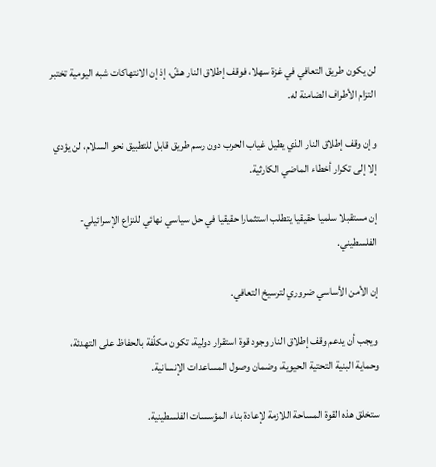لن يكون طريق التعافي في غزة سهلا، فوقف إطلاق النار هشّ، إذ إن الانتهاكات شبه اليومية تختبر التزام الأطراف الضامنة له.

وإن وقف إطلاق النار الذي يطيل غياب الحرب دون رسم طريق قابل للتطبيق نحو السلام، لن يؤدي إلا إلى تكرار أخطاء الماضي الكارثية.

إن مستقبلا سلميا حقيقيا يتطلب استثمارا حقيقيا في حل سياسي نهائي للنزاع الإسرائيلي-الفلسطيني.

إن الأمن الأساسي ضروري لترسيخ التعافي.

ويجب أن يدعم وقف إطلاق النار وجود قوة استقرار دولية، تكون مكلّفة بالحفاظ على التهدئة، وحماية البنية التحتية الحيوية، وضمان وصول المساعدات الإنسانية.

ستخلق هذه القوة المساحة اللازمة لإعادة بناء المؤسسات الفلسطينية.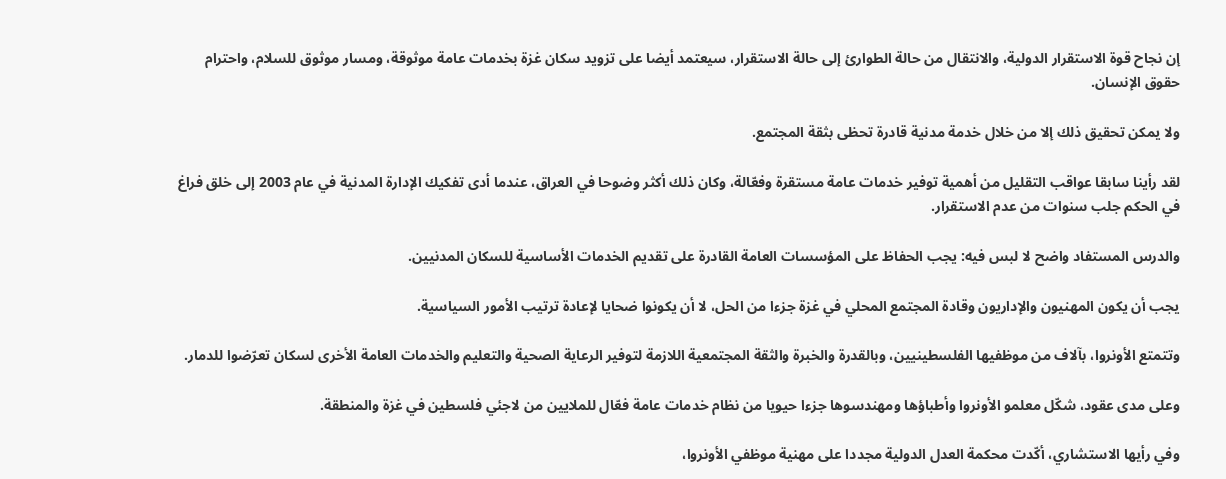إن نجاح قوة الاستقرار الدولية، والانتقال من حالة الطوارئ إلى حالة الاستقرار، سيعتمد أيضا على تزويد سكان غزة بخدمات عامة موثوقة، ومسار موثوق للسلام، واحترام حقوق الإنسان.

ولا يمكن تحقيق ذلك إلا من خلال خدمة مدنية قادرة تحظى بثقة المجتمع.

لقد رأينا سابقا عواقب التقليل من أهمية توفير خدمات عامة مستقرة وفعّالة، وكان ذلك أكثر وضوحا في العراق، عندما أدى تفكيك الإدارة المدنية في عام 2003 إلى خلق فراغ في الحكم جلب سنوات من عدم الاستقرار.

والدرس المستفاد واضح لا لبس فيه: يجب الحفاظ على المؤسسات العامة القادرة على تقديم الخدمات الأساسية للسكان المدنيين.

يجب أن يكون المهنيون والإداريون وقادة المجتمع المحلي في غزة جزءا من الحل، لا أن يكونوا ضحايا لإعادة ترتيب الأمور السياسية.

وتتمتع الأونروا، بآلاف من موظفيها الفلسطينيين، وبالقدرة والخبرة والثقة المجتمعية اللازمة لتوفير الرعاية الصحية والتعليم والخدمات العامة الأخرى لسكان تعرّضوا للدمار.

وعلى مدى عقود، شكّل معلمو الأونروا وأطباؤها ومهندسوها جزءا حيويا من نظام خدمات عامة فعّال للملايين من لاجئي فلسطين في غزة والمنطقة.

وفي رأيها الاستشاري، أكّدت محكمة العدل الدولية مجددا على مهنية موظفي الأونروا،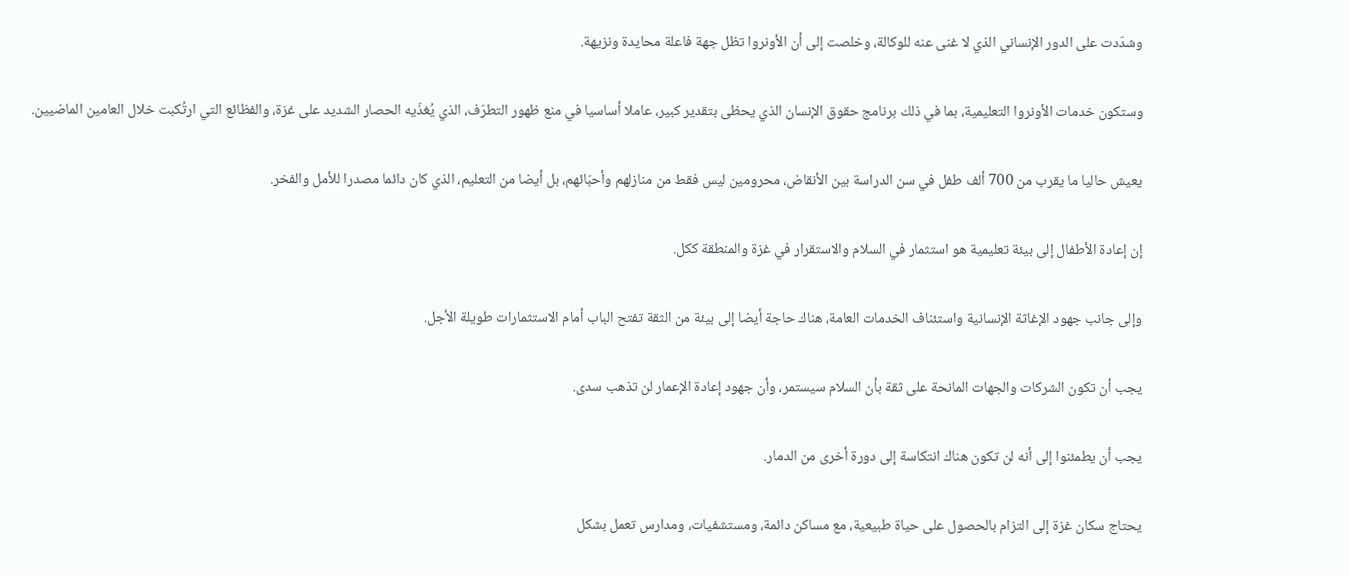وشدّدت على الدور الإنساني الذي لا غنى عنه للوكالة، وخلصت إلى أن الأونروا تظل جهة فاعلة محايدة ونزيهة.

وستكون خدمات الأونروا التعليمية، بما في ذلك برنامج حقوق الإنسان الذي يحظى بتقدير كبير، عاملا أساسيا في منع ظهور التطرّف، الذي يُغذّيه الحصار الشديد على غزة، والفظائع التي ارتُكبت خلال العامين الماضيين.

يعيش حاليا ما يقرب من 700 ألف طفل في سن الدراسة بين الأنقاض، محرومين ليس فقط من منازلهم وأحبّائهم، بل أيضا من التعليم، الذي كان دائما مصدرا للأمل والفخر.

إن إعادة الأطفال إلى بيئة تعليمية هو استثمار في السلام والاستقرار في غزة والمنطقة ككل.

وإلى جانب جهود الإغاثة الإنسانية واستئناف الخدمات العامة، هناك حاجة أيضا إلى بيئة من الثقة تفتح الباب أمام الاستثمارات طويلة الأجل.

يجب أن تكون الشركات والجهات المانحة على ثقة بأن السلام سيستمر، وأن جهود إعادة الإعمار لن تذهب سدى.

يجب أن يطمئنوا إلى أنه لن تكون هناك انتكاسة إلى دورة أخرى من الدمار.

يحتاج سكان غزة إلى التزام بالحصول على حياة طبيعية، مع مساكن دائمة، ومستشفيات، ومدارس تعمل بشكل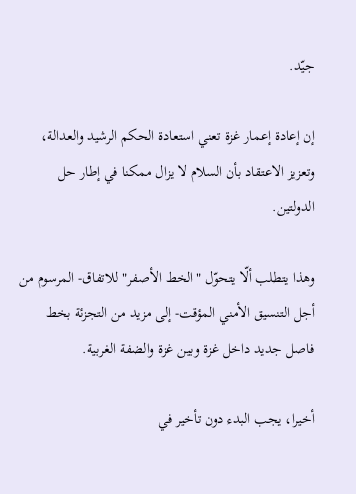جيّد.

إن إعادة إعمار غزة تعني استعادة الحكم الرشيد والعدالة، وتعزيز الاعتقاد بأن السلام لا يزال ممكنا في إطار حل الدولتين.

وهذا يتطلب ألّا يتحوّل "الخط الأصفر" للاتفاق- المرسوم من أجل التنسيق الأمني المؤقت- إلى مزيد من التجزئة بخط فاصل جديد داخل غزة وبين غزة والضفة الغربية.

أخيرا، يجب البدء دون تأخير في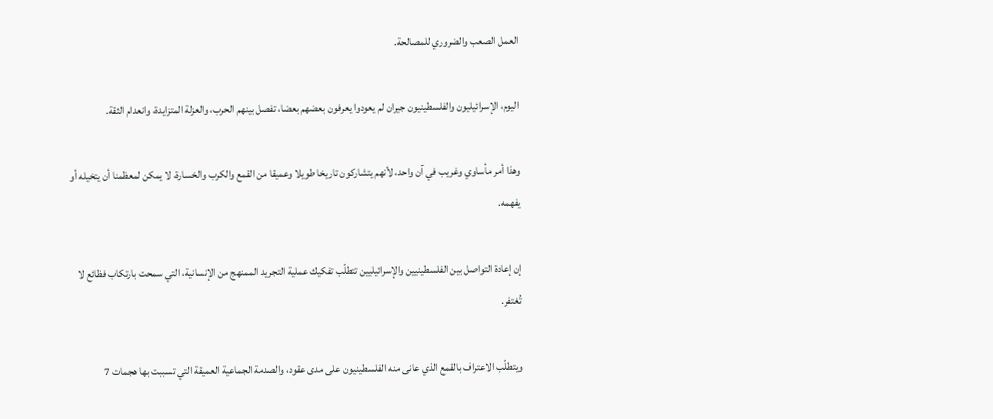العمل الصعب والضروري للمصالحة.

اليوم، الإسرائيليون والفلسطينيون جيران لم يعودوا يعرفون بعضهم بعضا، تفصل بينهم الحرب، والعزلة المتزايدة، وانعدام الثقة.

وهذا أمر مأساوي وغريب في آن واحد، لأنهم يتشاركون تاريخا طويلا وعميقا من القمع والكرب والخسارة، لا يمكن لمعظمنا أن يتخيله أو يفهمه.

إن إعادة التواصل بين الفلسطينيين والإسرائيليين تتطلّب تفكيك عملية التجريد الممنهج من الإنسانية، التي سمحت بارتكاب فظائع لا تُغتفر.

ويتطلّب الاعتراف بالقمع الذي عانى منه الفلسطينيون على مدى عقود، والصدمة الجماعية العميقة التي تسببت بها هجمات 7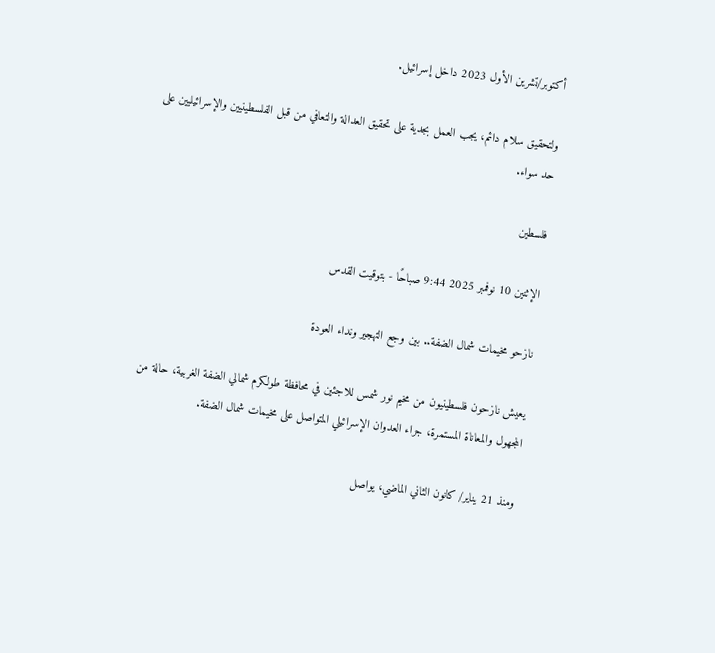أكتوبر/تشرين الأول 2023 داخل إسرائيل.

ولتحقيق سلام دائم، يجب العمل بجدية على تحقيق العدالة والتعافي من قبل الفلسطينيين والإسرائيليين على حد سواء.

فلسطين

الإثنين 10 نوفمبر 2025 9:44 صباحًا - بتوقيت القدس

نازحو مخيمات شمال الضفة.. بين وجع التهجير ونداء العودة

يعيش نازحون فلسطينيون من مخيم نور شمس للاجئين في محافظة طولكرم شمالي الضفة الغربية، حالة من المجهول والمعاناة المستمرة، جراء العدوان الإسرائيلي المتواصل على مخيمات شمال الضفة.

ومنذ 21 يناير/ كانون الثاني الماضي، يواصل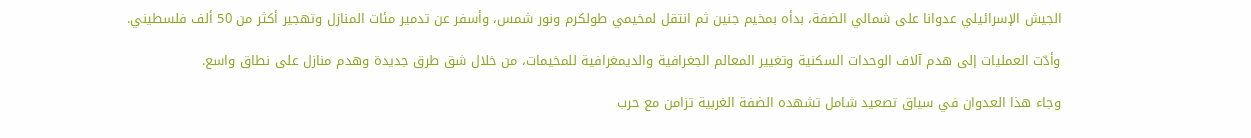الجيش الإسرائيلي عدوانا على شمالي الضفة، بدأه بمخيم جنين ثم انتقل لمخيمي طولكرم ونور شمس، وأسفر عن تدمير مئات المنازل وتهجير أكثر من 50 ألف فلسطيني.

وأدّت العمليات إلى هدم آلاف الوحدات السكنية وتغيير المعالم الجغرافية والديمغرافية للمخيمات، من خلال شق طرق جديدة وهدم منازل على نطاق واسع.

وجاء هذا العدوان في سياق تصعيد شامل تشهده الضفة الغربية تزامن مع حرب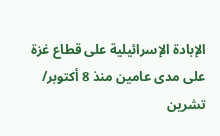الإبادة الإسرائيلية على قطاع غزة على مدى عامين منذ 8 أكتوبر/ تشرين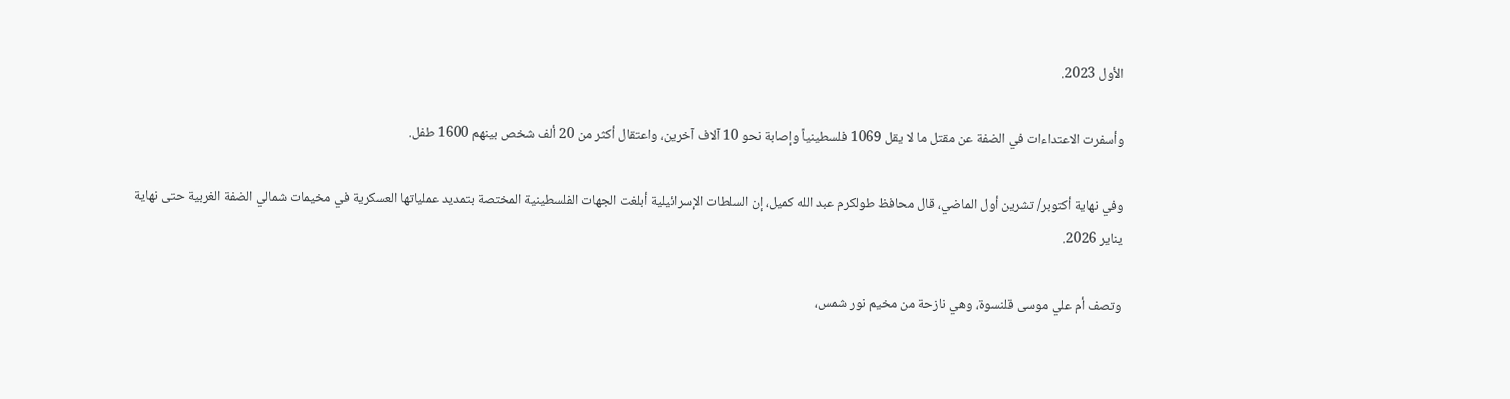الأول 2023.

وأسفرت الاعتداءات في الضفة عن مقتل ما لا يقل 1069 فلسطينياً وإصابة نحو 10 آلاف آخرين، واعتقال أكثر من 20 ألف شخص بينهم 1600 طفل.

وفي نهاية أكتوبر/ تشرين أول الماضي، قال محافظ طولكرم عبد الله كميل، إن السلطات الإسرائيلية أبلغت الجهات الفلسطينية المختصة بتمديد عملياتها العسكرية في مخيمات شمالي الضفة الغربية حتى نهاية يناير 2026.

وتصف أم علي موسى قلنسوة، وهي نازحة من مخيم نور شمس،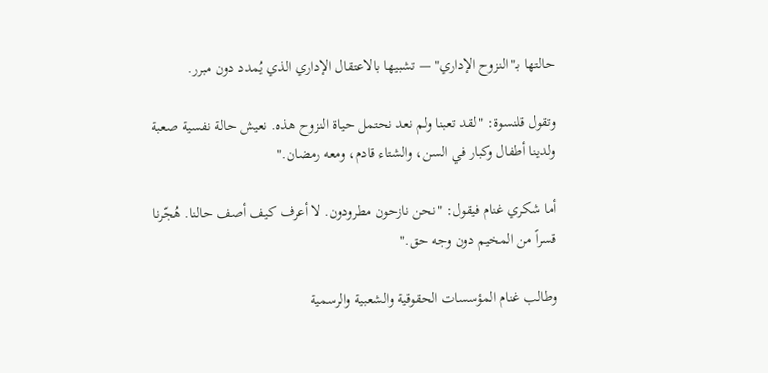حالتها بـ"النزوح الإداري" — تشبيها بالاعتقال الإداري الذي يُمدد دون مبرر.

وتقول قلنسوة: "لقد تعبنا ولم نعد نحتمل حياة النزوح هذه. نعيش حالة نفسية صعبة ولدينا أطفال وكبار في السن، والشتاء قادم، ومعه رمضان."

أما شكري غنام فيقول: "نحن نازحون مطرودون. لا أعرف كيف أصف حالنا. هُجّرنا قسراً من المخيم دون وجه حق."

وطالب غنام المؤسسات الحقوقية والشعبية والرسمية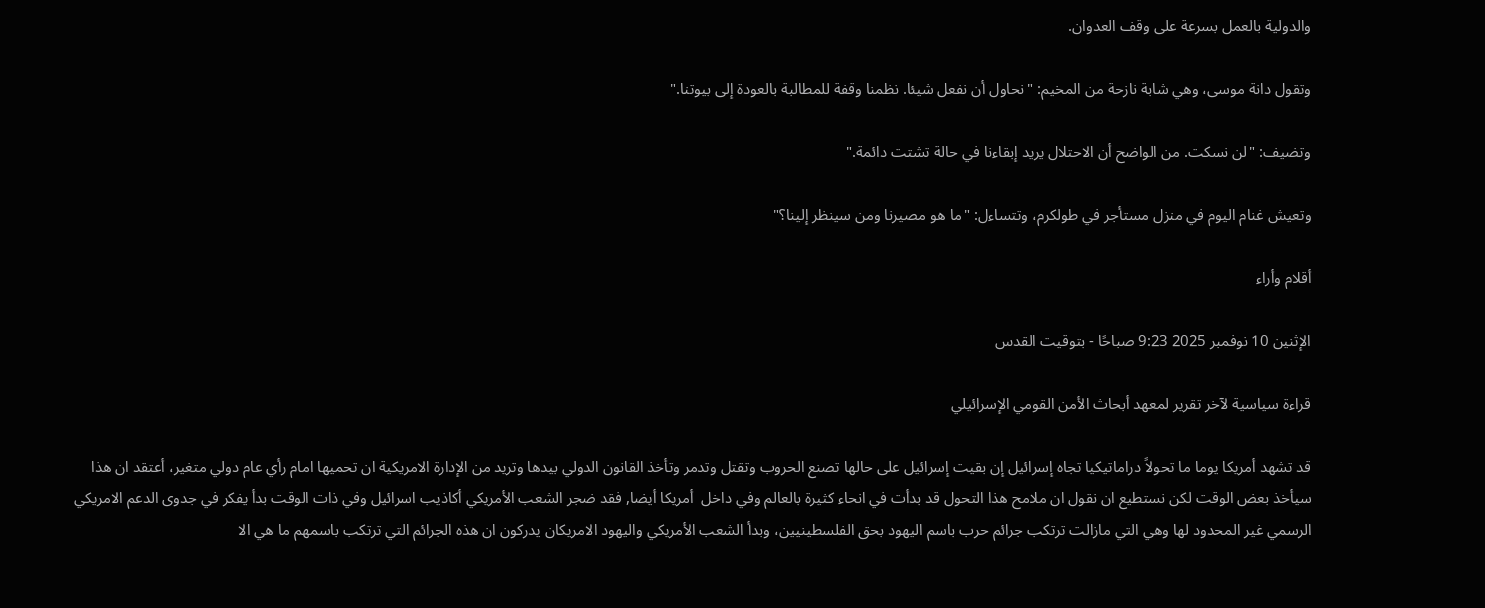والدولية بالعمل بسرعة على وقف العدوان.

وتقول دانة موسى، وهي شابة نازحة من المخيم: "نحاول أن نفعل شيئا. نظمنا وقفة للمطالبة بالعودة إلى بيوتنا."

وتضيف: "لن نسكت. من الواضح أن الاحتلال يريد إبقاءنا في حالة تشتت دائمة."

وتعيش غنام اليوم في منزل مستأجر في طولكرم، وتتساءل: "ما هو مصيرنا ومن سينظر إلينا؟"

أقلام وأراء

الإثنين 10 نوفمبر 2025 9:23 صباحًا - بتوقيت القدس

قراءة سياسية لآخر تقرير لمعهد أبحاث الأمن القومي الإسرائيلي

قد تشهد أمريكا يوما ما تحولاً دراماتيكيا تجاه إسرائيل إن بقيت إسرائيل على حالها تصنع الحروب وتقتل وتدمر وتأخذ القانون الدولي بيدها وتريد من الإدارة الامريكية ان تحميها امام رأي عام دولي متغير، أعتقد ان هذا سيأخذ بعض الوقت لكن نستطيع ان نقول ان ملامح هذا التحول قد بدأت في انحاء كثيرة بالعالم وفي داخل  أمريكا أيضا, فقد ضجر الشعب الأمريكي أكاذيب اسرائيل وفي ذات الوقت بدأ يفكر في جدوى الدعم الامريكي الرسمي غير المحدود لها وهي التي مازالت ترتكب جرائم حرب باسم اليهود بحق الفلسطينيين، وبدأ الشعب الأمريكي واليهود الامريكان يدركون ان هذه الجرائم التي ترتكب باسمهم ما هي الا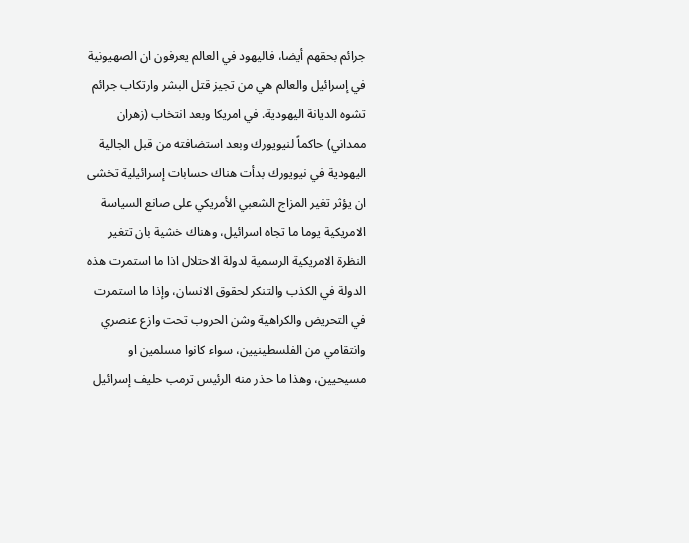جرائم بحقهم أيضا، فاليهود في العالم يعرفون ان الصهيونية في إسرائيل والعالم هي من تجيز قتل البشر وارتكاب جرائم تشوه الديانة اليهودية. في امريكا وبعد انتخاب (زهران ممداني) حاكماً لنيويورك وبعد استضافته من قبل الجالية اليهودية في نيويورك بدأت هناك حسابات إسرائيلية تخشى ان يؤثر تغير المزاج الشعبي الأمريكي على صانع السياسة الامريكية يوما ما تجاه اسرائيل، وهناك خشية بان تتغير النظرة الامريكية الرسمية لدولة الاحتلال اذا ما استمرت هذه الدولة في الكذب والتنكر لحقوق الانسان، وإذا ما استمرت في التحريض والكراهية وشن الحروب تحت وازع عنصري وانتقامي من الفلسطينيين، سواء كانوا مسلمين او مسيحيين، وهذا ما حذر منه الرئيس ترمب حليف إسرائيل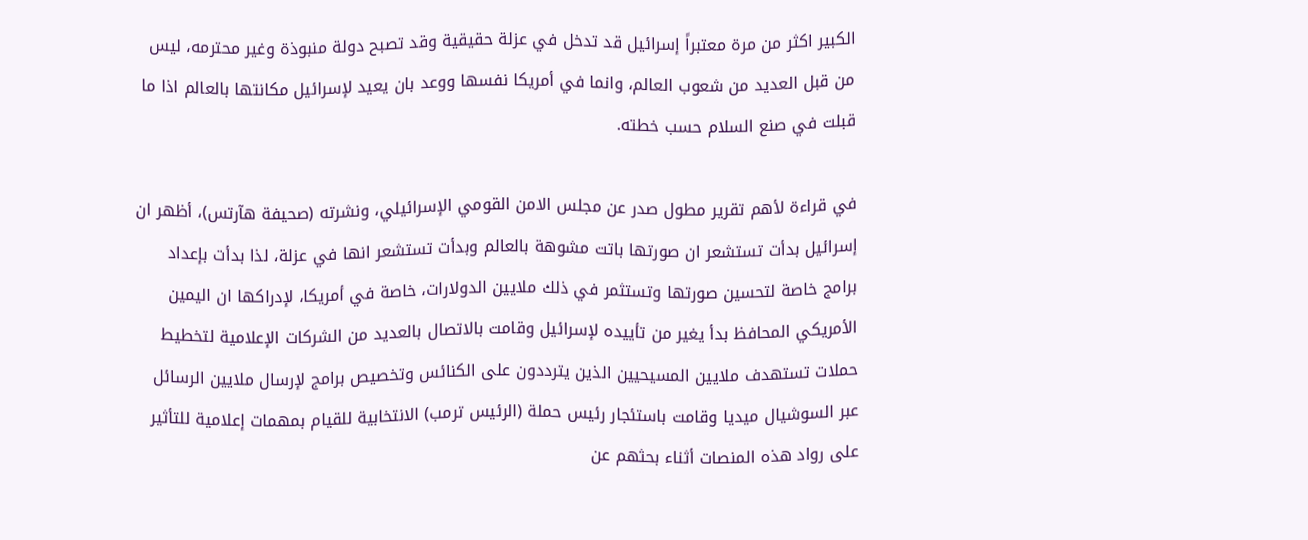الكبير اكثر من مرة معتبراً إسرائيل قد تدخل في عزلة حقيقية وقد تصبح دولة منبوذة وغير محترمه، ليس من قبل العديد من شعوب العالم، وانما في أمريكا نفسها ووعد بان يعيد لإسرائيل مكانتها بالعالم اذا ما قبلت في صنع السلام حسب خطته.

في قراءة لأهم تقرير مطول صدر عن مجلس الامن القومي الإسرائيلي، ونشرته (صحيفة هآرتس)، أظهر ان إسرائيل بدأت تستشعر ان صورتها باتت مشوهة بالعالم وبدأت تستشعر انها في عزلة، لذا بدأت بإعداد برامج خاصة لتحسين صورتها وتستثمر في ذلك ملايين الدولارات، خاصة في أمريكا، لإدراكها ان اليمين الأمريكي المحافظ بدأ يغير من تأييده لإسرائيل وقامت بالاتصال بالعديد من الشركات الإعلامية لتخطيط حملات تستهدف ملايين المسيحيين الذين يترددون على الكنائس وتخصيص برامج لإرسال ملايين الرسائل عبر السوشيال ميديا وقامت باستئجار رئيس حملة (الرئيس ترمب) الانتخابية للقيام بمهمات إعلامية للتأثير على رواد هذه المنصات أثناء بحثهم عن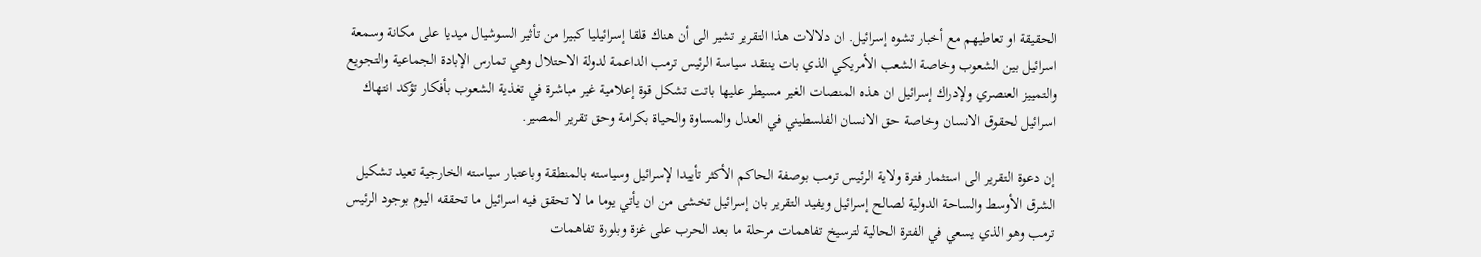الحقيقة او تعاطيهم مع أخبار تشوه إسرائيل. ان دلالات هذا التقرير تشير الى أن هناك قلقا إسرائيليا كبيرا من تأثير السوشيال ميديا على مكانة وسمعة اسرائيل بين الشعوب وخاصة الشعب الأمريكي الذي بات ينتقد سياسة الرئيس ترمب الداعمة لدولة الاحتلال وهي تمارس الإبادة الجماعية والتجويع والتمييز العنصري ولإدراك إسرائيل ان هذه المنصات الغير مسيطر عليها باتت تشكل قوة إعلامية غير مباشرة في تغذية الشعوب بأفكار تؤكد انتهاك اسرائيل لحقوق الانسان وخاصة حق الانسان الفلسطيني في العدل والمساوة والحياة بكرامة وحق تقرير المصير.

إن دعوة التقرير الى استثمار فترة ولاية الرئيس ترمب بوصفة الحاكم الأكثر تأييدا لإسرائيل وسياسته بالمنطقة وباعتبار سياسته الخارجية تعيد تشكيل الشرق الأوسط والساحة الدولية لصالح إسرائيل ويفيد التقرير بان إسرائيل تخشى من ان يأتي يوما ما لا تحقق فيه اسرائيل ما تحققه اليوم بوجود الرئيس ترمب وهو الذي يسعي في الفترة الحالية لترسيخ تفاهمات مرحلة ما بعد الحرب على غزة وبلورة تفاهمات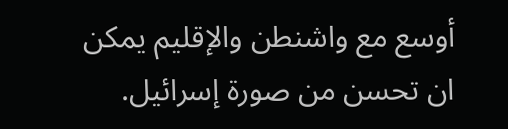أوسع مع واشنطن والإقليم يمكن ان تحسن من صورة إسرائيل.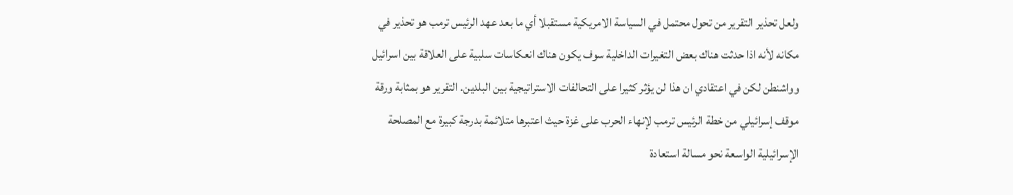ولعل تحذير التقرير من تحول محتمل في السياسة الامريكية مستقبلا أي ما بعد عهد الرئيس ترمب هو تحذير في مكانه لأنه اذا حدثت هناك بعض التغيرات الداخلية سوف يكون هناك انعكاسات سلبية على العلاقة بين اسرائيل وواشنطن لكن في اعتقادي ان هذا لن يؤثر كثيرا على التحالفات الاستراتيجية بين البلدين. التقرير هو بمثابة ورقة موقف إسرائيلي من خطة الرئيس ترمب لإنهاء الحرب على غزة حيث اعتبرها متلائمة بدرجة كبيرة مع المصلحة الإسرائيلية الواسعة نحو مسالة استعادة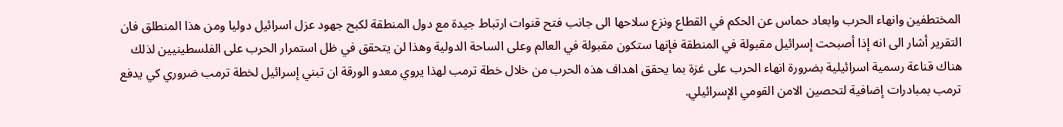المختطفين وانهاء الحرب وابعاد حماس عن الحكم في القطاع ونزع سلاحها الى جانب فتح قنوات ارتباط جيدة مع دول المنطقة لكبح جهود عزل اسرائيل دوليا ومن هذا المنطلق فان التقرير أشار الى انه إذا أصبحت إسرائيل مقبولة في المنطقة فإنها ستكون مقبولة في العالم وعلى الساحة الدولية وهذا لن يتحقق في ظل استمرار الحرب على الفلسطينيين لذلك هناك قناعة رسمية اسرائيلية بضرورة انهاء الحرب على غزة بما يحقق اهداف هذه الحرب من خلال خطة ترمب لهذا يروي معدو الورقة ان تبني إسرائيل لخطة ترمب ضروري كي يدفع ترمب بمبادرات إضافية لتحصين الامن القومي الإسرائيلي.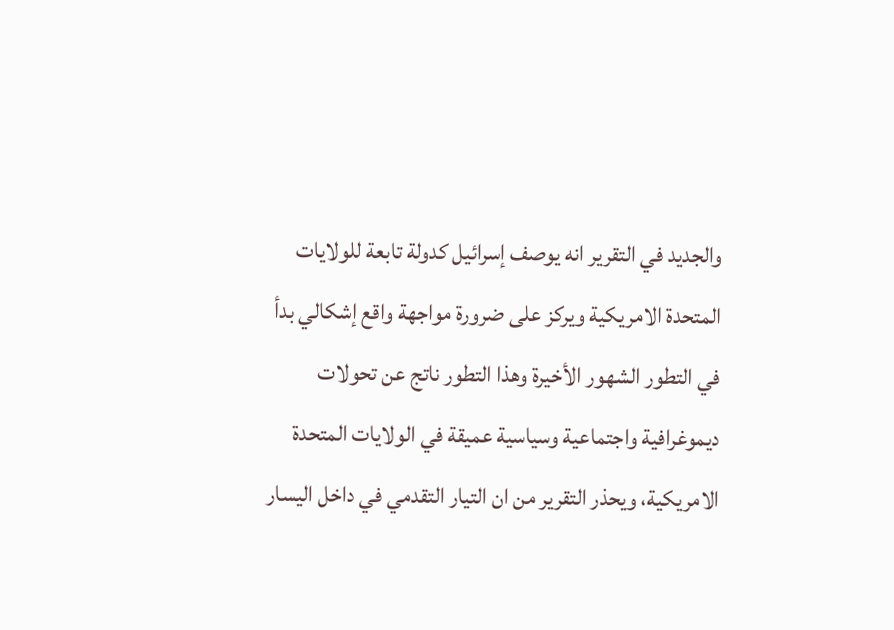والجديد في التقرير انه يوصف إسرائيل كدولة تابعة للولايات المتحدة الامريكية ويركز على ضرورة مواجهة واقع إشكالي بدأ في التطور الشهور الأخيرة وهذا التطور ناتج عن تحولات ديموغرافية واجتماعية وسياسية عميقة في الولايات المتحدة الامريكية، ويحذر التقرير من ان التيار التقدمي في داخل اليسار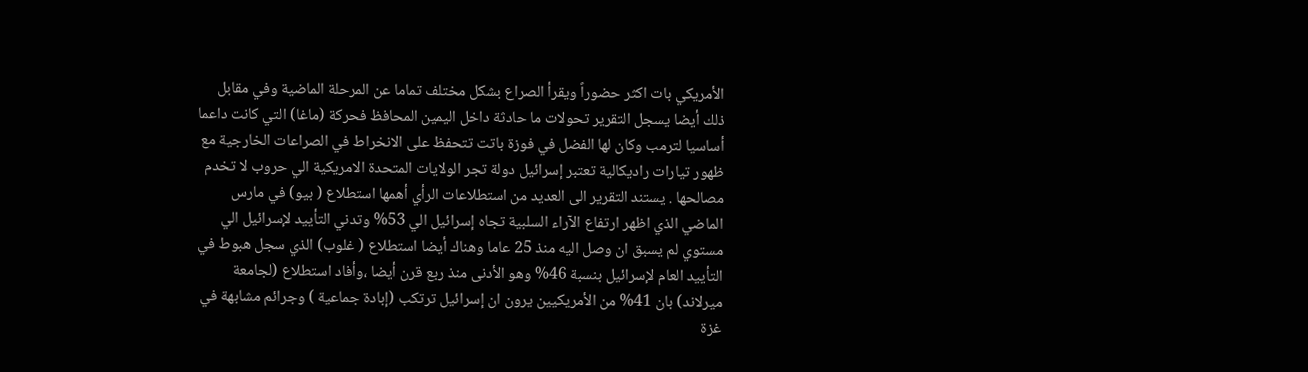الأمريكي بات اكثر حضوراً ويقرأ الصراع بشكل مختلف تماما عن المرحلة الماضية وفي مقابل ذلك أيضا يسجل التقرير تحولات ما حادثة داخل اليمين المحافظ فحركة (ماغا) التي كانت داعما أساسيا لترمب وكان لها الفضل في فوزة باتت تتحفظ على الانخراط في الصراعات الخارجية مع ظهور تيارات راديكالية تعتبر إسرائيل دولة تجر الولايات المتحدة الامريكية الي حروب لا تخدم مصالحها . يستند التقرير الى العديد من استطلاعات الرأي أهمها استطلاع ( بيو) في مارس الماضي الذي اظهر ارتفاع الآراء السلبية تجاه إسرائيل الي 53% وتدني التأييد لإسرائيل الي مستوي لم يسبق ان وصل اليه منذ 25 عاما وهناك أيضا استطلاع ( غلوب) الذي سجل هبوط في التأييد العام لإسرائيل بنسبة 46% وهو الأدنى منذ ربع قرن أيضا ،وأفاد استطلاع (لجامعة ميرلاند) بان 41% من الأمريكيين يرون ان إسرائيل ترتكب (إبادة جماعية ) وجرائم مشابهة في غزة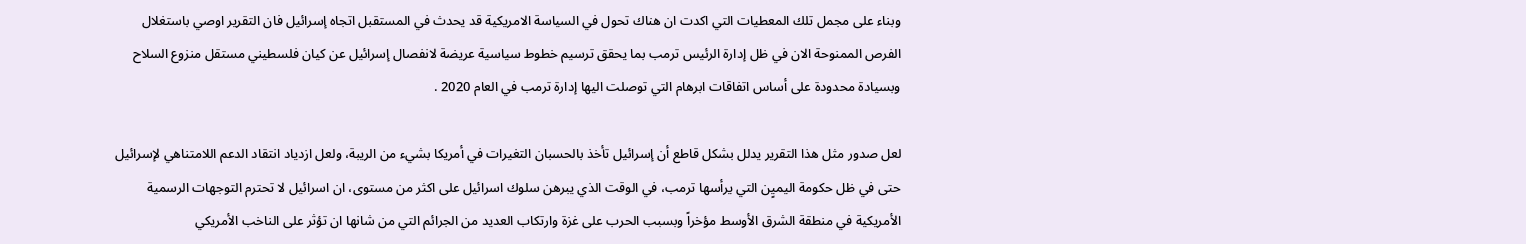وبناء على مجمل تلك المعطيات التي اكدت ان هناك تحول في السياسة الامريكية قد يحدث في المستقبل اتجاه إسرائيل فان التقرير اوصي باستغلال الفرص الممنوحة الان في ظل إدارة الرئيس ترمب بما يحقق ترسيم خطوط سياسية عريضة لانفصال إسرائيل عن كيان فلسطيني مستقل منزوع السلاح وبسيادة محدودة على أساس اتفاقات ابرهام التي توصلت اليها إدارة ترمب في العام 2020 .

لعل صدور مثل هذا التقرير يدلل بشكل قاطع أن إسرائيل تأخذ بالحسبان التغيرات في أمريكا بشيء من الريبة، ولعل ازدياد انتقاد الدعم اللامتناهي لإسرائيل حتى في ظل حكومة اليميٍن التي يرأسها ترمب، في الوقت الذي يبرهن سلوك اسرائيل على اكثر من مستوى، ان اسرائيل لا تحترم التوجهات الرسمية الأمريكية في منطقة الشرق الأوسط مؤخراً وبسبب الحرب على غزة وارتكاب العديد من الجرائم التي من شانها ان تؤثر على الناخب الأمريكي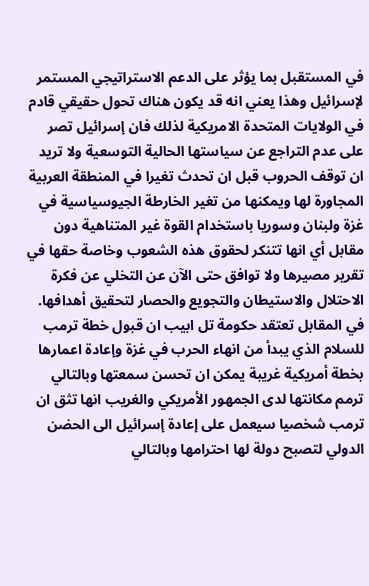في المستقبل بما يؤثر على الدعم الاستراتيجي المستمر لإسرائيل وهذا يعني انه قد يكون هناك تحول حقيقي قادم في الولايات المتحدة الامريكية لذلك فان إسرائيل تصر على عدم التراجع عن سياستها الحالية التوسعية ولا تريد ان توقف الحروب قبل ان تحدث تغيرا في المنطقة العربية المجاورة لها ويمكنها من تغير الخارطة الجيوسياسية في غزة ولبنان وسوريا باستخدام القوة غير المتناهية دون مقابل أي انها تتنكر لحقوق هذه الشعوب وخاصة حقها في تقرير مصيرها ولا توافق حتى الآن عن التخلي عن فكرة الاحتلال والاستيطان والتجويع والحصار لتحقيق أهدافها. في المقابل تعتقد حكومة تل ابيب ان قبول خطة ترمب للسلام الذي يبدأ من انهاء الحرب في غزة وإعادة اعمارها بخطة أمريكية غريبة يمكن ان تحسن سمعتها وبالتالي ترمم مكانتها لدى الجمهور الأمريكي والغريب انها تثق ان ترمب شخصيا سيعمل على إعادة إسرائيل الى الحضن الدولي لتصبح دولة لها احترامها وبالتالي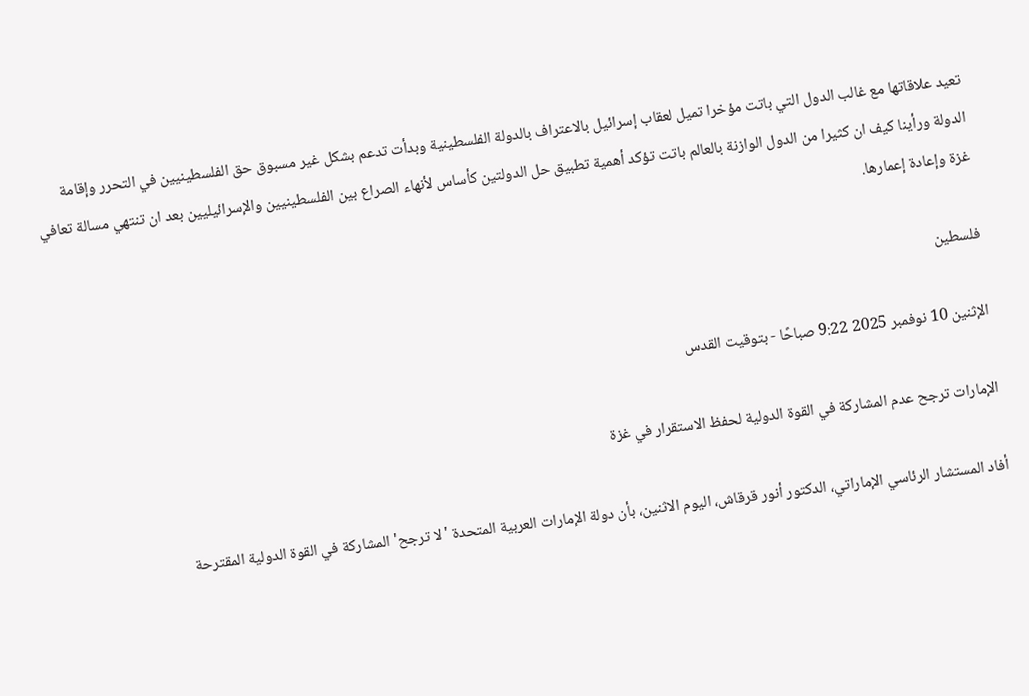تعيد علاقاتها مع غالب الدول التي باتت مؤخرا تميل لعقاب إسرائيل بالاعتراف بالدولة الفلسطينية وبدأت تدعم بشكل غير مسبوق حق الفلسطينيين في التحرر وإقامة الدولة ورأينا كيف ان كثيرا من الدول الوازنة بالعالم باتت تؤكد أهمية تطبيق حل الدولتين كأساس لأنهاء الصراع بين الفلسطينيين والإسرائيليين بعد ان تنتهي مسالة تعافي غزة وإعادة إعمارها.

فلسطين

الإثنين 10 نوفمبر 2025 9:22 صباحًا - بتوقيت القدس

الإمارات ترجح عدم المشاركة في القوة الدولية لحفظ الاستقرار في غزة

أفاد المستشار الرئاسي الإماراتي، الدكتور أنور قرقاش، اليوم الاثنين، بأن دولة الإمارات العربية المتحدة 'لا ترجح' المشاركة في القوة الدولية المقترحة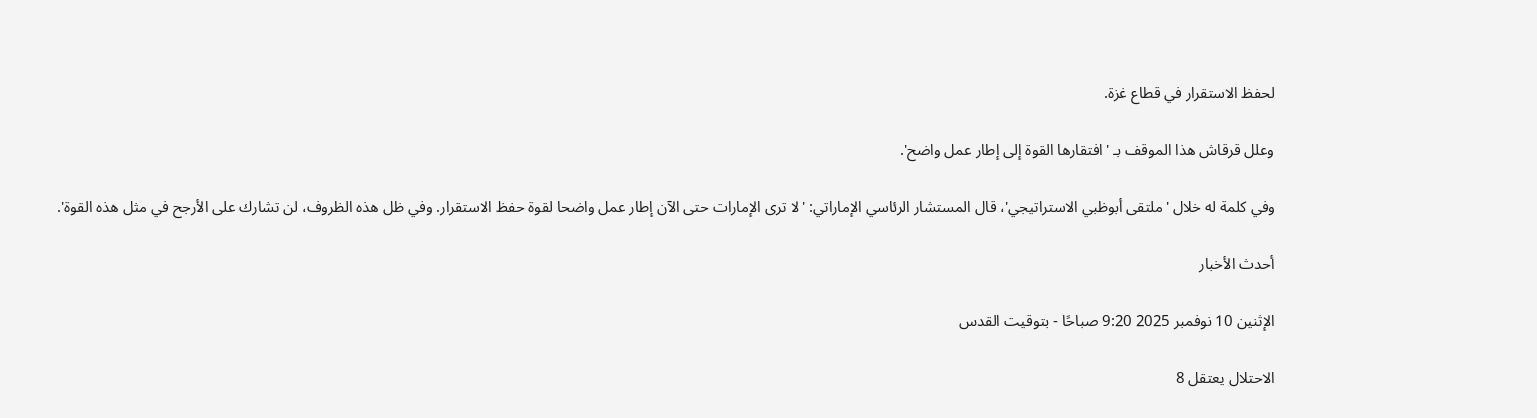لحفظ الاستقرار في قطاع غزة.

وعلل قرقاش هذا الموقف بـ 'افتقارها القوة إلى إطار عمل واضح'.

وفي كلمة له خلال 'ملتقى أبوظبي الاستراتيجي'، قال المستشار الرئاسي الإماراتي: 'لا ترى الإمارات حتى الآن إطار عمل واضحا لقوة حفظ الاستقرار. وفي ظل هذه الظروف، لن تشارك على الأرجح في مثل هذه القوة'.

أحدث الأخبار

الإثنين 10 نوفمبر 2025 9:20 صباحًا - بتوقيت القدس

الاحتلال يعتقل 8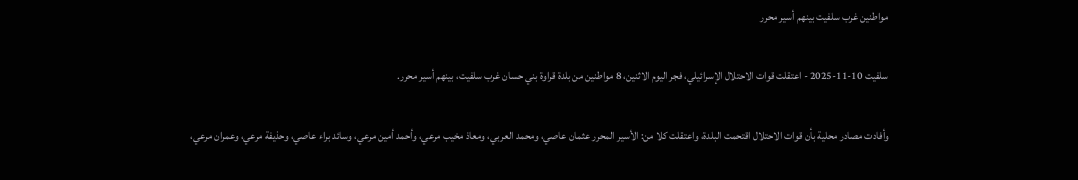مواطنين غرب سلفيت بينهم أسير محرر

سلفيت 10-11-2025 - اعتقلت قوات الاحتلال الإسرائيلي، فجر اليوم الاثنين، 8 مواطنين من بلدة قراوة بني حسان غرب سلفيت، بينهم أسير محرر.

وأفادت مصادر محلية بأن قوات الاحتلال اقتحمت البلدة، واعتقلت كلا من: الأسير المحرر عثمان عاصي، ومحمد العربي، ومعاذ مخيب مرعي، وأحمد أمين مرعي، وسائد براء عاصي، وحذيفة مرعي، وعمران مرعي،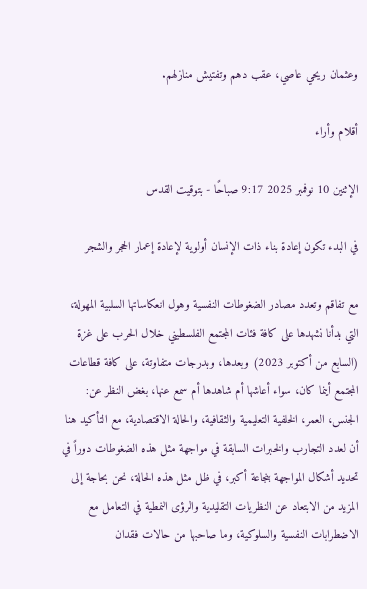وعثمان ريحي عاصي، عقب دهم وتفتيش منازلهم.

أقلام وأراء

الإثنين 10 نوفمبر 2025 9:17 صباحًا - بتوقيت القدس

في البدء تكون إعادة بناء ذات الإنسان أولوية لإعادة إعمار الحجر والشجر

مع تفاقم وتعدد مصادر الضغوطات النفسية وهول انعكاساتها السلبية المهولة، التي بدأنا نشهدها على كافة فئات المجتمع الفلسطيني خلال الحرب على غزة (السابع من أكتوبر 2023) وبعدها، وبدرجات متفاوتة، على كافة قطاعات المجتمع أينما كان، سواء أعاشها أم شاهدها أم سمع عنها، بغض النظر عن: الجنس، العمر، الخلفية التعليمية والثقافية، والحالة الاقتصادية، مع التأكيد هنا أن لعدد التجارب والخبرات السابقة في مواجهة مثل هذه الضغوطات دوراً في تحديد أشكال المواجهة بنجاعة أكبر، في ظل مثل هذه الحالة، نحن بحاجة إلى المزيد من الابتعاد عن النظريات التقليدية والرؤى النمطية في التعامل مع الاضطرابات النفسية والسلوكية، وما صاحبها من حالات فقدان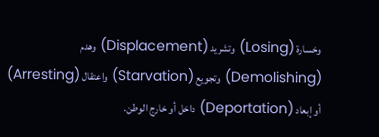وخسارة (Losing) وتشريد (Displacement) وهدم (Demolishing) وتجويع (Starvation) واعتقال (Arresting) أو إبعاد (Deportation) داخل أو خارج الوطن.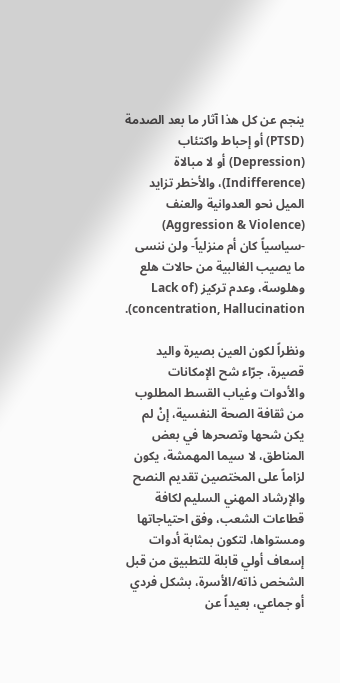ينجم عن كل هذا آثار ما بعد الصدمة (PTSD) أو إحباط واكتئاب (Depression) أو لا مبالاة (Indifference)، والأخطر تزايد الميل نحو العدوانية والعنف (Aggression & Violence) -سياسياً كان أم منزلياً- ولن ننسى ما يصيب الغالبية من حالات هلع وهلوسة، وعدم تركيز (Lack of concentration, Hallucination).

ونظراً لكون العين بصيرة واليد قصيرة، جرّاء شح الإمكانات والأدوات وغياب القسط المطلوب من ثقافة الصحة النفسية، إنْ لم يكن شحها وتصحرها في بعض المناطق، لا سيما المهمشة، يكون لزاماً على المختصين تقديم النصح والإرشاد المهني السليم لكافة قطاعات الشعب، وفق احتياجاتها ومستواها، لتكون بمثابة أدوات إسعاف أولي قابلة للتطبيق من قبل الشخص ذاته/الأسرة، بشكل فردي أو جماعي، بعيداً عن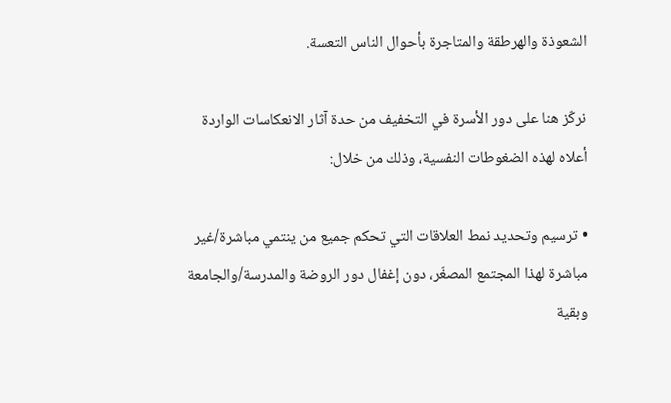الشعوذة والهرطقة والمتاجرة بأحوال الناس التعسة.

نركّز هنا على دور الأسرة في التخفيف من حدة آثار الانعكاسات الواردة أعلاه لهذه الضغوطات النفسية، وذلك من خلال:

• ترسيم وتحديد نمط العلاقات التي تحكم جميع من ينتمي مباشرة/غير مباشرة لهذا المجتمع المصغّر، دون إغفال دور الروضة والمدرسة/والجامعة وبقية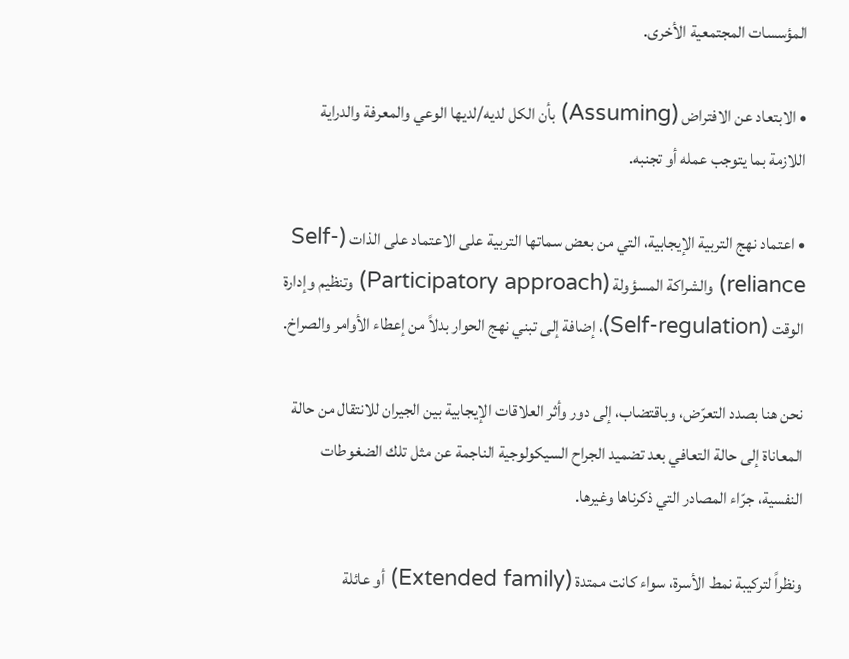المؤسسات المجتمعية الأخرى.

• الابتعاد عن الافتراض (Assuming) بأن الكل لديه/لديها الوعي والمعرفة والدراية اللازمة بما يتوجب عمله أو تجنبه.

• اعتماد نهج التربية الإيجابية، التي من بعض سماتها التربية على الاعتماد على الذات (Self-reliance) والشراكة المسؤولة (Participatory approach) وتنظيم وإدارة الوقت (Self-regulation)، إضافة إلى تبني نهج الحوار بدلاً من إعطاء الأوامر والصراخ.

نحن هنا بصدد التعرّض، وباقتضاب، إلى دور وأثر العلاقات الإيجابية بين الجيران للانتقال من حالة المعاناة إلى حالة التعافي بعد تضميد الجراح السيكولوجية الناجمة عن مثل تلك الضغوطات النفسية، جرّاء المصادر التي ذكرناها وغيرها.

ونظراً لتركيبة نمط الأسرة، سواء كانت ممتدة (Extended family) أو عائلة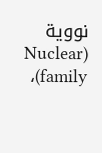نووية (Nuclear family)،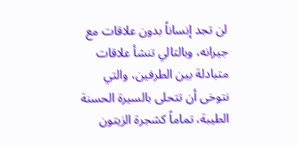لن تجد إنساناً بدون علاقات مع جيرانه، وبالتالي تنشأ علاقات متبادلة بين الطرفين، والتي نتوخى أن تتحلى بالسيرة الحسنة الطيبة، تماماً كشجرة الزيتون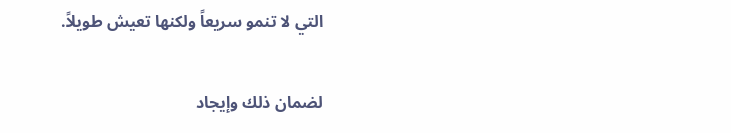التي لا تنمو سريعاً ولكنها تعيش طويلاً.

لضمان ذلك وإيجاد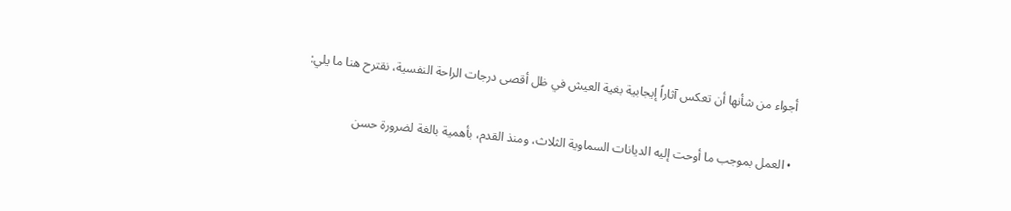أجواء من شأنها أن تعكس آثاراً إيجابية بغية العيش في ظل أقصى درجات الراحة النفسية، نقترح هنا ما يلي:

• العمل بموجب ما أوحت إليه الديانات السماوية الثلاث، ومنذ القدم، بأهمية بالغة لضرورة حسن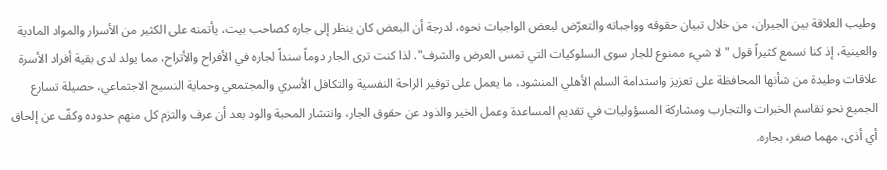وطيب العلاقة بين الجيران، من خلال تبيان حقوقه وواجباته والتعرّض لبعض الواجبات نحوه، لدرجة أن البعض كان ينظر إلى جاره كصاحب بيت، يأتمنه على الكثير من الأسرار والمواد المادية والعينية، إذ كنا نسمع كثيراً قول "لا شيء ممنوع للجار سوى السلوكيات التي تمس العرض والشرف". لذا كنت ترى الجار دوماً سنداً لجاره في الأفراح والأتراح، مما يولد لدى بقية أفراد الأسرة علاقات وطيدة من شأنها المحافظة على تعزيز واستدامة السلم الأهلي المنشود، ما يعمل على توفير الراحة النفسية والتكافل الأسري والمجتمعي وحماية النسيج الاجتماعي، حصيلة تسارع الجميع نحو تقاسم الخبرات والتجارب ومشاركة المسؤوليات في تقديم المساعدة وعمل الخير والذود عن حقوق الجار، وانتشار المحبة والود بعد أن عرف والتزم كل منهم حدوده وكفّ عن إلحاق أي أذى، مهما صغر، بجاره.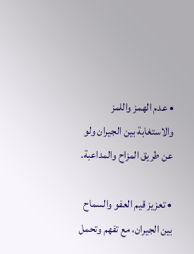• عدم الهمز واللمز والاستغابة بين الجيران ولو عن طريق المزاح والمداعبة.

• تعزيز قيم العفو والسماح بين الجيران، مع تفهم وتحمل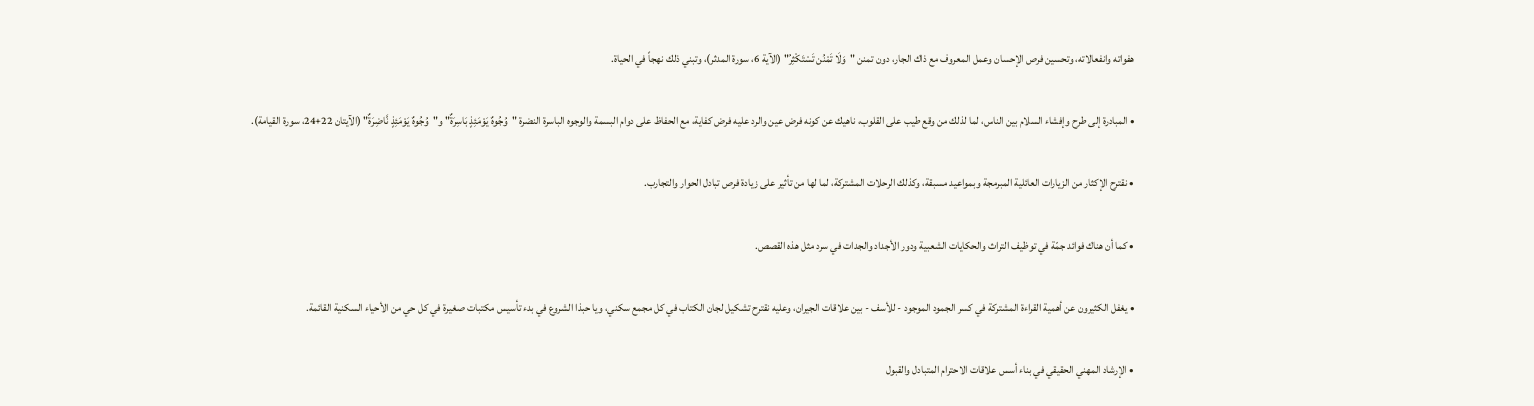هفواته وانفعالاته، وتحسين فرص الإحسان وعمل المعروف مع ذاك الجار، دون تمنن "وَلَا تَمْنُن تَسْتَكْثِرُ" (الآية 6، سورة المدثر)، وتبني ذلك نهجاً في الحياة.

• المبادرة إلى طرح وإفشاء السلام بين الناس، لما لذلك من وقع طيب على القلوب، ناهيك عن كونه فرض عين والرد عليه فرض كفاية، مع الحفاظ على دوام البسمة والوجوه الباسرة النضرة "وُجُوهٌ يَوْمَئِذٍ بَاسِرَةٌ" و"وُجُوهٌ يَوْمَئِذٍ نَّاضِرَةٌ" (الآيتان 22+24، سورة القيامة).

• نقترح الإكثار من الزيارات العائلية المبرمجة وبمواعيد مسبقة، وكذلك الرحلات المشتركة، لما لها من تأثير على زيادة فرص تبادل الحوار والتجارب.

• كما أن هناك فوائد جمّة في توظيف التراث والحكايات الشعبية ودور الأجداد والجدات في سرد مثل هذه القصص.

• يغفل الكثيرون عن أهمية القراءة المشتركة في كسر الجمود الموجود - للأسف - بين علاقات الجيران، وعليه نقترح تشكيل لجان الكتاب في كل مجمع سكني، ويا حبذا الشروع في بدء تأسيس مكتبات صغيرة في كل حي من الأحياء السكنية القائمة.

• الإرشاد المهني الحقيقي في بناء أسس علاقات الاحترام المتبادل والقبول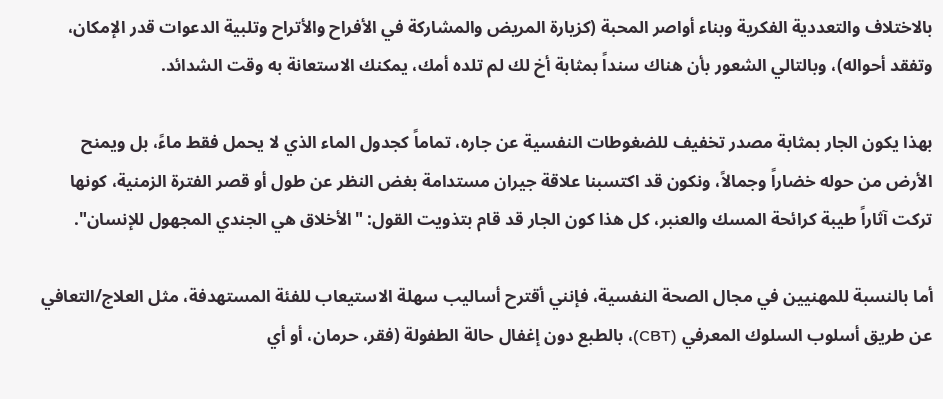بالاختلاف والتعددية الفكرية وبناء أواصر المحبة (كزيارة المريض والمشاركة في الأفراح والأتراح وتلبية الدعوات قدر الإمكان، وتفقد أحواله)، وبالتالي الشعور بأن هناك سنداً بمثابة أخ لك لم تلده أمك، يمكنك الاستعانة به وقت الشدائد.

بهذا يكون الجار بمثابة مصدر تخفيف للضغوطات النفسية عن جاره، تماماً كجدول الماء الذي لا يحمل فقط ماءً، بل ويمنح الأرض من حوله خضاراً وجمالاً، ونكون قد اكتسبنا علاقة جيران مستدامة بغض النظر عن طول أو قصر الفترة الزمنية، كونها تركت آثاراً طيبة كرائحة المسك والعنبر، كل هذا كون الجار قد قام بتذويت القول: "الأخلاق هي الجندي المجهول للإنسان".

أما بالنسبة للمهنيين في مجال الصحة النفسية، فإنني أقترح أساليب سهلة الاستيعاب للفئة المستهدفة، مثل العلاج/التعافي عن طريق أسلوب السلوك المعرفي (CBT)، بالطبع دون إغفال حالة الطفولة (فقر، حرمان، أو أي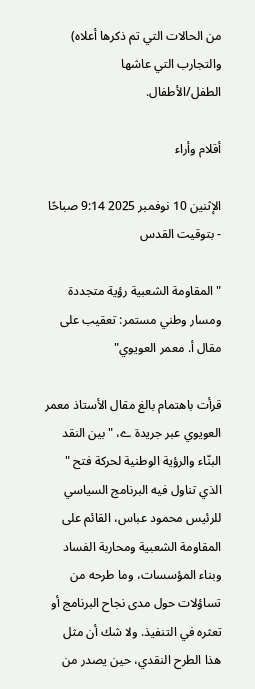من الحالات التي تم ذكرها أعلاه) والتجارب التي عاشها الطفل/الأطفال.

أقلام وأراء

الإثنين 10 نوفمبر 2025 9:14 صباحًا - بتوقيت القدس

"المقاومة الشعبية رؤية متجددة ومسار وطني مستمر: تعقيب على مقال أ. معمر العويوي"

قرأت باهتمام بالغ مقال الأستاذ معمر العويوي عبر جريدة ے، "بين النقد البنّاء والرؤية الوطنية لحركة فتح " الذي تناول فيه البرنامج السياسي للرئيس محمود عباس، القائم على المقاومة الشعبية ومحاربة الفساد وبناء المؤسسات، وما طرحه من تساؤلات حول مدى نجاح البرنامج أو تعثره في التنفيذ. ولا شك أن مثل هذا الطرح النقدي، حين يصدر من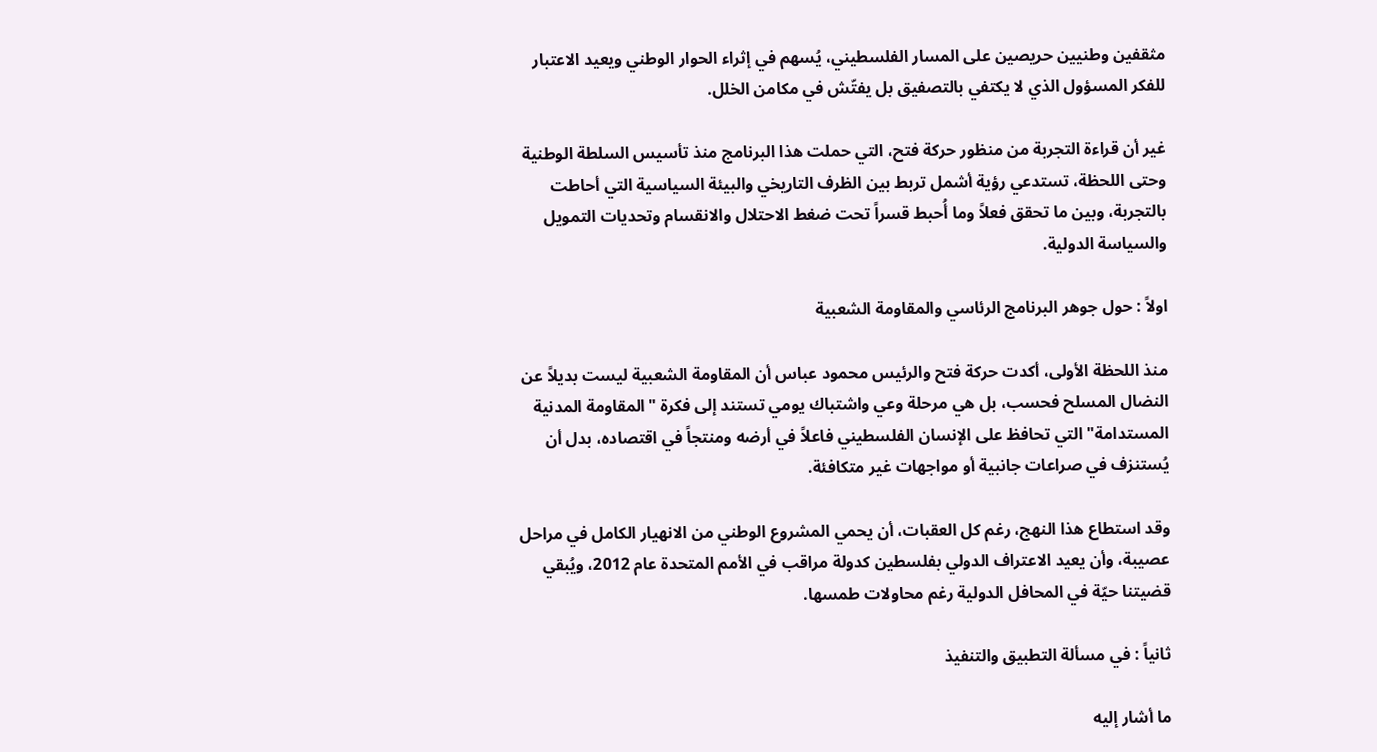مثقفين وطنيين حريصين على المسار الفلسطيني، يُسهم في إثراء الحوار الوطني ويعيد الاعتبار للفكر المسؤول الذي لا يكتفي بالتصفيق بل يفتّش في مكامن الخلل.

غير أن قراءة التجربة من منظور حركة فتح، التي حملت هذا البرنامج منذ تأسيس السلطة الوطنية وحتى اللحظة، تستدعي رؤية أشمل تربط بين الظرف التاريخي والبيئة السياسية التي أحاطت بالتجربة، وبين ما تحقق فعلاً وما أُحبط قسراً تحت ضغط الاحتلال والانقسام وتحديات التمويل والسياسة الدولية.

اولاً : حول جوهر البرنامج الرئاسي والمقاومة الشعبية

منذ اللحظة الأولى، أكدت حركة فتح والرئيس محمود عباس أن المقاومة الشعبية ليست بديلاً عن النضال المسلح فحسب، بل هي مرحلة وعي واشتباك يومي تستند إلى فكرة "المقاومة المدنية المستدامة" التي تحافظ على الإنسان الفلسطيني فاعلاً في أرضه ومنتجاً في اقتصاده، بدل أن يُستنزف في صراعات جانبية أو مواجهات غير متكافئة.

وقد استطاع هذا النهج، رغم كل العقبات، أن يحمي المشروع الوطني من الانهيار الكامل في مراحل عصيبة، وأن يعيد الاعتراف الدولي بفلسطين كدولة مراقب في الأمم المتحدة عام 2012، ويُبقي قضيتنا حيّة في المحافل الدولية رغم محاولات طمسها.

ثانياً : في مسألة التطبيق والتنفيذ

ما أشار إليه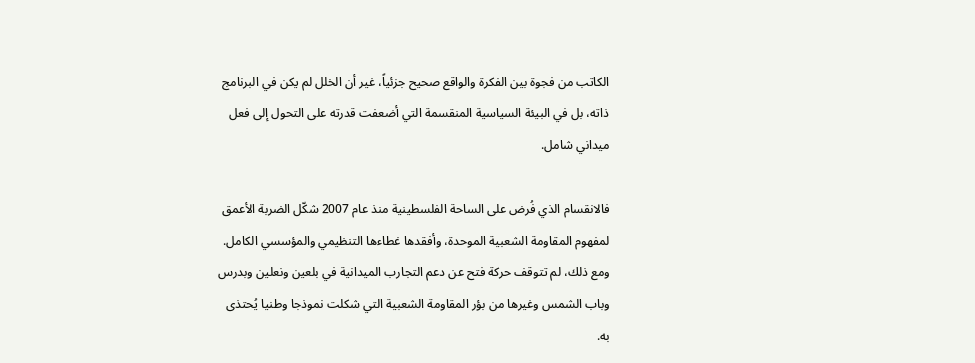الكاتب من فجوة بين الفكرة والواقع صحيح جزئياً، غير أن الخلل لم يكن في البرنامج ذاته، بل في البيئة السياسية المنقسمة التي أضعفت قدرته على التحول إلى فعل ميداني شامل.

فالانقسام الذي فُرض على الساحة الفلسطينية منذ عام 2007 شكّل الضربة الأعمق لمفهوم المقاومة الشعبية الموحدة، وأفقدها غطاءها التنظيمي والمؤسسي الكامل. ومع ذلك، لم تتوقف حركة فتح عن دعم التجارب الميدانية في بلعين ونعلين وبدرس وباب الشمس وغيرها من بؤر المقاومة الشعبية التي شكلت نموذجا وطنيا يُحتذى به.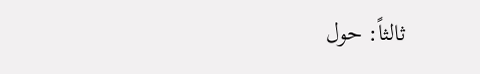ثالثاً: حول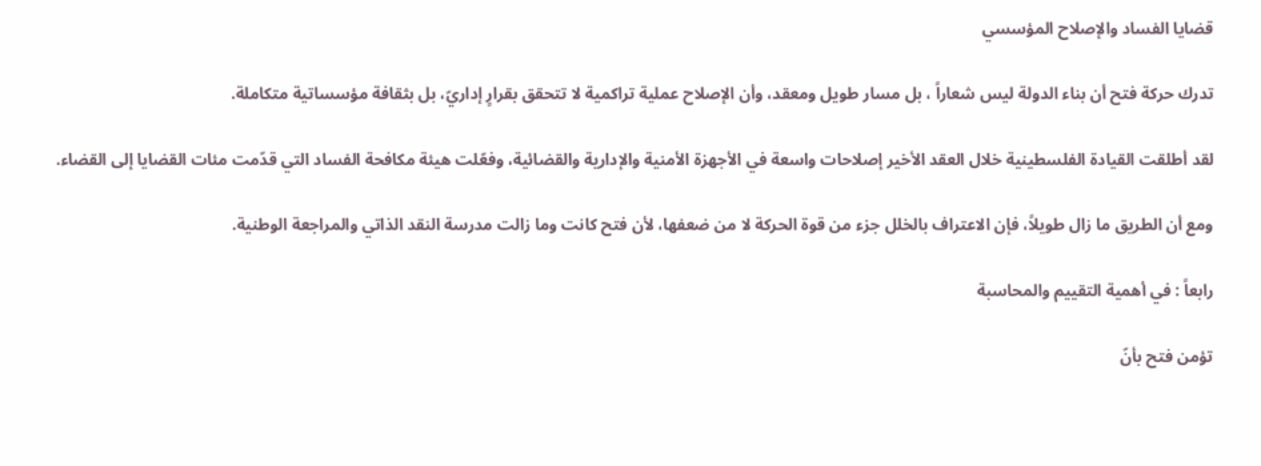قضايا الفساد والإصلاح المؤسسي

تدرك حركة فتح أن بناء الدولة ليس شعاراً ، بل مسار طويل ومعقد، وأن الإصلاح عملية تراكمية لا تتحقق بقرارٍ إداريّ، بل بثقافة مؤسساتية متكاملة.

لقد أطلقت القيادة الفلسطينية خلال العقد الأخير إصلاحات واسعة في الأجهزة الأمنية والإدارية والقضائية، وفعّلت هيئة مكافحة الفساد التي قدّمت مئات القضايا إلى القضاء.

ومع أن الطريق ما زال طويلاً، فإن الاعتراف بالخلل جزء من قوة الحركة لا من ضعفها، لأن فتح كانت وما زالت مدرسة النقد الذاتي والمراجعة الوطنية.

رابعاً : في أهمية التقييم والمحاسبة

تؤمن فتح بأنّ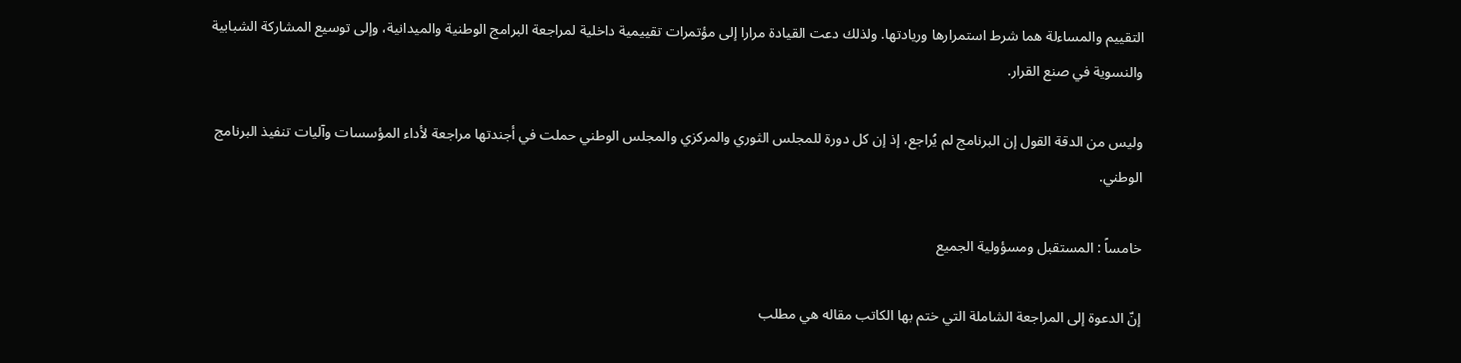التقييم والمساءلة هما شرط استمرارها وريادتها. ولذلك دعت القيادة مرارا إلى مؤتمرات تقييمية داخلية لمراجعة البرامج الوطنية والميدانية، وإلى توسيع المشاركة الشبابية والنسوية في صنع القرار.

وليس من الدقة القول إن البرنامج لم يُراجع، إذ إن كل دورة للمجلس الثوري والمركزي والمجلس الوطني حملت في أجندتها مراجعة لأداء المؤسسات وآليات تنفيذ البرنامج الوطني.

خامساً : المستقبل ومسؤولية الجميع

إنّ الدعوة إلى المراجعة الشاملة التي ختم بها الكاتب مقاله هي مطلب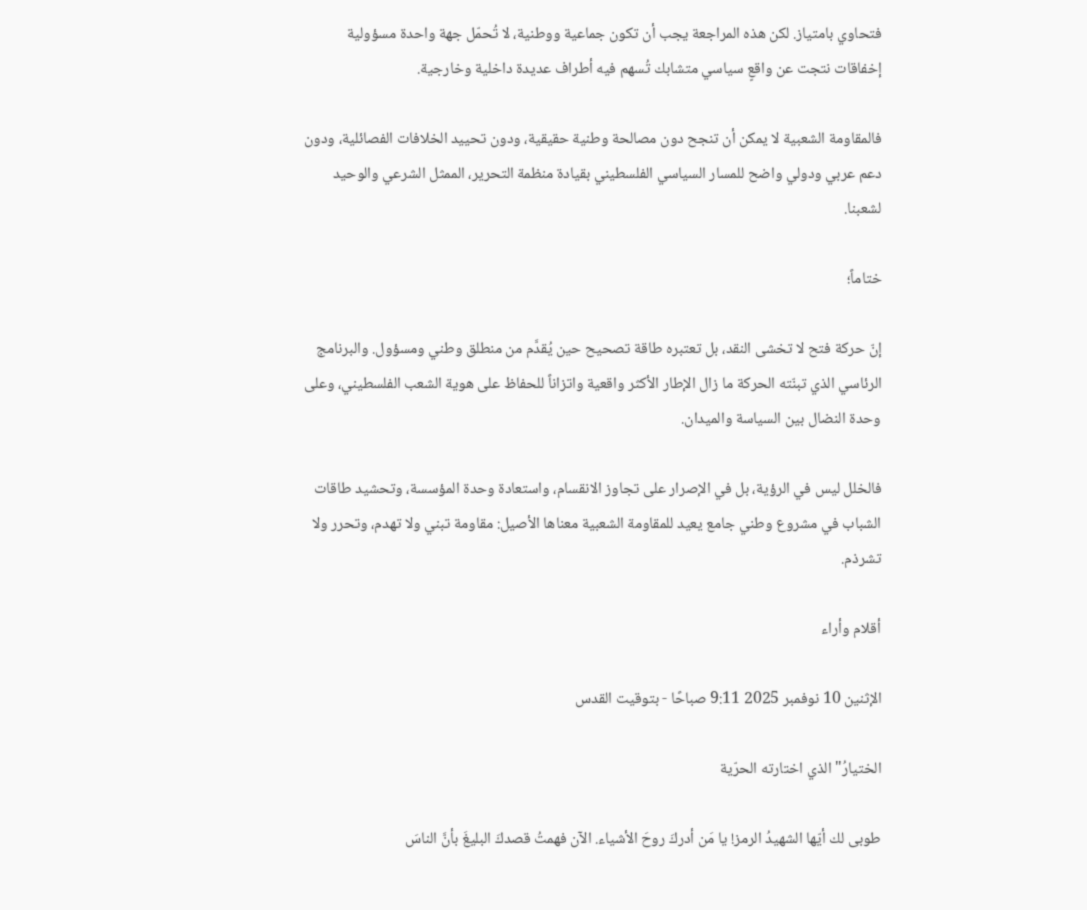فتحاوي بامتياز. لكن هذه المراجعة يجب أن تكون جماعية ووطنية، لا تُحمّل جهة واحدة مسؤولية إخفاقات نتجت عن واقعٍ سياسي متشابك تُسهم فيه أطراف عديدة داخلية وخارجية.

فالمقاومة الشعبية لا يمكن أن تنجح دون مصالحة وطنية حقيقية، ودون تحييد الخلافات الفصائلية، ودون دعم عربي ودولي واضح للمسار السياسي الفلسطيني بقيادة منظمة التحرير، الممثل الشرعي والوحيد لشعبنا.

ختاماً؛

إنّ حركة فتح لا تخشى النقد، بل تعتبره طاقة تصحيح حين يُقدَّم من منطلق وطني ومسؤول. والبرنامج الرئاسي الذي تبنّته الحركة ما زال الإطار الأكثر واقعية واتزاناً للحفاظ على هوية الشعب الفلسطيني، وعلى وحدة النضال بين السياسة والميدان.

فالخلل ليس في الرؤية، بل في الإصرار على تجاوز الانقسام، واستعادة وحدة المؤسسة، وتحشيد طاقات الشباب في مشروع وطني جامع يعيد للمقاومة الشعبية معناها الأصيل: مقاومة تبني ولا تهدم، وتحرر ولا تشرذم.

أقلام وأراء

الإثنين 10 نوفمبر 2025 9:11 صباحًا - بتوقيت القدس

الختيارُ" الذي اختارته الحرّية

طوبى لك أيّها الشهيدُ الرمز! يا مَن أدركَ روحَ الأشياء. الآن فهمتُ قصدكَ البليغَ بأنَّ الناسَ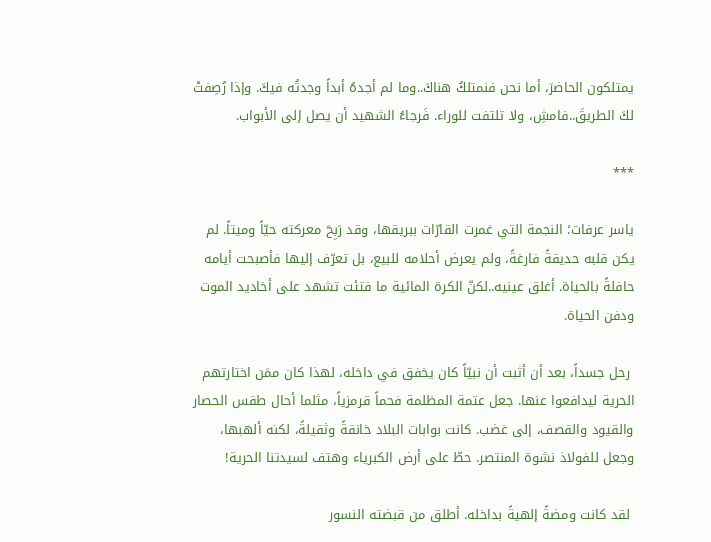يمتلكون الحاضرَ، أما نحن فنمتلكُ هناكَ..وما لم أجدهُ أبداً وجدتُه فيكَ. وإذا رُصِفتْ لكَ الطريقَ..فامشِ، ولا تلتفت للوراء. فَرجاءُ الشهيد أن يصل إلى الأبواب.

***

ياسر عرفات؛ النجمة التي غمرت القارّات ببريقها، وقد رَبِحَ معركته حيّاً وميتاً. لم يكن قلبه حديقةً فارغةً، ولم يعرض أحلامه للبيع، بل تعرّف إليها فأصبحت أيامه حافلةً بالحياة. أغلق عينيه..لكنّ الكرة المائية ما فتئت تشهد على أخاديد الموت ودفن الحياة.

 رحل جسداً، بعد أن أثبت أن نبيّاً كان يخفق في داخله، لهذا كان ممَن اختارتهم الحرية ليدافعوا عنها. جعل عتمة المظلمة فحماً قرمزياً، مثلما أحال طقس الحصار والقيود والقصف، إلى غضب. كانت بوابات البلاد خانقةً وثقيلةً، لكنه ألهبها، وجعل للفولاذ نشوة المنتصر. حطّ على أرض الكبرياء وهتف لسيدتنا الحرية!

 لقد كانت ومضةً إلهيةً بداخله. أطلق من قبضته النسور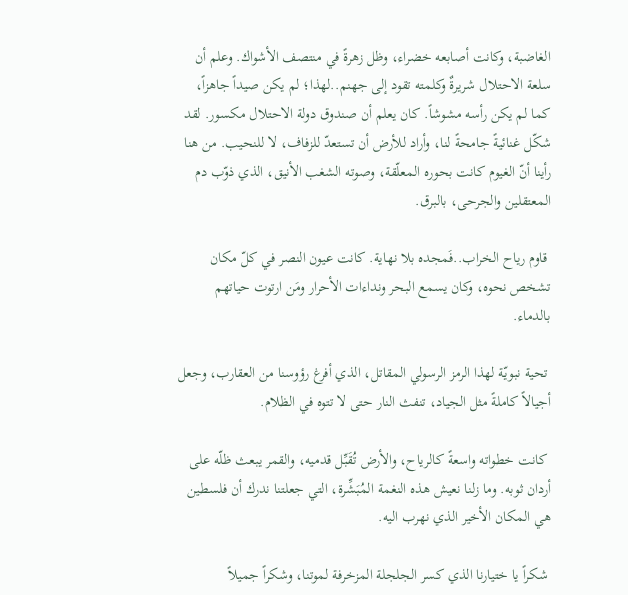الغاضبة، وكانت أصابعه خضراء، وظل زهرةً في منتصف الأشواك. وعلم أن سلعة الاحتلال شريرةٌ وكلمته تقود إلى جهنم..لهذا؛ لم يكن صيداً جاهزاً، كما لم يكن رأسه مشوشاً. كان يعلم أن صندوق دولة الاحتلال مكسور. لقد شكّل غنائيةً جامحةً لنا، وأراد للأرض أن تستعدّ للزفاف، لا للنحيب. من هنا رأينا أنّ الغيوم كانت بحوره المعلّقة، وصوته الشغب الأنيق، الذي ذوّب دم المعتقلين والجرحى، بالبرق.

 قاوم رياح الخراب..فَمجده بلا نهاية. كانت عيون النصر في كلّ مكان تشخص نحوه، وكان يسمع البحر ونداءات الأحرار ومَن ارتوت حياتهم بالدماء.

 تحية نبويّة لهذا الرمز الرسولي المقاتل، الذي أفرغ رؤوسنا من العقارب، وجعل أجيالاً كاملةً مثل الجياد، تنفث النار حتى لا تتوه في الظلام.

 كانت خطواته واسعةً كالرياح، والأرض تُقَبِّل قدميه، والقمر يبعث ظلّه على أردان ثوبه. وما زلنا نعيش هذه النغمة المُبَشِّرة، التي جعلتنا ندرك أن فلسطين هي المكان الأخير الذي نهرب اليه.

 شكراً يا ختيارنا الذي كسر الجلجلة المزخرفة لموتنا، وشكراً جميلاً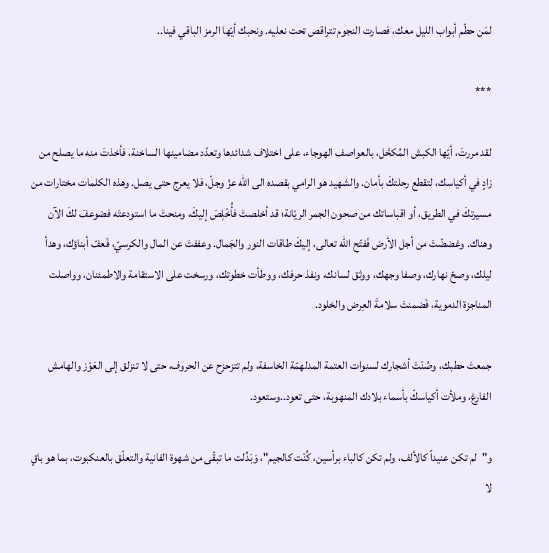لمَن حطّم أبواب الليل معك، فصارت النجوم تتراقص تحت نعليه. ونحبك أيّها الرمز الباقي فينا..

***

لقد مررتَ، أيّها الكبش المُكحَّل، بالعواصف الهوجاء، على اختلاف شدائدها وتعدّد مضامينها الساخنة، فأخذتَ منه ما يصلح من زادٍ في أكياسك، لتقطع رحلتكَ بأمان. والشهيد هو الرامي بقصده الى الله عزّ وجلّ، فلا يعرج حتى يصل. وهذه الكلمات مختارات من مسيرتكَ في الطريق، أو اقباساتك من صحون الجمر الريّانة؛ قد أخلصتَ فأُخْلِصَ إليكَ، ومنحتَ ما استودعتَه فضوعفَ لكَ الآن وهناك. وغضضّتَ من أجل الأرض فَفتّح الله تعالى، إليكَ طاقات النور والجَمال. وعففتَ عن المال والكرسيّ، فَعفّ أبناؤك، وهدأ ليلك، وصحّ نهارك، وصفا وجهك، ووثق لسانك، ونفذ حرفك، ووطأت خطوتك، ورسخت على الاستقامة والاطمئنان، وواصلت المناجزة الدموية، فَضمنتَ سلامةَ العِرض والخلود.

جمعتَ حطبك، وصُنْتَ أشجارك لسنوات العتمة المدلهمّة الخاسفة، ولم تتزحزح عن الحروف، حتى لا تنزلق إلى العَوْز والهامش الفارغ، وملأت أكياسكّ بأسماء بلادك المنهوبة، حتى تعود..وستعود.

و"لم تكن عنيداً كالألف، ولم تكن كالباء برأسين، كُنْت كالجيم"، وَبَدِّلت ما تبقّى من شهوة الفانية والتعلّق بالعنكبوت، بما هو باقٍ لا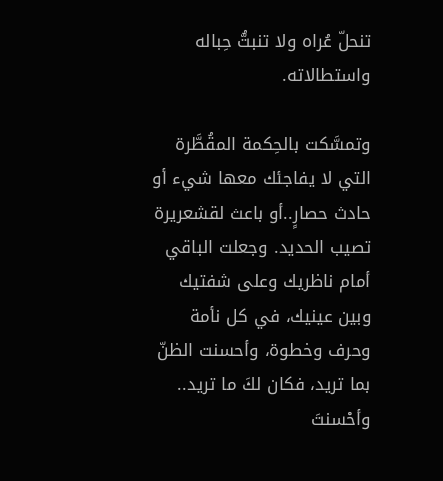تنحلّ عُراه ولا تنبتُّ حِباله واستطالاته.

وتمسَّكت بالحِكمة المقُطَّرة التي لا يفاجئك معها شيء أو حادث حصارٍ..أو باعث لقشعريرة تصيب الحديد. وجعلت الباقي أمام ناظريك وعلى شفتيك وبين عينيك، في كل نأمة وحرف وخطوة، وأحسنت الظنّ بما تريد، فكان لكَ ما تريد.. وأحْسنتَ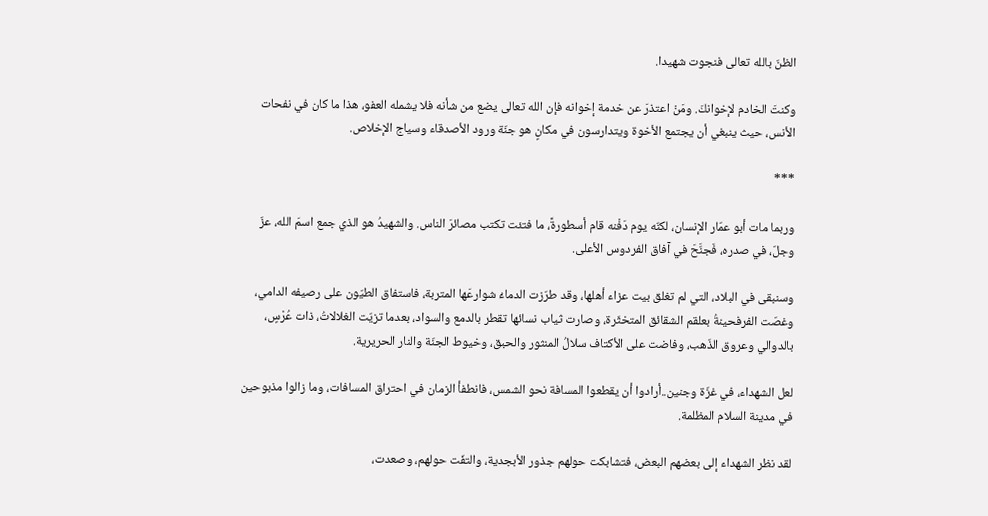الظنّ بالله تعالى فنجوت شهيدا.

وكنتَ الخادم لإخوانكَ. ومَنْ اعتذرَ عن خدمة إخوانه فإن الله تعالى يضع من شأنه فلا يشمله العفو، هذا ما كان في نفحات الأنس، حيث ينبغي أن يجتمع الأخوة ويتدارسون في مكانٍ هو جنّة ورود الأصدقاء وسياج الإخلاص.

***

وربما مات أبو عمّار الإنسان، لكنّه يوم دَفْنه قام أسطورةً، ما فتئت تكتب مصائرَ الناس. والشهيدُ هو الذي جمع اسمَ الله، عزّ وجلّ، في صدره، فَجنَّحَ في آفاق الفردوس الأعلى.

وسنبقى في البلاد، التي لم تغلق بيت عزاء أهلها، وقد طرّزت الدماءُ شوارعَها المتربة، فاستفاق الطيّون على رصيفه الدامي، وغصّت الفرفحينةُ بعلقم الشقائق المتخثّرة، وصارت ثياب نسائها تقطر بالدمع والسواد، بعدما تزيّت الغلالاتُ، ذات عُرْسٍ، بالدوالي وعروق الذّهب، وفاضت على الأكتاف سلالُ المنثور والحبق، وخيوط الجنّة والنار الحريرية.

لعل الشهداء، في غزّة وجنين..أرادوا أن يقطعوا المسافة نحو الشمس، فانطفأ الزمان في احتراق المسافات، وما زالوا مذبوحين في مدينة السلام المظلمة.

لقد نظر الشهداء إلى بعضهم البعض، فتشابكت حولهم جذور الأبجدية، والتفّت حولهم، وصعدت،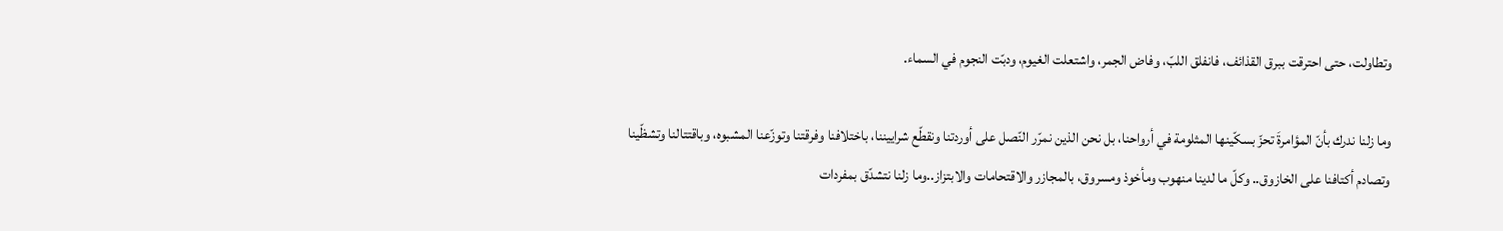وتطاولت، حتى احترقت ببرق القذائف، فانفلق اللبّ، وفاض الجمر، واشتعلت الغيوم، ودبّت النجوم في السماء.

وما زلنا ندرك بأنّ المؤامرةَ تحزّ بسكّينها المثلومة في أرواحنا، بل نحن الذين نمرّر النّصل على أوردتنا ونقطّع شراييننا، باختلافنا وفرقتنا وتوزّعنا المشبوه، وباقتتالنا وتشظّينا وتصادم أكتافنا على الخازوق.. وكلّ ما لدينا منهوب ومأخوذ ومسروق، بالمجازر والاقتحامات والابتزاز..وما زلنا نتشدّق بمفردات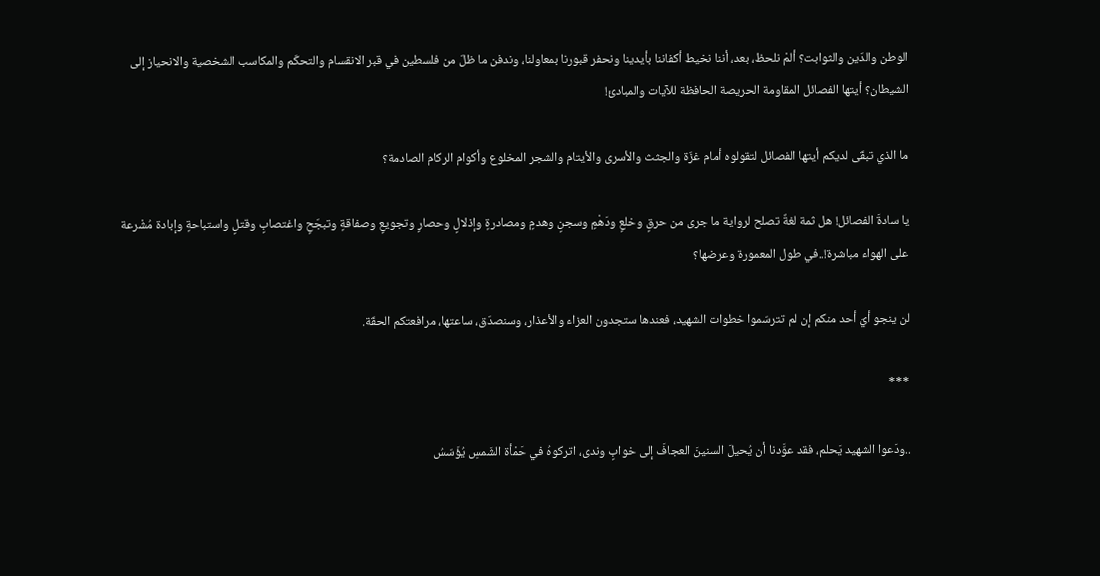الوطن والدّين والثوابت؟ ألمْ نلحظ، بعد، أننا نخيط أكفاننا بأيدينا ونحفر قبورنا بمعاولنا، وندفن ما ظلّ من فلسطين في قبر الانقسام والتحكّم والمكاسب الشخصية والانحياز إلى الشيطان؟ أيتها الفصائل المقاومة الحريصة الحافظة للآيات والمبادئ!

ما الذي تبقّى لديكم أيتها الفصائل لتقولوه أمام غزّة والجثث والأسرى والأيتام والشجر المخلوع وأكوام الركام الصادمة؟

يا سادةَ الفصائل! هل ثمة لغةٌ تصلح لرواية ما جرى من حرقٍ وخلعٍ ودَهْمٍ وسجنٍ وهدمٍ ومصادرةٍ وإذلالٍ وحصارٍ وتجويعٍ وصفاقةٍ وتبجّحٍ واغتصابٍ وقتلٍ واستباحةٍ وإبادة مُشْرعة على الهواء مباشرة!..في طول المعمورة وعرضها؟

لن ينجو أيّ أحد منكم إن لم تترسّموا خطوات الشهيد، فعندها ستجدون العزاء والأعذار، وسنصدّق، ساعتها، مرافعتكم الحقّة.

***

..ودَعوا الشهيد يَحلم، فقد عوَّدنا أن يُحيلَ السنينَ العجافَ إلى خوابٍ وندى، اتركوهُ في حَمْأة الشَمسِ يُؤَسّسُ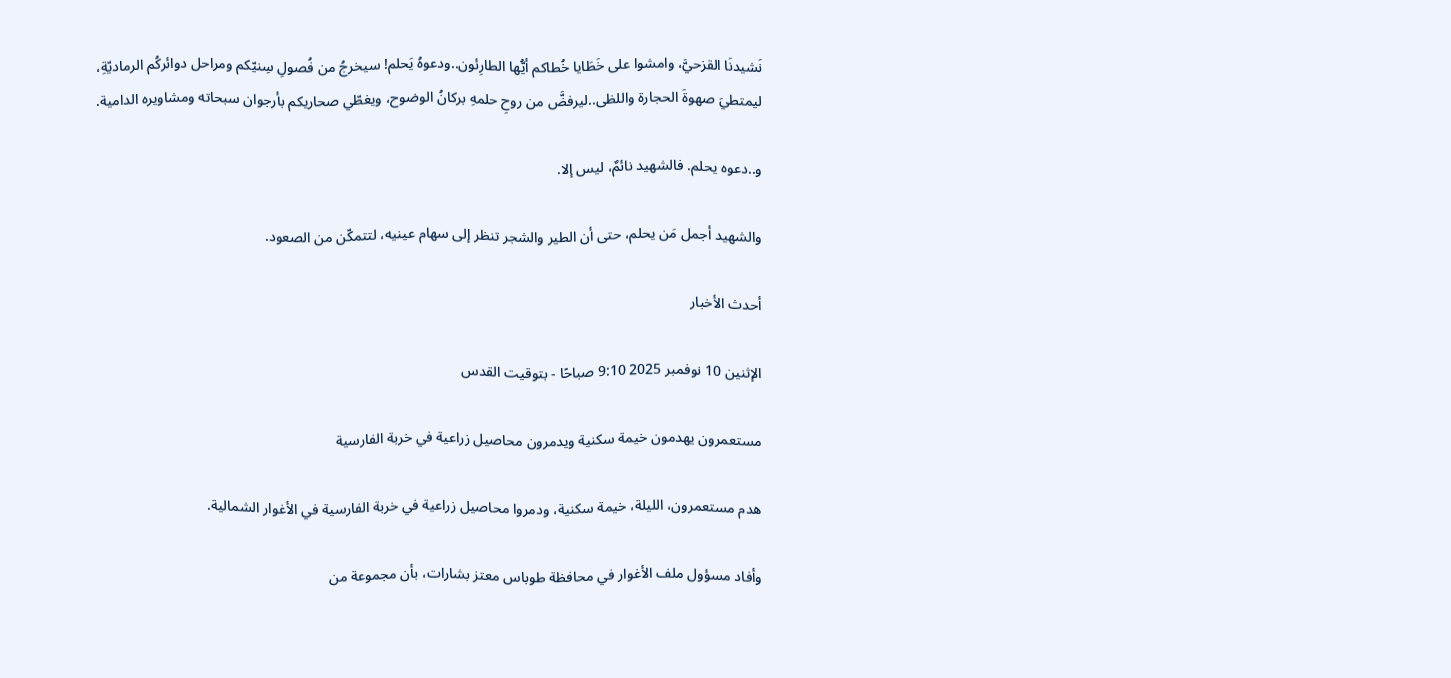نَشيدنَا القزحيَّ، وامشوا على خَطَايا خُطاكم أيُّها الطارِئون..ودعوهُ يَحلم! سيخرجُ من فُصولِ سِنيّكم ومراحل دوائركُم الرماديّةِ، ليمتطيَ صهوةَ الحجارة واللظى..ليرفضَّ من روحِ حلمهِ بركانُ الوضوح، ويغطّي صحاريكم بأرجوان سبحاته ومشاويره الدامية.

و..دعوه يحلم. فالشهيد نائمٌ، ليس إلا.

والشهيد أجمل مَن يحلم، حتى أن الطير والشجر تنظر إلى سهام عينيه، لتتمكّن من الصعود.

أحدث الأخبار

الإثنين 10 نوفمبر 2025 9:10 صباحًا - بتوقيت القدس

مستعمرون يهدمون خيمة سكنية ويدمرون محاصيل زراعية في خربة الفارسية

هدم مستعمرون، الليلة، خيمة سكنية، ودمروا محاصيل زراعية في خربة الفارسية في الأغوار الشمالية.

وأفاد مسؤول ملف الأغوار في محافظة طوباس معتز بشارات، بأن مجموعة من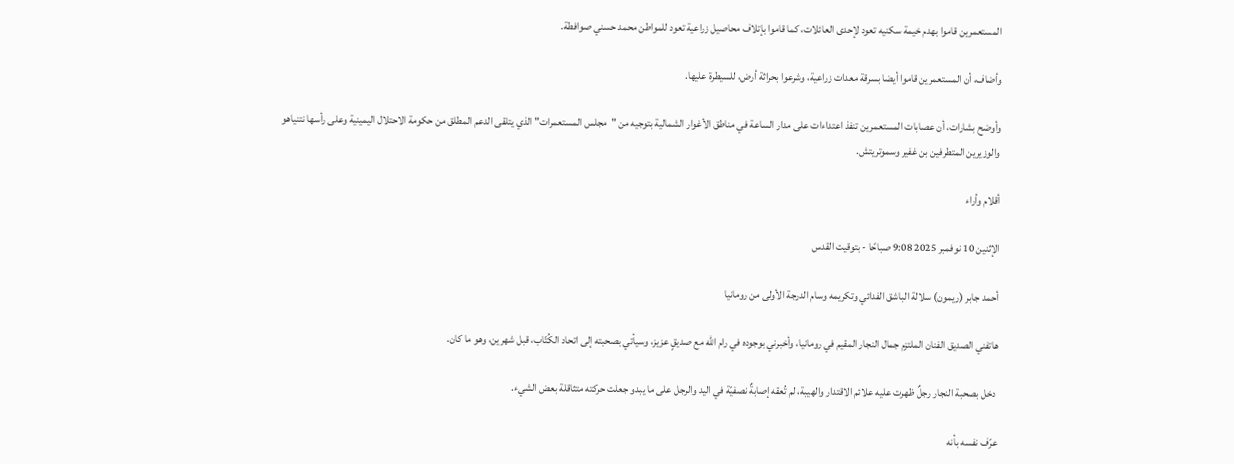المستعمرين قاموا بهدم خيمة سكنيه تعود لإحدى العائلات، كما قاموا بإتلاف محاصيل زراعية تعود للمواطن محمد حسني صوافطة.

وأضاف، أن المستعمرين قاموا أيضا بسرقة معدات زراعية، وشرعوا بحراثة أرض، للسيطرة عليها.

وأوضح بشارات، أن عصابات المستعمرين تنفذ اعتداءات على مدار الساعة في مناطق الأغوار الشمالية بتوجيه من "مجلس المستعمرات" الذي يتلقى الدعم المطلق من حكومة الاحتلال اليمينية وعلى رأسها نتنياهو والوزيرين المتطرفين بن غفير وسموتريتش.

أقلام وأراء

الإثنين 10 نوفمبر 2025 9:08 صباحًا - بتوقيت القدس

أحمد جابر (ريمون) سلالة الباشق الفدائي وتكريمه وسام الدرجة الأولى من رومانيا

هاتفني الصديق الفنان الملتزم جمال النجار المقيم في رومانيا، وأخبرني بوجوده في رام الله مع صديقٍ عزيز، وسيأتي بصحبته إلى اتحاد الكُتّاب، قبل شهرين، وهو ما كان.

 دخل بصحبة النجار رجلٌ ظهرت عليه علائم الاقتدار والهيبة، لم تُعقه إصابةٌ نصفيّة في اليد والرجل على ما يبدو جعلت حركته متثاقلة بعض الشيء.

عرّف نفسه بأنه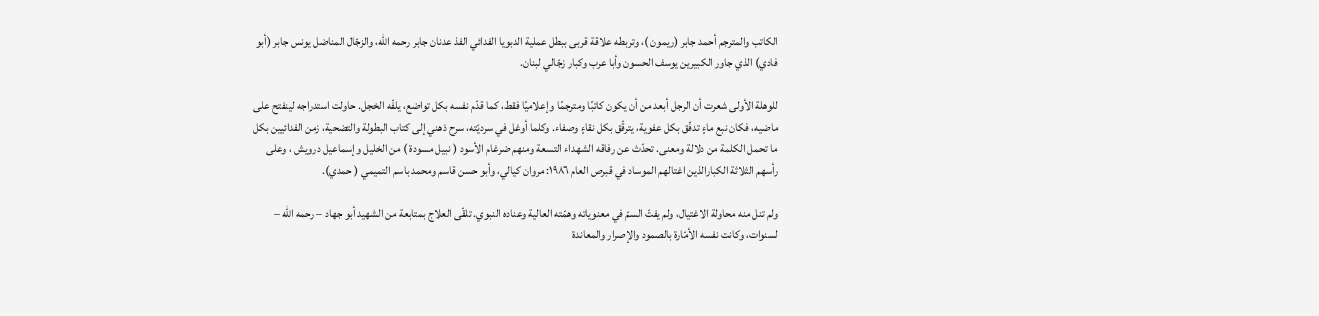الكاتب والمترجم أحمد جابر (ريمون )، وتربطه علاقة قربى ببطل عملية الدبويا الفدائي الفذ عدنان جابر رحمه الله، والزجّال المناضل يونس جابر (أبو فادي) الذي جاور الكبيرين يوسف الحسون وأبا عرب وكبار زجّالي لبنان.

للوهلة الأولى شعرت أن الرجل أبعد من أن يكون كاتبًا ومترجمًا وإعلاميًا فقط، كما قدّم نفسه بكل تواضع، يلفّه الخجل. حاولت استدراجه لينفتح على ماضيه، فكان نبع ماءٍ تدفّق بكل عفوية، يترقّق بكل نقاءٍ وصفاء. وكلما أوغل في سرديّته، سرح ذهني إلى كتاب البطولة والتضحية، زمن الفدائيين بكل ما تحمل الكلمة من دلالة ومعنى. تحدّث عن رفاقه الشهداء التسعة ومنهم ضرغام الأسود ( نبيل مسودة ) من الخليل وإسماعيل درويش ، وعلى رأسهم الثلاثة الكبارالذين اغتالهم الموساد في قبرص العام ١٩٨٦: مروان كيالي، وأبو حسن قاسم ومحمد باسم التميمي ( حمدي).

ولم تنل منه محاولة الاغتيال، ولم يفتّ السمّ في معنوياته وهمّته العالية وعناده النبوي. تلقّى العلاج بمتابعة من الشهيد أبو جهاد – رحمه الله – لسنوات، وكانت نفسه الأمّارة بالصمود والإصرار والمعاندة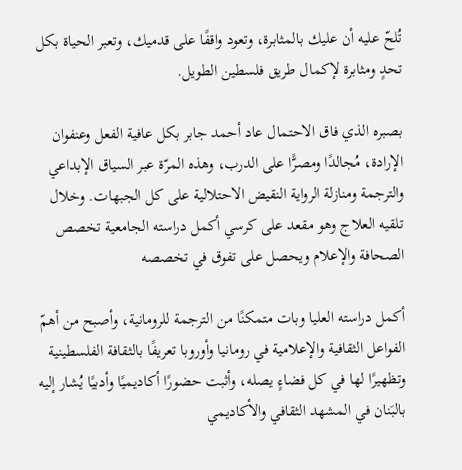تُلحّ عليه أن عليك بالمثابرة، وتعود واقفًا على قدميك، وتعبر الحياة بكل تحدٍ ومثابرة لإكمال طريق فلسطين الطويل.

بصبره الذي فاق الاحتمال عاد أحمد جابر بكل عافية الفعل وعنفوان الإرادة، مُجالدًا ومصرًّا على الدرب، وهذه المرّة عبر السياق الإبداعي والترجمة ومنازلة الرواية النقيض الاحتلالية على كل الجبهات. وخلال تلقيه العلاج وهو مقعد على كرسي أكمل دراسته الجامعية تخصص الصحافة والإعلام ويحصل على تفوق في تخصصه

أكمل دراسته العليا وبات متمكنًا من الترجمة للرومانية، وأصبح من أهمّ الفواعل الثقافية والإعلامية في رومانيا وأوروبا تعريفًا بالثقافة الفلسطينية وتظهيرًا لها في كل فضاءٍ يصله، وأثبت حضورًا أكاديميًا وأدبيًا يُشار إليه بالبَنان في المشهد الثقافي والأكاديمي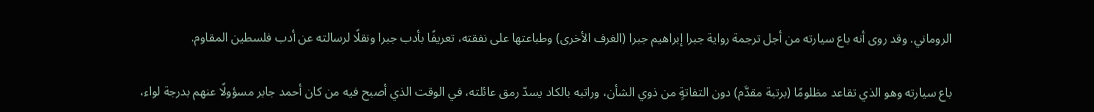الروماني. وقد روى أنه باع سيارته من أجل ترجمة رواية جبرا إبراهيم جبرا (الغرف الأخرى) وطباعتها على نفقته، تعريفًا بأدب جبرا ونقلًا لرسالته عن أدب فلسطين المقاوم.

باع سيارته وهو الذي تقاعد مظلومًا (برتبة مقدَّم) دون التفاتةٍ من ذوي الشأن، وراتبه بالكاد يسدّ رمق عائلته، في الوقت الذي أصبح فيه من كان أحمد جابر مسؤولًا عنهم بدرجة لواء،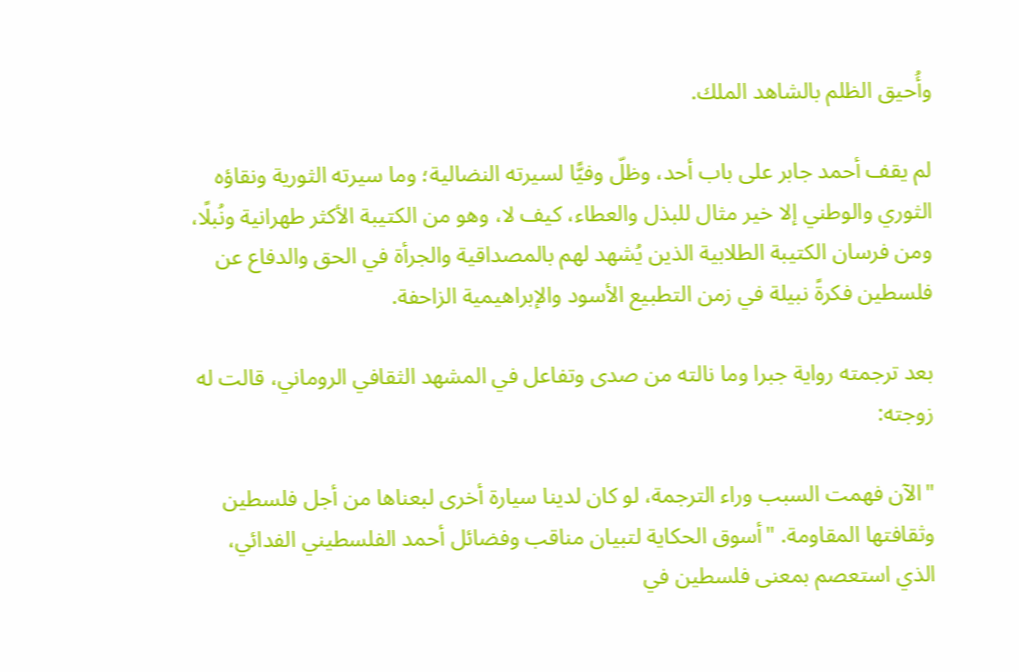وأُحيق الظلم بالشاهد الملك.

لم يقف أحمد جابر على باب أحد، وظلّ وفيًّا لسيرته النضالية؛ وما سيرته الثورية ونقاؤه الثوري والوطني إلا خير مثال للبذل والعطاء، كيف لا، وهو من الكتيبة الأكثر طهرانية ونُبلًا، ومن فرسان الكتيبة الطلابية الذين يُشهد لهم بالمصداقية والجرأة في الحق والدفاع عن فلسطين فكرةً نبيلة في زمن التطبيع الأسود والإبراهيمية الزاحفة.

بعد ترجمته رواية جبرا وما نالته من صدى وتفاعل في المشهد الثقافي الروماني، قالت له زوجته:

"الآن فهمت السبب وراء الترجمة، لو كان لدينا سيارة أخرى لبعناها من أجل فلسطين وثقافتها المقاومة. "أسوق الحكاية لتبيان مناقب وفضائل أحمد الفلسطيني الفدائي، الذي استعصم بمعنى فلسطين في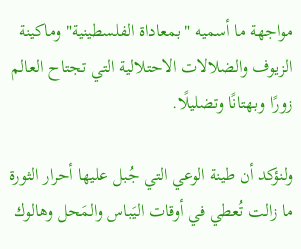مواجهة ما أسميه "بمعاداة الفلسطينية" وماكينة الزيوف والضلالات الاحتلالية التي تجتاح العالم زورًا وبهتانًا وتضليلًا.

ولنؤكد أن طينة الوعي التي جُبل عليها أحرار الثورة ما زالت تُعطي في أوقات اليَباس والمَحل وهالوك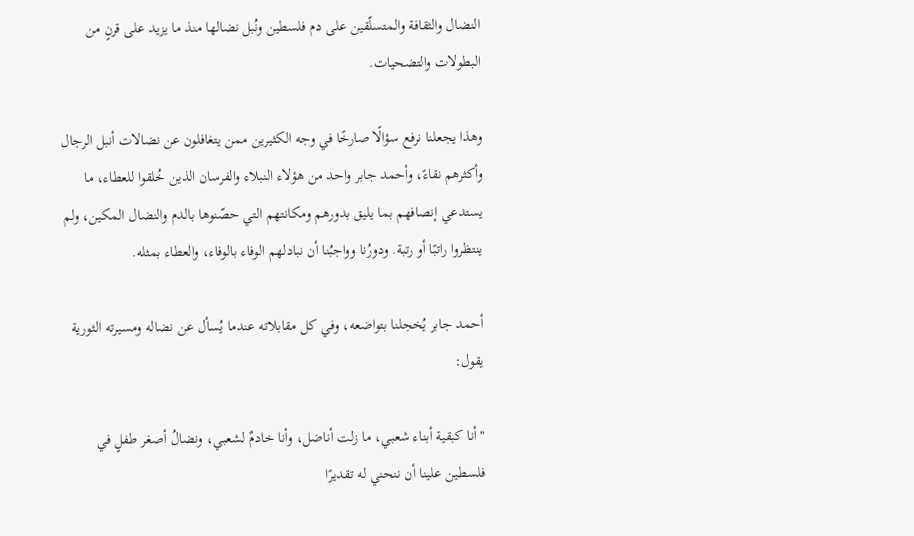النضال والثقافة والمتسلّقين على دم فلسطين ونُبل نضالها منذ ما يزيد على قرنٍ من البطولات والتضحيات.

وهذا يجعلنا نرفع سؤالًا صارخًا في وجه الكثيرين ممن يتغافلون عن نضالات أنبل الرجال وأكثرهم نقاءً، وأحمد جابر واحد من هؤلاء النبلاء والفرسان الذين خُلقوا للعطاء، ما يستدعي إنصافهم بما يليق بدورهم ومكانتهم التي حصّنوها بالدم والنضال المكين، ولم ينتظروا راتبًا أو رتبة. ودورُنا وواجبُنا أن نبادلهم الوفاء بالوفاء، والعطاء بمثله.

أحمد جابر يُخجلنا بتواضعه، وفي كل مقابلاته عندما يُسأل عن نضاله ومسيرته الثورية يقول:

"أنا كبقية أبناء شعبي، ما زلت أناضل، وأنا خادمٌ لشعبي، ونضالُ أصغر طفلٍ في فلسطين علينا أن ننحني له تقديرًا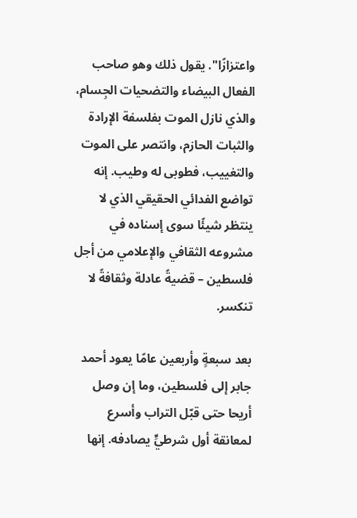واعتزازًا". يقول ذلك وهو صاحب الفعال البيضاء والتضحيات الجِسام، والذي نازل الموت بفلسفة الإرادة والثبات الحازم، وانتصر على الموت والتغييب، فطوبى له وطيب. إنه تواضع الفدائي الحقيقي الذي لا ينتظر شيئًا سوى إسناده في مشروعه الثقافي والإعلامي من أجل فلسطين – قضيةً عادلة وثقافةً لا تنكسر.

بعد سبعةٍ وأربعين عامًا يعود أحمد جابر إلى فلسطين، وما إن وصل أريحا حتى قبّل التراب وأسرع لمعانقة أول شرطيٍّ يصادفه. إنها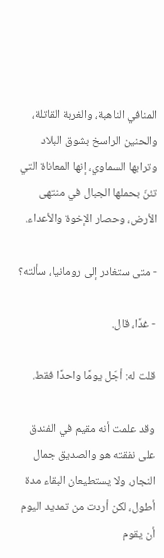المنافي الناهبة، والغربة القاتلة، والحنين الراسخ بشوق البلاد وترابها السماوي، إنها المعاناة التي تئنّ بحملها الجبال في منتهى الأرض، وحصار الإخوة والأعداء.

- متى ستغادر إلى رومانيا، سألته؟

- غدًا، قال.

قلت له: أجّل يومًا واحدًا فقط.

وقد علمت أنه مقيم في الفندق على نفقته هو والصديق جمال النجار، ولا يستطيعان البقاء مدة أطول، لكن أردت من تمديد اليوم أن يقوم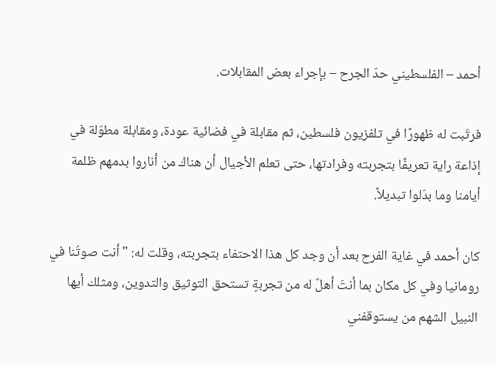أحمد – الفلسطيني حدّ الجرح – بإجراء بعض المقابلات.

فرتّبت له ظهورًا في تلفزيون فلسطين، ثم مقابلة في فضائية عودة، ومقابلة مطوّلة في إذاعة راية تعريفًا بتجربته وفرادتها، حتى تعلم الأجيال أن هناك من أناروا بدمهم ظلمة أيامنا وما بدّلوا تبديلاً.

كان أحمد في غاية الفرح بعد أن وجد كل هذا الاحتفاء بتجربته، وقلت له: "أنت صوتُنا في رومانيا وفي كل مكان بما أنتَ أهلٌ له من تجربةٍ تستحق التوثيق والتدوين، ومثلك أيها النبيل الشهم من يستوقفني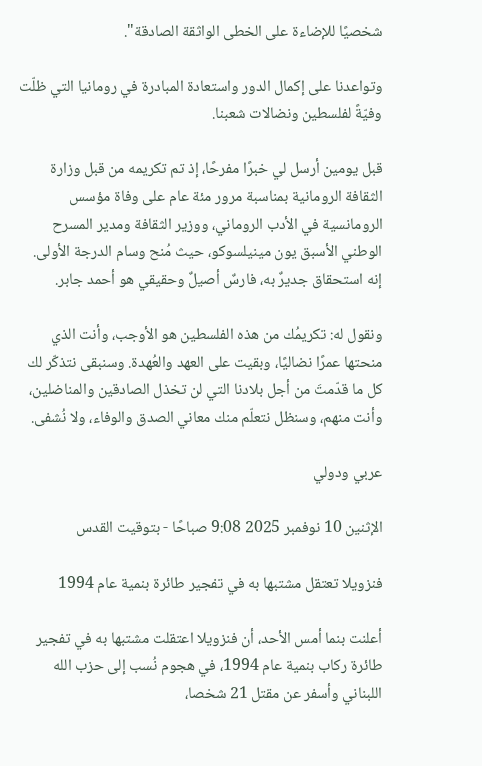شخصيًا للإضاءة على الخطى الواثقة الصادقة".

وتواعدنا على إكمال الدور واستعادة المبادرة في رومانيا التي ظلّت وفيّةً لفلسطين ونضالات شعبنا.

قبل يومين أرسل لي خبرًا مفرحًا، إذ تم تكريمه من قبل وزارة الثقافة الرومانية بمناسبة مرور مئة عام على وفاة مؤسس الرومانسية في الأدب الروماني، ووزير الثقافة ومدير المسرح الوطني الأسبق يون مينيلسوكو، حيث مُنح وسام الدرجة الأولى. إنه استحقاق جديرٌ به، فارسٌ أصيلٌ وحقيقي هو أحمد جابر.

ونقول له: تكريمُك من هذه الفلسطين هو الأوجب، وأنت الذي منحتها عمرًا نضاليًا، وبقيت على العهد والعُهدة. وسنبقى نتذكّر لك كل ما قدّمتَ من أجل بلادنا التي لن تخذل الصادقين والمناضلين، وأنت منهم، وسنظل نتعلّم منك معاني الصدق والوفاء، ولا نُشفى.

عربي ودولي

الإثنين 10 نوفمبر 2025 9:08 صباحًا - بتوقيت القدس

فنزويلا تعتقل مشتبها به في تفجير طائرة بنمية عام 1994

أعلنت بنما أمس الأحد، أن فنزويلا اعتقلت مشتبها به في تفجير طائرة ركاب بنمية عام 1994، في هجوم نُسب إلى حزب الله اللبناني وأسفر عن مقتل 21 شخصا،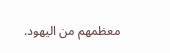معظمهم من اليهود.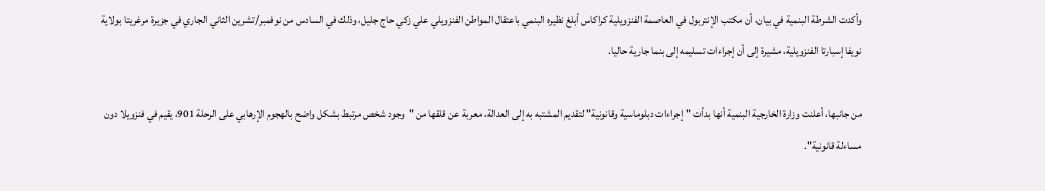وأكدت الشرطة البنمية في بيان، أن مكتب الإنتربول في العاصمة الفنزويلية كراكاس أبلغ نظيره البنمي باعتقال المواطن الفنزويلي علي زكي حاج جليل، وذلك في السادس من نوفمبر/تشرين الثاني الجاري في جزيرة مرغريتا بولاية نويفا إسبارتا الفنزويلية، مشيرة إلى أن إجراءات تسليمه إلى بنما جارية حاليا.

من جانبها، أعلنت وزارة الخارجية البنمية أنها بدأت "إجراءات دبلوماسية وقانونية" لتقديم المشتبه به إلى العدالة، معربة عن قلقها من "وجود شخص مرتبط بشكل واضح بالهجوم الإرهابي على الرحلة 901، يقيم في فنزويلا دون مساءلة قانونية".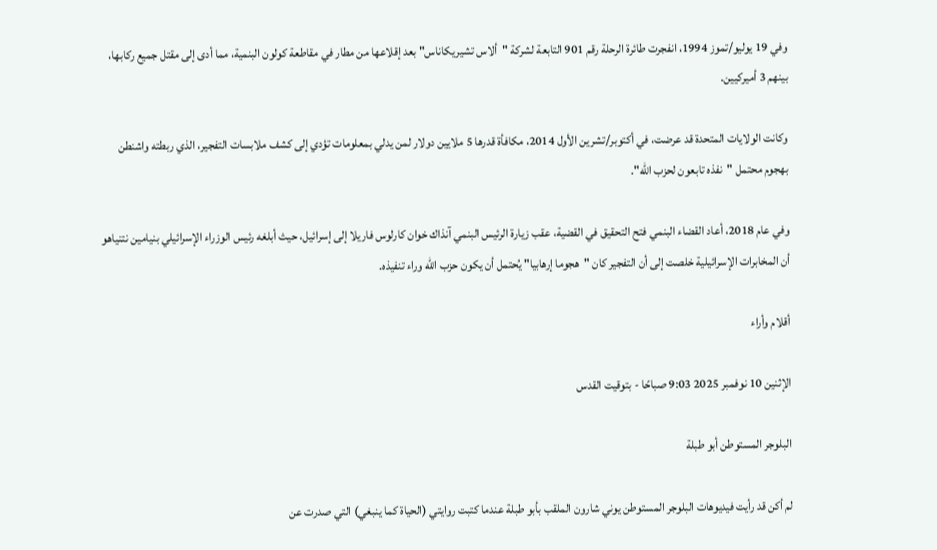وفي 19 يوليو/تموز 1994، انفجرت طائرة الرحلة رقم 901 التابعة لشركة "ألاس تشيريكاناس" بعد إقلاعها من مطار في مقاطعة كولون البنمية، مما أدى إلى مقتل جميع ركابها، بينهم 3 أميركيين.

وكانت الولايات المتحدة قد عرضت، في أكتوبر/تشرين الأول 2014، مكافأة قدرها 5 ملايين دولار لمن يدلي بمعلومات تؤدي إلى كشف ملابسات التفجير، الذي ربطته واشنطن بهجوم محتمل "نفذه تابعون لحزب الله".

وفي عام 2018، أعاد القضاء البنمي فتح التحقيق في القضية، عقب زيارة الرئيس البنمي آنذاك خوان كارلوس فاريلا إلى إسرائيل، حيث أبلغه رئيس الوزراء الإسرائيلي بنيامين نتنياهو أن المخابرات الإسرائيلية خلصت إلى أن التفجير كان "هجوما إرهابيا" يُحتمل أن يكون حزب الله وراء تنفيذه.

أقلام وأراء

الإثنين 10 نوفمبر 2025 9:03 صباحًا - بتوقيت القدس

البلوجر المستوطن أبو طبلة

لم أكن قد رأيت فيديوهات البلوجر المستوطن يوني شارون الملقب بأبو طبلة عندما كتبت روايتي (الحياة كما ينبغي) التي صدرت عن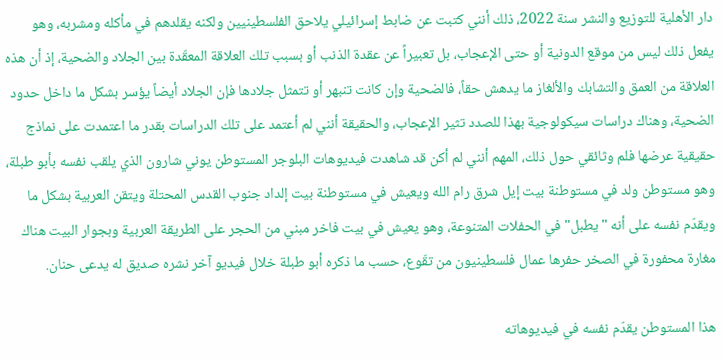دار الأهلية للتوزيع والنشر سنة 2022، ذلك أنني كتبت عن ضابط إسرائيلي يلاحق الفلسطينيين ولكنه يقلدهم في مأكله ومشربه، وهو يفعل ذلك ليس من موقع الدونية أو حتى الإعجاب، بل تعبيراً عن عقدة الذنب أو بسبب تلك العلاقة المعقّدة بين الجلاد والضحية، إذ أن هذه العلاقة من العمق والتشابك والألغاز ما يدهش حقاً، فالضحية وإن كانت تنبهر أو تتمثل جلادها فإن الجلاد أيضاً يؤسر بشكل ما داخل حدود الضحية، وهناك دراسات سيكولوجية بهذا للصدد تثير الإعجاب، والحقيقة أنني لم أعتمد على تلك الدراسات بقدر ما اعتمدت على نماذج حقيقية عرضها فلم وثائقي حول ذلك، المهم أنني لم أكن قد شاهدت فيديوهات البلوجر المستوطن يوني شارون الذي يلقب نفسه بأبو طبلة، وهو مستوطن ولد في مستوطنة بيت إيل شرق رام الله ويعيش في مستوطنة بيت إلداد جنوب القدس المحتلة ويتقن العربية بشكل ما ويقدّم نفسه على أنه "يطبل" في الحفلات المتنوعة، وهو يعيش في بيت فاخر مبني من الحجر على الطريقة العربية وبجوار البيت هناك مغارة محفورة في الصخر حفرها عمال فلسطينيون من تقّوع، حسب ما ذكره أبو طبلة خلال فيديو آخر نشره صديق له يدعى حنان.

هذا المستوطن يقدّم نفسه في فيديوهاته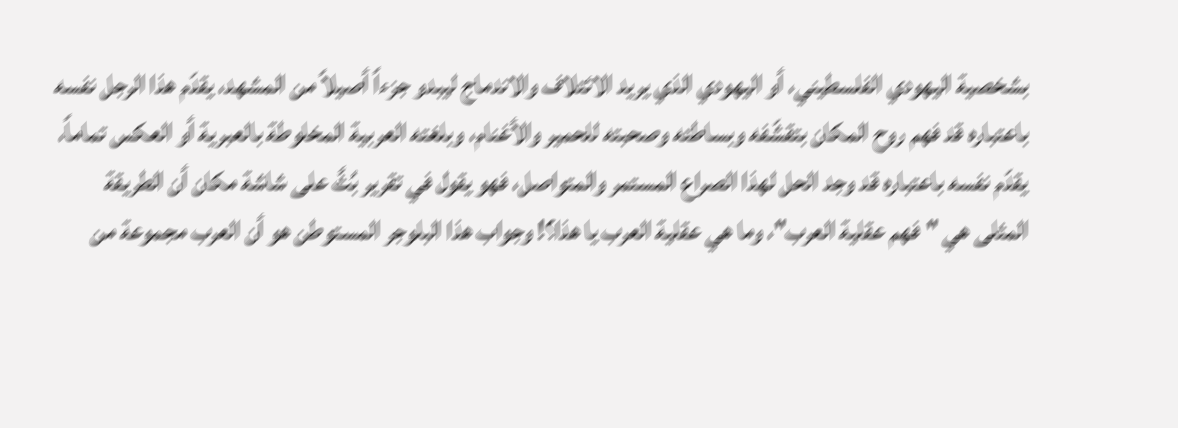بشخصية اليهودي الفلسطيني، أو اليهودي الذي يريد الائتلاف والاندماج ليبدو جزءاً أصيلاً من المشهد، يقدّم هذا الرجل نفسه باعتباره قد فهم روح المكان بتقشّفه وبساطته وصحبته للحمير والأغنام، وبلغته العربية المخلوطة بالعبرية أو العكس تماماً، يقدّم نفسه باعتباره قد وجد الحل لهذا الصراع المستمر والمتواصل، فهو يقول في تقرير بُثَّ على شاشة مكان أن الطريقة المثلى هي "فهم عقلية العرب"، وما هي عقلية العرب يا هذا؟! وجواب هذا البلوجر المستوطن هو أن العرب مجموعة من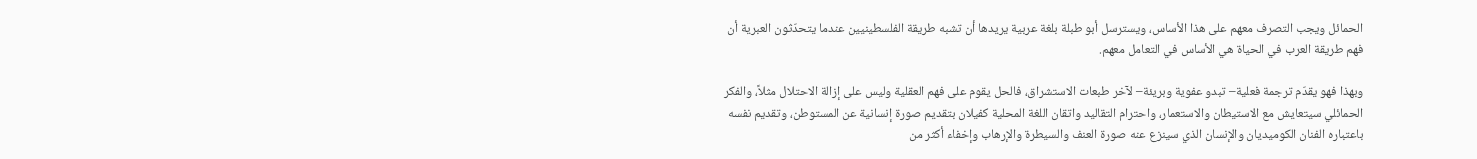الحمائل ويجب التصرف معهم على هذا الأساس، ويسترسل أبو طبلة بلغة عربية يريدها أن تشبه طريقة الفلسطينيين عندما يتحدّثون العبرية أن فهم طريقة العرب في الحياة هي الأساس في التعامل معهم.

وبهذا فهو يقدّم ترجمة فعلية– تبدو عفوية وبريئة– لآخر طبعات الاستشراق، فالحل يقوم على فهم العقلية وليس على إزالة الاحتلال مثلاً، والفكر الحمائلي سيتعايش مع الاستيطان والاستعمار، واحترام التقاليد واتقان اللغة المحلية كفيلان بتقديم صورة إنسانية عن المستوطن، وتقديم نفسه باعتباره الفنان الكوميديان والإنسان الذي سينزع عنه صورة العنف والسيطرة والإرهاب وإخفاء أكثر من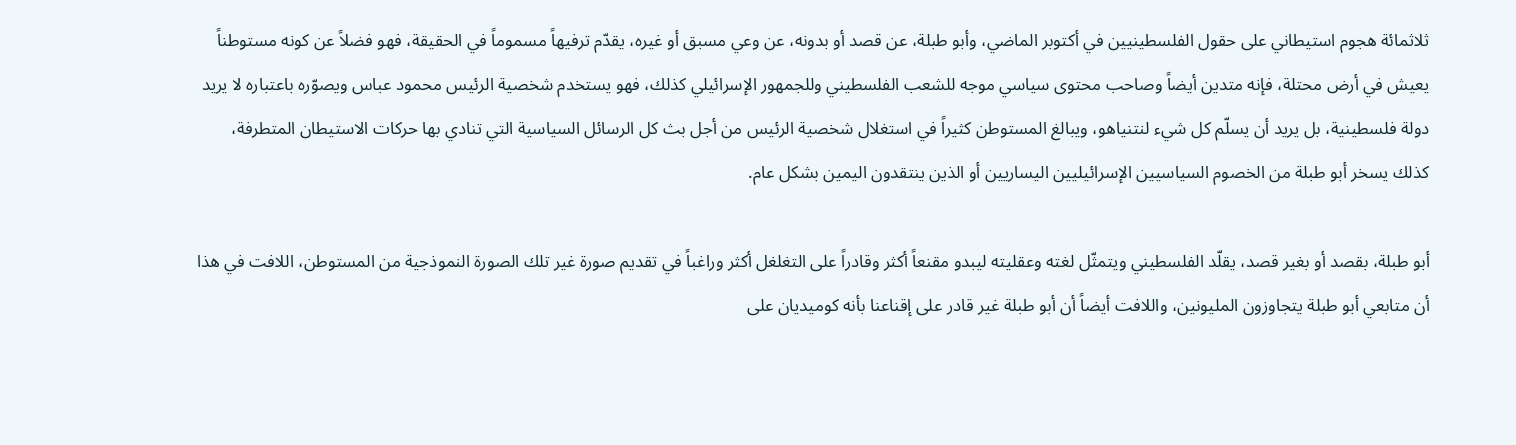ثلاثمائة هجوم استيطاني على حقول الفلسطينيين في أكتوبر الماضي، وأبو طبلة، عن قصد أو بدونه، عن وعي مسبق أو غيره، يقدّم ترفيهاً مسموماً في الحقيقة، فهو فضلاً عن كونه مستوطناً يعيش في أرض محتلة، فإنه متدين أيضاً وصاحب محتوى سياسي موجه للشعب الفلسطيني وللجمهور الإسرائيلي كذلك، فهو يستخدم شخصية الرئيس محمود عباس ويصوّره باعتباره لا يريد دولة فلسطينية، بل يريد أن يسلّم كل شيء لنتنياهو، ويبالغ المستوطن كثيراً في استغلال شخصية الرئيس من أجل بث كل الرسائل السياسية التي تنادي بها حركات الاستيطان المتطرفة، كذلك يسخر أبو طبلة من الخصوم السياسيين الإسرائيليين اليساريين أو الذين ينتقدون اليمين بشكل عام.

أبو طبلة، بقصد أو بغير قصد، يقلّد الفلسطيني ويتمثّل لغته وعقليته ليبدو مقنعاً أكثر وقادراً على التغلغل أكثر وراغباً في تقديم صورة غير تلك الصورة النموذجية من المستوطن، اللافت في هذا أن متابعي أبو طبلة يتجاوزون المليونين، واللافت أيضاً أن أبو طبلة غير قادر على إقناعنا بأنه كوميديان على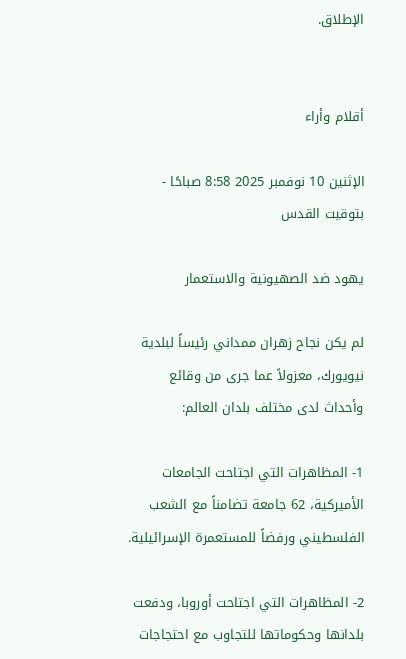الإطلاق.


أقلام وأراء

الإثنين 10 نوفمبر 2025 8:58 صباحًا - بتوقيت القدس

يهود ضد الصهيونية والاستعمار

لم يكن نجاح زهران ممداني رئيساً لبلدية نيويورك، معزولاً عما جرى من وقائع وأحداث لدى مختلف بلدان العالم:

1- المظاهرات التي اجتاحت الجامعات الأميركية، 62 جامعة تضامناً مع الشعب الفلسطيني ورفضاً للمستعمرة الإسرائيلية.

2- المظاهرات التي اجتاحت أوروبا، ودفعت بلدانها وحكوماتها للتجاوب مع احتجاجات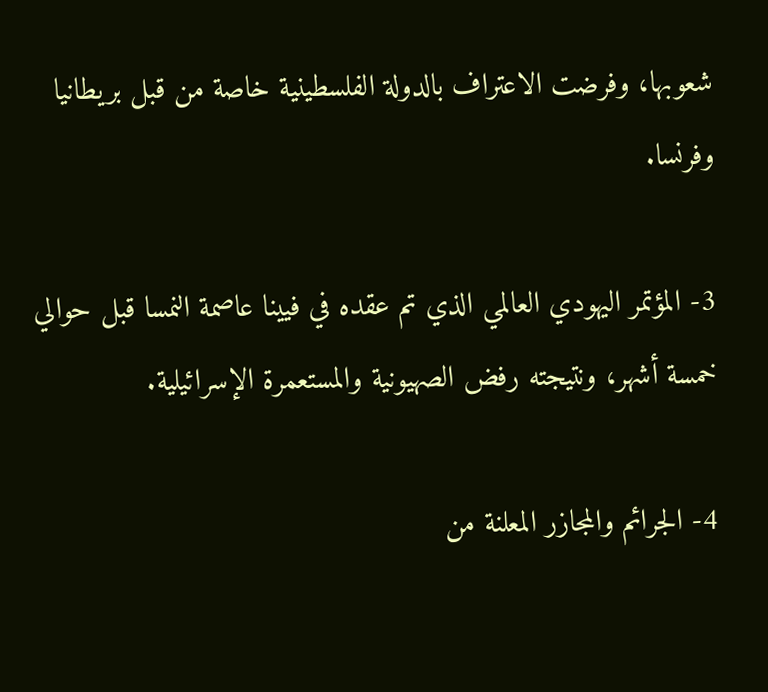شعوبها، وفرضت الاعتراف بالدولة الفلسطينية خاصة من قبل بريطانيا وفرنسا.

3- المؤتمر اليهودي العالمي الذي تم عقده في فيينا عاصمة النمسا قبل حوالي خمسة أشهر، ونتيجته رفض الصهيونية والمستعمرة الإسرائيلية.

4- الجرائم والمجازر المعلنة من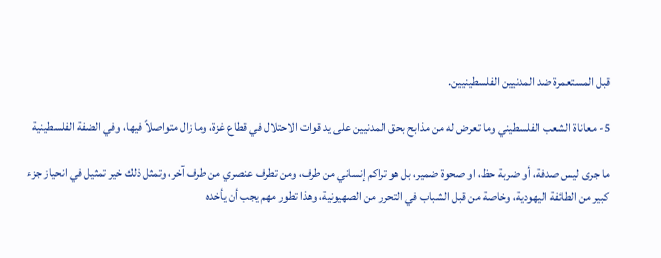قبل المستعمرة ضد المدنيين الفلسطينيين.

5- معاناة الشعب الفلسطيني وما تعرض له من مذابح بحق المدنيين على يد قوات الاحتلال في قطاع غزة، وما زال متواصلاً فيها، وفي الضفة الفلسطينية

ما جرى ليس صدفة، أو ضربة حظ، او صحوة ضمير، بل هو تراكم إنساني من طرف، ومن تطرف عنصري من طرف آخر، وتمثل ذلك خير تمثيل في انحياز جزء كبير من الطائفة اليهودية، وخاصة من قبل الشباب في التحرر من الصهيونية، وهذا تطور مهم يجب أن يأخده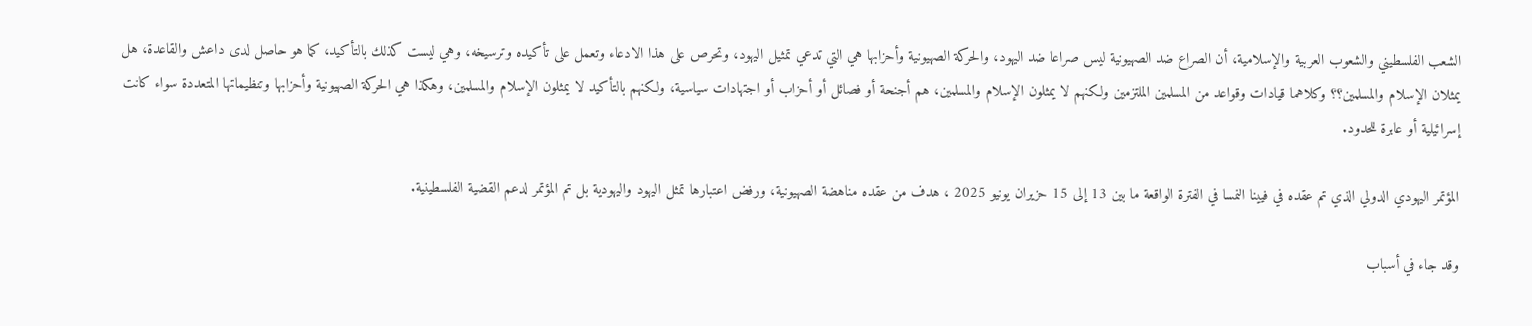الشعب الفلسطيني والشعوب العربية والإسلامية، أن الصراع ضد الصهيونية ليس صراعا ضد اليهود، والحركة الصهيونية وأحزابها هي التي تدعي تمثيل اليهود، وتحرص على هذا الادعاء وتعمل على تأكيده وترسيخه، وهي ليست كذلك بالتأكيد، كما هو حاصل لدى داعش والقاعدة، هل يمثلان الإسلام والمسلمين؟؟ وكلاهما قيادات وقواعد من المسلمين الملتزمين ولكنهم لا يمثلون الإسلام والمسلمين، هم أجنحة أو فصائل أو أحزاب أو اجتهادات سياسية، ولكنهم بالتأكيد لا يمثلون الإسلام والمسلمين، وهكذا هي الحركة الصهيونية وأحزابها وتنظيماتها المتعددة سواء كانت إسرائيلية أو عابرة للحدود.

المؤتمر اليهودي الدولي الذي تم عقده في فيينا النمسا في الفترة الواقعة ما بين 13 إلى 15 حزيران يونيو 2025 ، هدف من عقده مناهضة الصهيونية، ورفض اعتبارها تمثل اليهود واليهودية بل تم المؤتمر لدعم القضية الفلسطينية.

وقد جاء في أسباب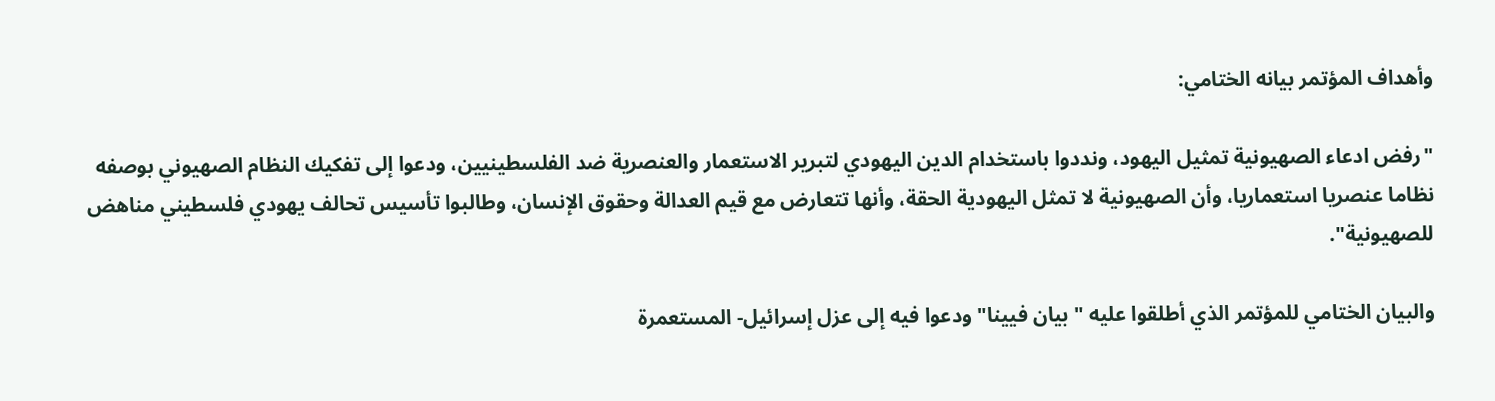وأهداف المؤتمر بيانه الختامي:

"رفض ادعاء الصهيونية تمثيل اليهود، ونددوا باستخدام الدين اليهودي لتبرير الاستعمار والعنصرية ضد الفلسطينيين، ودعوا إلى تفكيك النظام الصهيوني بوصفه نظاما عنصريا استعماريا، وأن الصهيونية لا تمثل اليهودية الحقة، وأنها تتعارض مع قيم العدالة وحقوق الإنسان، وطالبوا تأسيس تحالف يهودي فلسطيني مناهض للصهيونية".

والبيان الختامي للمؤتمر الذي أطلقوا عليه " بيان فيينا" ودعوا فيه إلى عزل إسرائيل- المستعمرة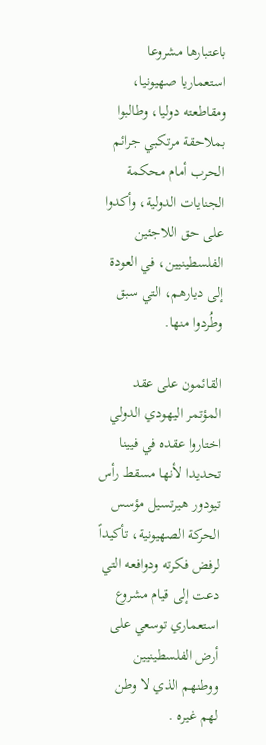باعتبارها مشروعا استعماريا صهيونيا، ومقاطعته دوليا، وطالبوا بملاحقة مرتكبي جرائم الحرب أمام محكمة الجنايات الدولية، وأكدوا على حق اللاجئين الفلسطينيين، في العودة إلى ديارهم، التي سبق وطُردوا منها.

القائمون على عقد المؤتمر اليهودي الدولي اختاروا عقده في فيينا تحديدا لأنها مسقط رأس تيودور هيرتسيل مؤسس الحركة الصهيونية، تأكيداً لرفض فكرته ودوافعه التي دعت إلى قيام مشروع استعماري توسعي على أرض الفلسطينيين ووطنهم الذي لا وطن لهم غيره .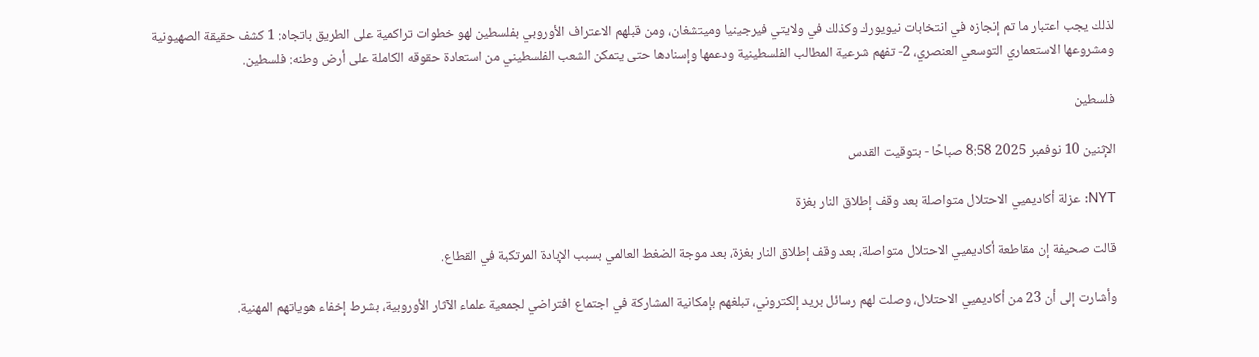لذلك يجب اعتبار ما تم إنجازه في انتخابات نيويورك وكذلك في ولايتي فيرجينيا وميتشغان، ومن قبلهم الاعتراف الأوروبي بفلسطين لهو خطوات تراكمية على الطريق باتجاه: 1 كشف حقيقة الصهيونية ومشروعها الاستعماري التوسعي العنصري، 2- تفهم شرعية المطالب الفلسطينية ودعمها وإسنادها حتى يتمكن الشعب الفلسطيني من استعادة حقوقه الكاملة على أرض وطنه: فلسطين.

فلسطين

الإثنين 10 نوفمبر 2025 8:58 صباحًا - بتوقيت القدس

NYT: عزلة أكاديميي الاحتلال متواصلة بعد وقف إطلاق النار بغزة

قالت صحيفة إن مقاطعة أكاديميي الاحتلال متواصلة، بعد وقف إطلاق النار بغزة، بعد موجة الضغط العالمي بسبب الإبادة المرتكبة في القطاع.

وأشارت إلى أن 23 من أكاديميي الاحتلال، وصلت لهم رسائل بريد إلكتروني، تبلغهم بإمكانية المشاركة في اجتماع افتراضي لجمعية علماء الآثار الأوروبية، بشرط إخفاء هوياتهم المهنية.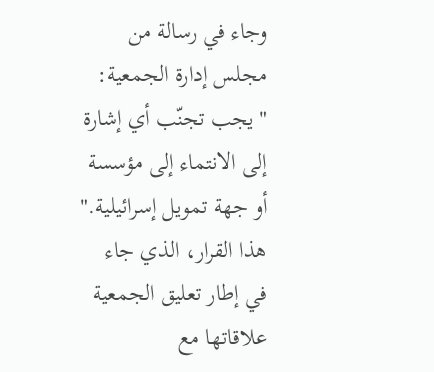وجاء في رسالة من مجلس إدارة الجمعية: "يجب تجنّب أي إشارة إلى الانتماء إلى مؤسسة أو جهة تمويل إسرائيلية." هذا القرار، الذي جاء في إطار تعليق الجمعية علاقاتها مع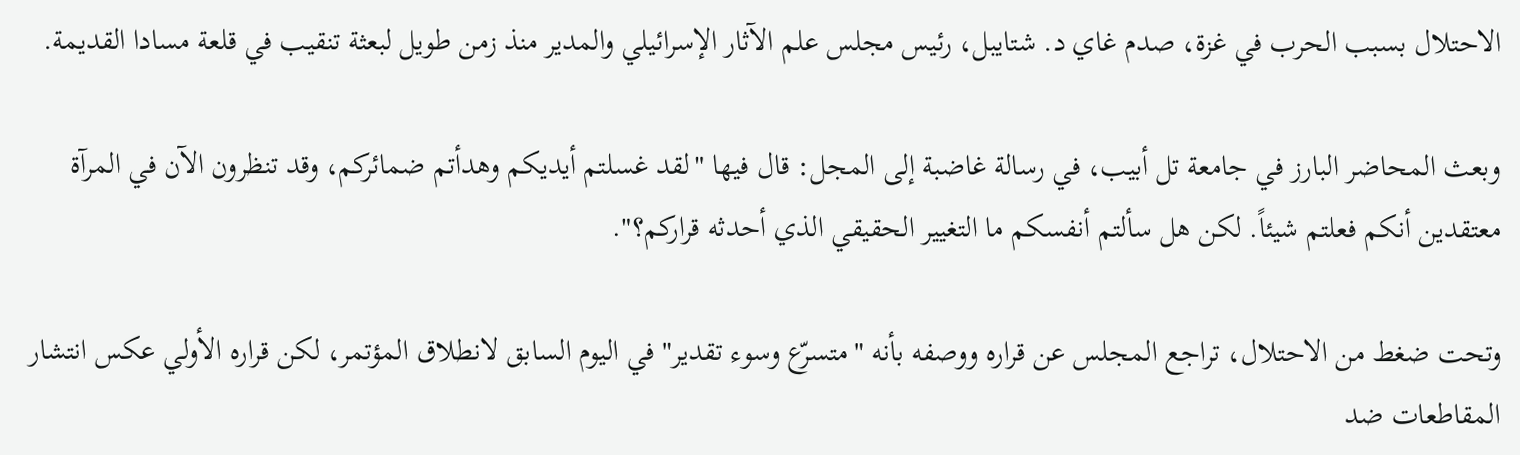الاحتلال بسبب الحرب في غزة، صدم غاي د. شتايبل، رئيس مجلس علم الآثار الإسرائيلي والمدير منذ زمن طويل لبعثة تنقيب في قلعة مسادا القديمة.

وبعث المحاضر البارز في جامعة تل أبيب، في رسالة غاضبة إلى المجل: قال فيها "لقد غسلتم أيديكم وهدأتم ضمائركم، وقد تنظرون الآن في المرآة معتقدين أنكم فعلتم شيئاً. لكن هل سألتم أنفسكم ما التغيير الحقيقي الذي أحدثه قراركم؟".

وتحت ضغط من الاحتلال، تراجع المجلس عن قراره ووصفه بأنه "متسرّع وسوء تقدير" في اليوم السابق لانطلاق المؤتمر، لكن قراره الأولي عكس انتشار المقاطعات ضد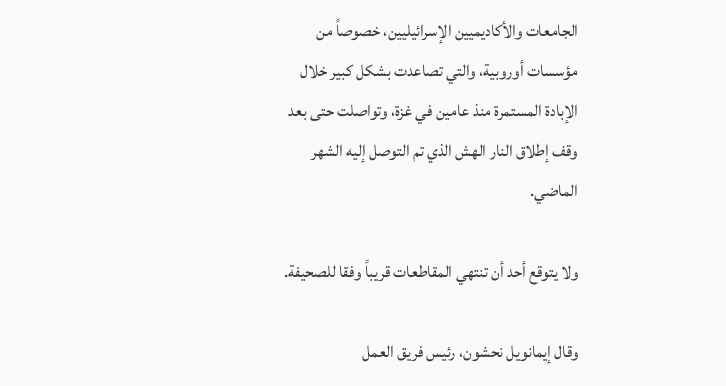الجامعات والأكاديميين الإسرائيليين، خصوصاً من مؤسسات أوروبية، والتي تصاعدت بشكل كبير خلال الإبادة المستمرة منذ عامين في غزة، وتواصلت حتى بعد وقف إطلاق النار الهش الذي تم التوصل إليه الشهر الماضي.

ولا يتوقع أحد أن تنتهي المقاطعات قريباً وفقا للصحيفة.

وقال إيمانويل نحشون، رئيس فريق العمل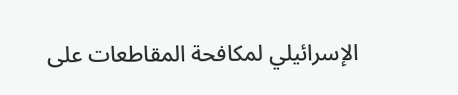الإسرائيلي لمكافحة المقاطعات على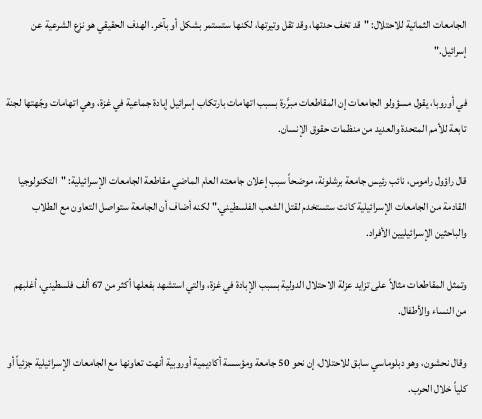الجامعات الثمانية للاحتلال: "قد تخف حدتها، وقد تقل وتيرتها، لكنها ستستمر بشكل أو بآخر. الهدف الحقيقي هو نزع الشرعية عن إسرائيل."

في أوروبا، يقول مسؤولو الجامعات إن المقاطعات مبرَّرة بسبب اتهامات بارتكاب إسرائيل إبادة جماعية في غزة، وهي اتهامات وجّهتها لجنة تابعة للأمم المتحدة والعديد من منظمات حقوق الإنسان.

قال راؤول راموس، نائب رئيس جامعة برشلونة، موضحاً سبب إعلان جامعته العام الماضي مقاطعة الجامعات الإسرائيلية: "التكنولوجيا القادمة من الجامعات الإسرائيلية كانت ستستخدم لقتل الشعب الفلسطيني." لكنه أضاف أن الجامعة ستواصل التعاون مع الطلاب والباحثين الإسرائيليين الأفراد.

وتمثل المقاطعات مثالاً على تزايد عزلة الاحتلال الدولية بسبب الإبادة في غزة، والتي استشهد بفعلها أكثر من 67 ألف فلسطيني، أغلبهم من النساء والأطفال.

وقال نحشون، وهو دبلوماسي سابق للاحتلال، إن نحو 50 جامعة ومؤسسة أكاديمية أوروبية أنهت تعاونها مع الجامعات الإسرائيلية جزئياً أو كلياً خلال الحرب.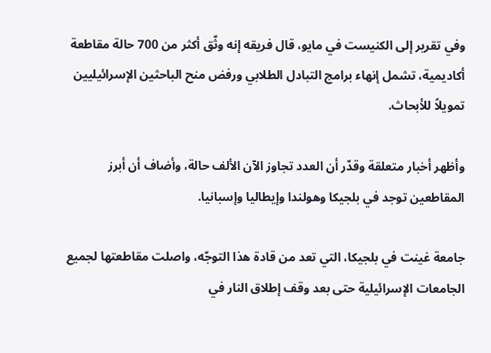وفي تقرير إلى الكنيست في مايو، قال فريقه إنه وثّق أكثر من 700 حالة مقاطعة أكاديمية، تشمل إنهاء برامج التبادل الطلابي ورفض منح الباحثين الإسرائيليين تمويلاً للأبحاث.

وأظهر أخبار متعلقة وقدّر أن العدد تجاوز الآن الألف حالة، وأضاف أن أبرز المقاطعين توجد في بلجيكا وهولندا وإيطاليا وإسبانيا.

جامعة غينت في بلجيكا، التي تعد من قادة هذا التوجّه، واصلت مقاطعتها لجميع الجامعات الإسرائيلية حتى بعد وقف إطلاق النار في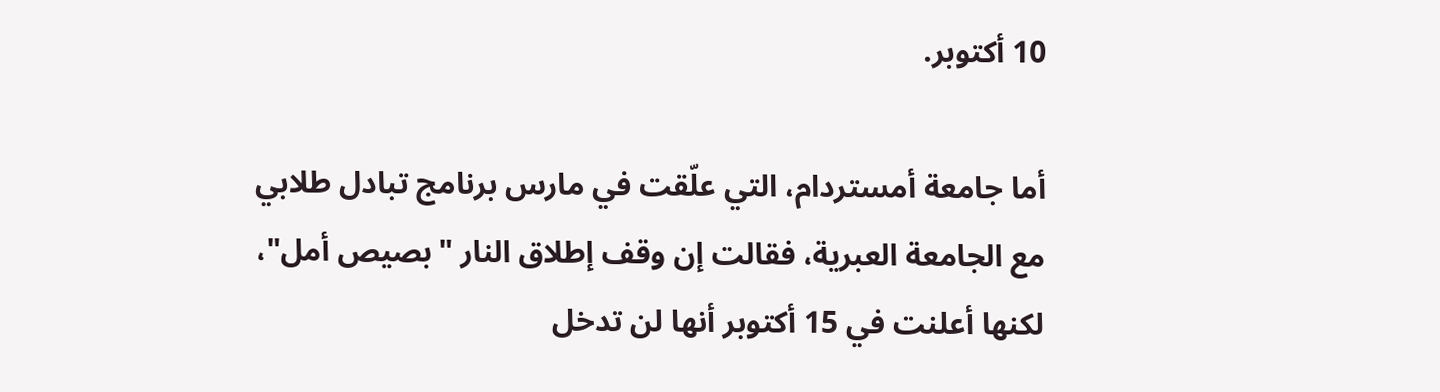10 أكتوبر.

أما جامعة أمستردام، التي علّقت في مارس برنامج تبادل طلابي مع الجامعة العبرية، فقالت إن وقف إطلاق النار "بصيص أمل"، لكنها أعلنت في 15 أكتوبر أنها لن تدخل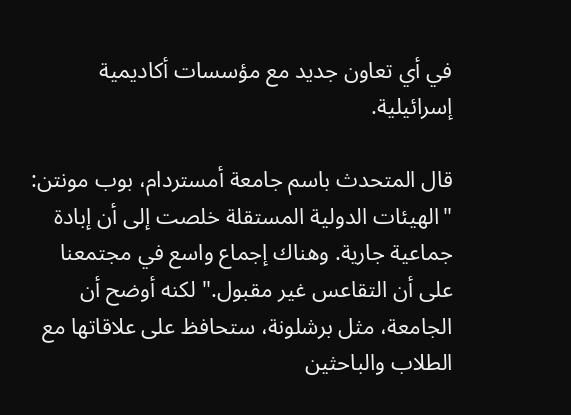في أي تعاون جديد مع مؤسسات أكاديمية إسرائيلية.

قال المتحدث باسم جامعة أمستردام، بوب مونتن: "الهيئات الدولية المستقلة خلصت إلى أن إبادة جماعية جارية. وهناك إجماع واسع في مجتمعنا على أن التقاعس غير مقبول." لكنه أوضح أن الجامعة، مثل برشلونة، ستحافظ على علاقاتها مع الطلاب والباحثين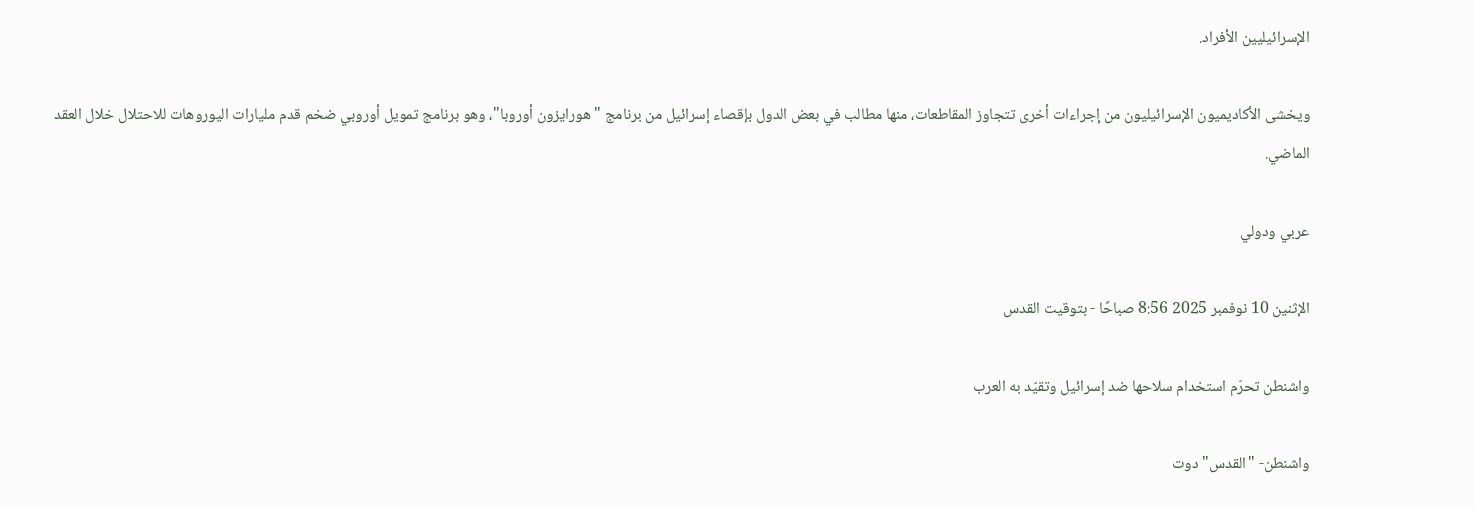الإسرائيليين الأفراد.

ويخشى الأكاديميون الإسرائيليون من إجراءات أخرى تتجاوز المقاطعات، منها مطالب في بعض الدول بإقصاء إسرائيل من برنامج "هورايزون أوروبا"، وهو برنامج تمويل أوروبي ضخم قدم مليارات اليوروهات للاحتلال خلال العقد الماضي.

عربي ودولي

الإثنين 10 نوفمبر 2025 8:56 صباحًا - بتوقيت القدس

واشنطن تحرّم استخدام سلاحها ضد إسرائيل وتقيّد به العرب

واشنطن- "القدس" دوت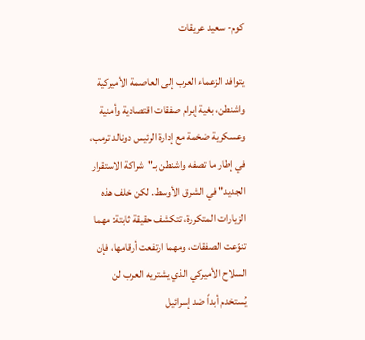كوم- سعيد عريقات

يتوافد الزعماء العرب إلى العاصمة الأميركية واشنطن، بغية إبرام صفقات اقتصادية وأمنية وعسكرية ضخمة مع إدارة الرئيس دونالد ترمب، في إطار ما تصفه واشنطن بـ"شراكة الاستقرار الجديد" في الشرق الأوسط. لكن خلف هذه الزيارات المتكررة، تتكشف حقيقة ثابتة: مهما تنوّعت الصفقات، ومهما ارتفعت أرقامها، فإن السلاح الأميركي الذي يشتريه العرب لن يُستخدم أبداً ضد إسرائيل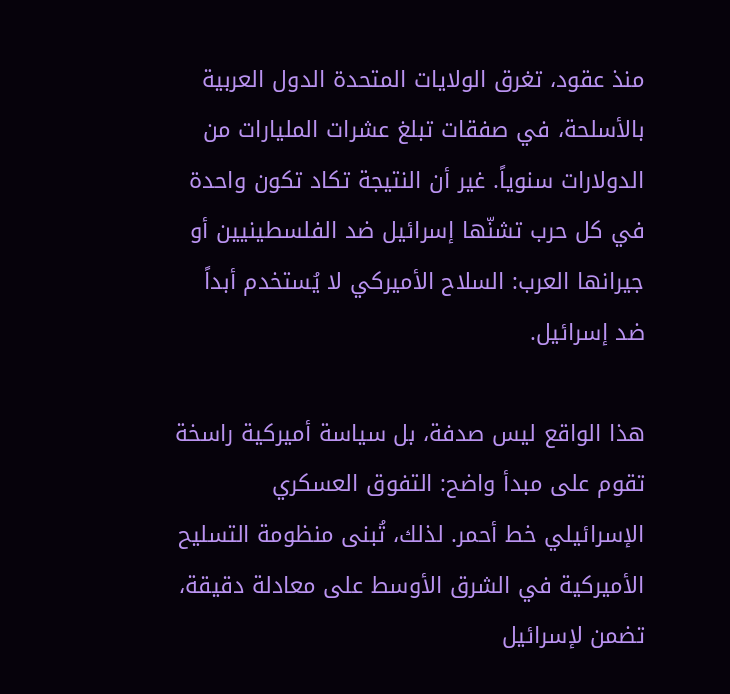منذ عقود، تغرق الولايات المتحدة الدول العربية بالأسلحة، في صفقات تبلغ عشرات المليارات من الدولارات سنوياً. غير أن النتيجة تكاد تكون واحدة في كل حرب تشنّها إسرائيل ضد الفلسطينيين أو جيرانها العرب: السلاح الأميركي لا يُستخدم أبداً ضد إسرائيل.

هذا الواقع ليس صدفة، بل سياسة أميركية راسخة تقوم على مبدأ واضح: التفوق العسكري الإسرائيلي خط أحمر. لذلك، تُبنى منظومة التسليح الأميركية في الشرق الأوسط على معادلة دقيقة، تضمن لإسرائيل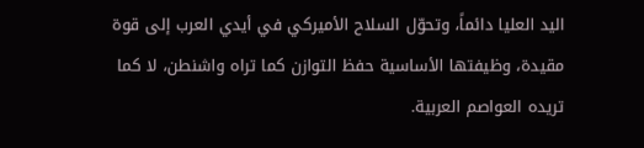اليد العليا دائماً، وتحوّل السلاح الأميركي في أيدي العرب إلى قوة مقيدة، وظيفتها الأساسية حفظ التوازن كما تراه واشنطن، لا كما تريده العواصم العربية.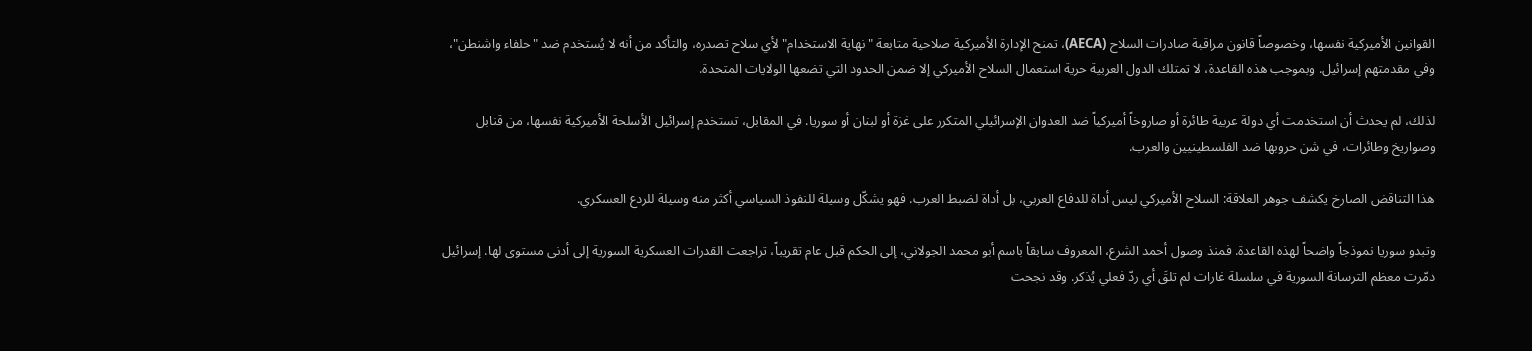القوانين الأميركية نفسها، وخصوصاً قانون مراقبة صادرات السلاح (AECA)، تمنح الإدارة الأميركية صلاحية متابعة "نهاية الاستخدام" لأي سلاح تصدره، والتأكد من أنه لا يُستخدم ضد "حلفاء واشنطن"، وفي مقدمتهم إسرائيل. وبموجب هذه القاعدة، لا تمتلك الدول العربية حرية استعمال السلاح الأميركي إلا ضمن الحدود التي تضعها الولايات المتحدة.

لذلك، لم يحدث أن استخدمت أي دولة عربية طائرة أو صاروخاً أميركياً ضد العدوان الإسرائيلي المتكرر على غزة أو لبنان أو سوريا. في المقابل، تستخدم إسرائيل الأسلحة الأميركية نفسها، من قنابل وصواريخ وطائرات، في شن حروبها ضد الفلسطينيين والعرب.

هذا التناقض الصارخ يكشف جوهر العلاقة: السلاح الأميركي ليس أداة للدفاع العربي، بل أداة لضبط العرب. فهو يشكّل وسيلة للنفوذ السياسي أكثر منه وسيلة للردع العسكري.

وتبدو سوريا نموذجاً واضحاً لهذه القاعدة. فمنذ وصول أحمد الشرع، المعروف سابقاً باسم أبو محمد الجولاني، إلى الحكم قبل عام تقريباً، تراجعت القدرات العسكرية السورية إلى أدنى مستوى لها. إسرائيل دمّرت معظم الترسانة السورية في سلسلة غارات لم تلقَ أي ردّ فعلي يُذكر. وقد نجحت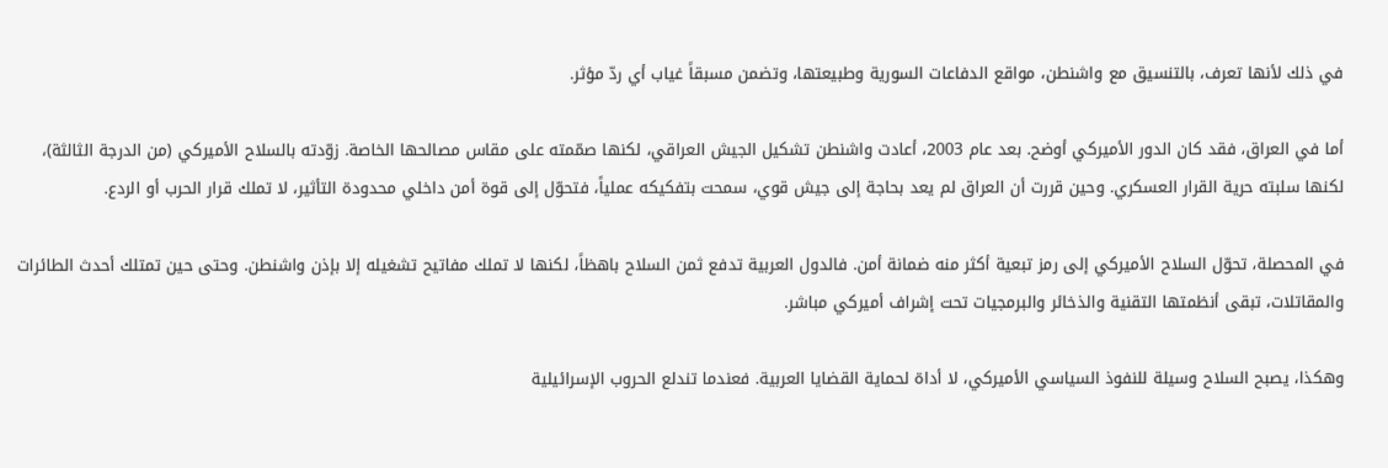في ذلك لأنها تعرف، بالتنسيق مع واشنطن، مواقع الدفاعات السورية وطبيعتها، وتضمن مسبقاً غياب أي ردّ مؤثر.

أما في العراق، فقد كان الدور الأميركي أوضح. بعد عام 2003، أعادت واشنطن تشكيل الجيش العراقي، لكنها صمّمته على مقاس مصالحها الخاصة. زوّدته بالسلاح الأميركي (من الدرجة الثالثة)، لكنها سلبته حرية القرار العسكري. وحين قررت أن العراق لم يعد بحاجة إلى جيش قوي، سمحت بتفكيكه عملياً، فتحوّل إلى قوة أمن داخلي محدودة التأثير، لا تملك قرار الحرب أو الردع.

في المحصلة، تحوّل السلاح الأميركي إلى رمز تبعية أكثر منه ضمانة أمن. فالدول العربية تدفع ثمن السلاح باهظاً، لكنها لا تملك مفاتيح تشغيله إلا بإذن واشنطن. وحتى حين تمتلك أحدث الطائرات والمقاتلات، تبقى أنظمتها التقنية والذخائر والبرمجيات تحت إشراف أميركي مباشر.

وهكذا، يصبح السلاح وسيلة للنفوذ السياسي الأميركي، لا أداة لحماية القضايا العربية. فعندما تندلع الحروب الإسرائيلية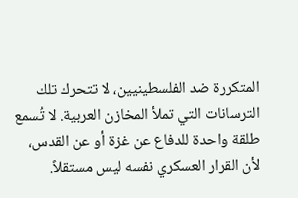المتكررة ضد الفلسطينيين، لا تتحرك تلك الترسانات التي تملأ المخازن العربية. لا تُسمع طلقة واحدة للدفاع عن غزة أو عن القدس، لأن القرار العسكري نفسه ليس مستقلاً.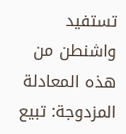تستفيد واشنطن من هذه المعادلة المزدوجة: تبيع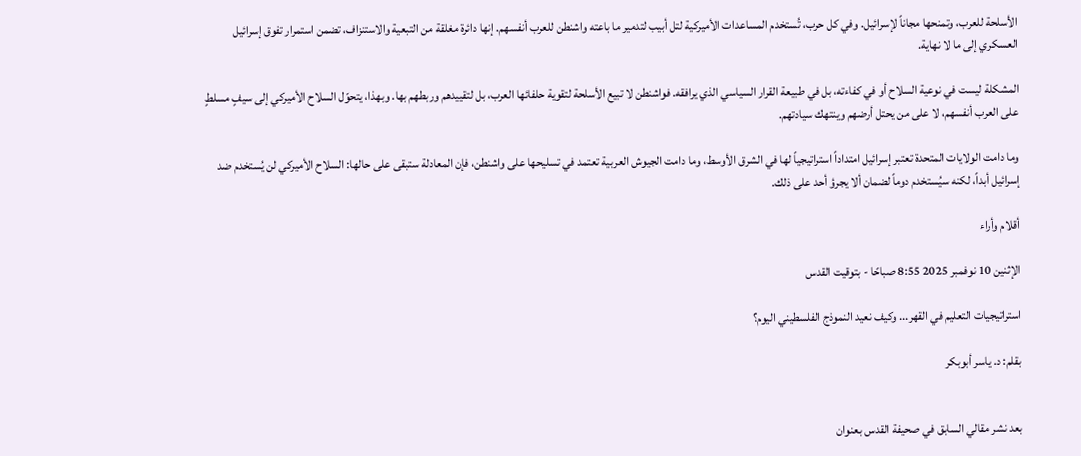الأسلحة للعرب، وتمنحها مجاناً لإسرائيل. وفي كل حرب، تُستخدم المساعدات الأميركية لتل أبيب لتدمير ما باعته واشنطن للعرب أنفسهم. إنها دائرة مغلقة من التبعية والاستنزاف، تضمن استمرار تفوق إسرائيل العسكري إلى ما لا نهاية.

المشكلة ليست في نوعية السلاح أو في كفاءته، بل في طبيعة القرار السياسي الذي يرافقه. فواشنطن لا تبيع الأسلحة لتقوية حلفائها العرب، بل لتقييدهم وربطهم بها. وبهذا، يتحوّل السلاح الأميركي إلى سيفٍ مسلطٍ على العرب أنفسهم، لا على من يحتل أرضهم وينتهك سيادتهم.

وما دامت الولايات المتحدة تعتبر إسرائيل امتداداً استراتيجياً لها في الشرق الأوسط، وما دامت الجيوش العربية تعتمد في تسليحها على واشنطن، فإن المعادلة ستبقى على حالها: السلاح الأميركي لن يُستخدم ضد إسرائيل أبداً، لكنه سيُستخدم دوماً لضمان ألا يجرؤ أحد على ذلك.

أقلام وأراء

الإثنين 10 نوفمبر 2025 8:55 صباحًا - بتوقيت القدس

استراتيجيات التعليم في القهر... وكيف نعيد النموذج الفلسطيني اليوم؟

بقلم: د. ياسر أبوبكر


بعد نشر مقالي السابق في صحيفة القدس بعنوان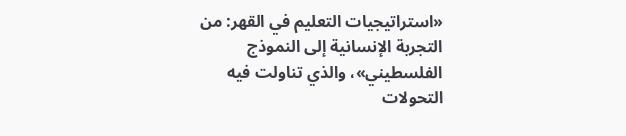«استراتيجيات التعليم في القهر: من التجربة الإنسانية إلى النموذج الفلسطيني»، والذي تناولت فيه التحولات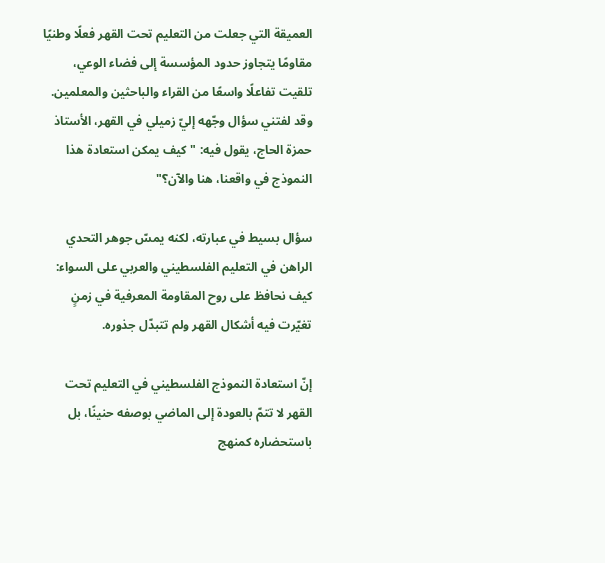العميقة التي جعلت من التعليم تحت القهر فعلًا وطنيًا مقاومًا يتجاوز حدود المؤسسة إلى فضاء الوعي، تلقيت تفاعلًا واسعًا من القراء والباحثين والمعلمين. وقد لفتني سؤال وجّهه إليّ زميلي في القهر، الأستاذ حمزة الحاج، يقول فيه: "كيف يمكن استعادة هذا النموذج في واقعنا، هنا والآن؟"

سؤال بسيط في عبارته، لكنه يمسّ جوهر التحدي الراهن في التعليم الفلسطيني والعربي على السواء: كيف نحافظ على روح المقاومة المعرفية في زمنٍ تغيّرت فيه أشكال القهر ولم تتبدّل جذوره.

إنّ استعادة النموذج الفلسطيني في التعليم تحت القهر لا تتمّ بالعودة إلى الماضي بوصفه حنينًا، بل باستحضاره كمنهج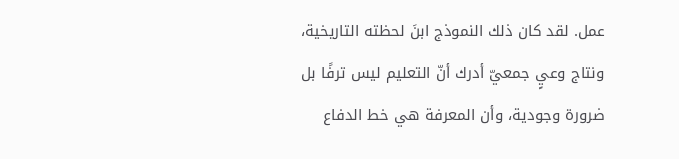عمل. لقد كان ذلك النموذج ابنَ لحظته التاريخية، ونتاج وعيٍ جمعيّ أدرك أنّ التعليم ليس ترفًا بل ضرورة وجودية، وأن المعرفة هي خط الدفاع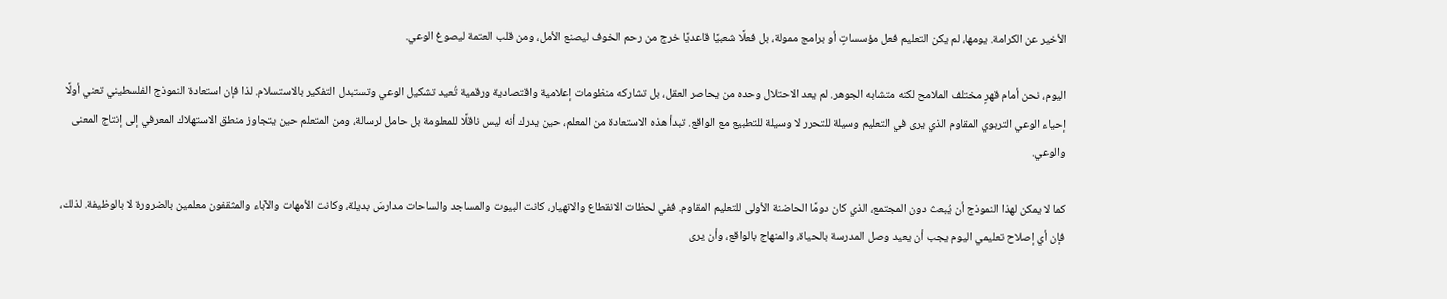الأخير عن الكرامة. يومها، لم يكن التعليم فعل مؤسساتٍ أو برامج ممولة، بل فعلًا شعبيًا قاعديًا خرج من رحم الخوف ليصنع الأمل، ومن قلب العتمة ليصوغ الوعي.

اليوم، نحن أمام قهرٍ مختلف الملامح لكنه متشابه الجوهر. لم يعد الاحتلال وحده من يحاصر العقل، بل تشاركه منظومات إعلامية واقتصادية ورقمية تُعيد تشكيل الوعي وتستبدل التفكير بالاستسلام. لذا فإن استعادة النموذج الفلسطيني تعني أولًا إحياء الوعي التربوي المقاوم الذي يرى في التعليم وسيلة للتحرر لا وسيلة للتطبيع مع الواقع. تبدأ هذه الاستعادة من المعلم، حين يدرك أنه ليس ناقلًا للمعلومة بل حامل لرسالة، ومن المتعلم حين يتجاوز منطق الاستهلاك المعرفي إلى إنتاج المعنى والوعي.

كما لا يمكن لهذا النموذج أن يُبعث دون المجتمع، الذي كان دومًا الحاضنة الأولى للتعليم المقاوم. ففي لحظات الانقطاع والانهيار، كانت البيوت والمساجد والساحات مدارسَ بديلة، وكانت الأمهات والآباء والمثقفون معلمين بالضرورة لا بالوظيفة. لذلك، فإن أي إصلاح تعليمي اليوم يجب أن يعيد وصل المدرسة بالحياة، والمنهاج بالواقع، وأن يرى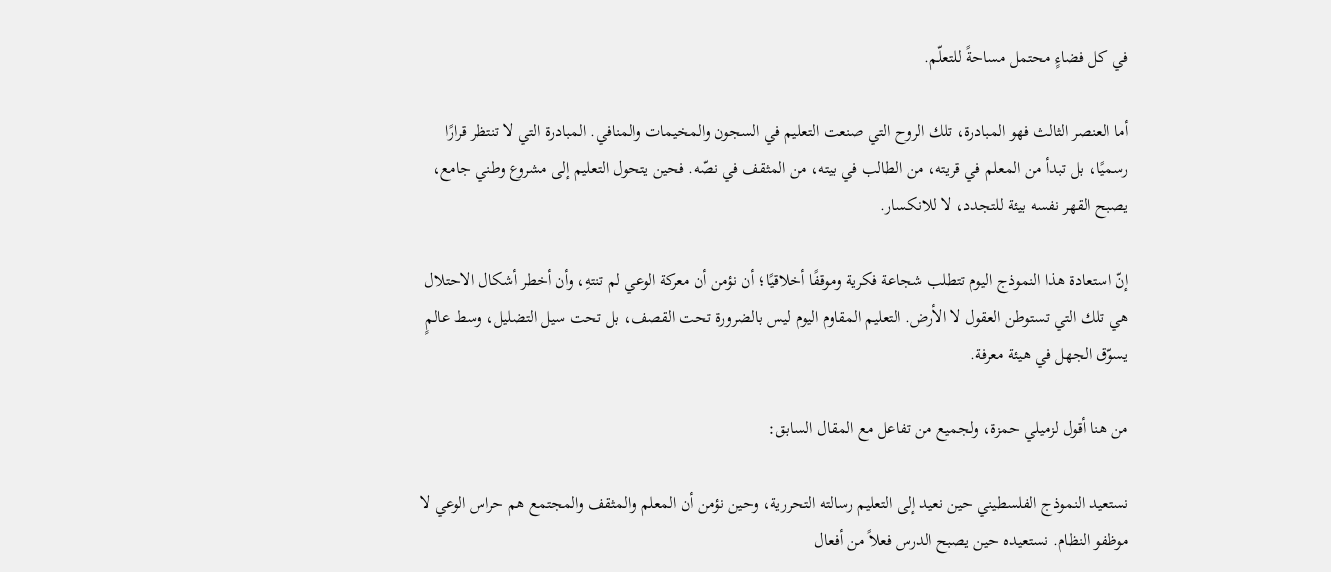في كل فضاءٍ محتمل مساحةً للتعلّم.

أما العنصر الثالث فهو المبادرة، تلك الروح التي صنعت التعليم في السجون والمخيمات والمنافي. المبادرة التي لا تنتظر قرارًا رسميًا، بل تبدأ من المعلم في قريته، من الطالب في بيته، من المثقف في نصّه. فحين يتحول التعليم إلى مشروع وطني جامع، يصبح القهر نفسه بيئة للتجدد، لا للانكسار.

إنّ استعادة هذا النموذج اليوم تتطلب شجاعة فكرية وموقفًا أخلاقيًا؛ أن نؤمن أن معركة الوعي لم تنتهِ، وأن أخطر أشكال الاحتلال هي تلك التي تستوطن العقول لا الأرض. التعليم المقاوم اليوم ليس بالضرورة تحت القصف، بل تحت سيل التضليل، وسط عالمٍ يسوّق الجهل في هيئة معرفة.

من هنا أقول لزميلي حمزة، ولجميع من تفاعل مع المقال السابق:

نستعيد النموذج الفلسطيني حين نعيد إلى التعليم رسالته التحررية، وحين نؤمن أن المعلم والمثقف والمجتمع هم حراس الوعي لا موظفو النظام. نستعيده حين يصبح الدرس فعلاً من أفعال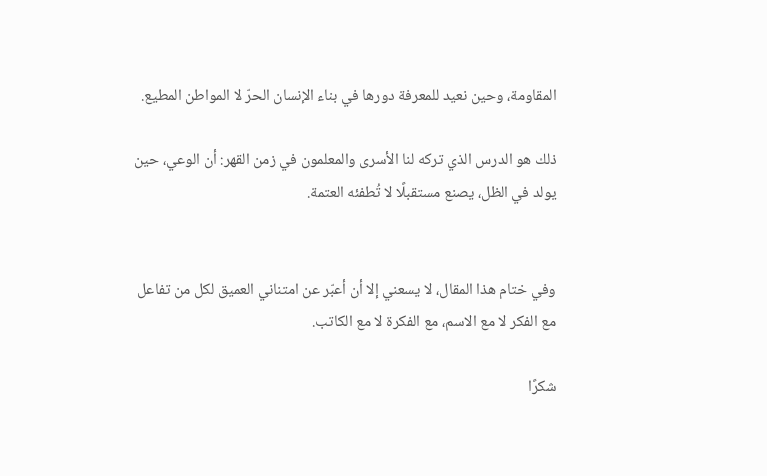المقاومة، وحين نعيد للمعرفة دورها في بناء الإنسان الحرّ لا المواطن المطيع.

ذلك هو الدرس الذي تركه لنا الأسرى والمعلمون في زمن القهر: أن الوعي، حين يولد في الظل، يصنع مستقبلًا لا تُطفئه العتمة.


وفي ختام هذا المقال، لا يسعني إلا أن أعبّر عن امتناني العميق لكل من تفاعل مع الفكر لا مع الاسم، مع الفكرة لا مع الكاتب.

شكرًا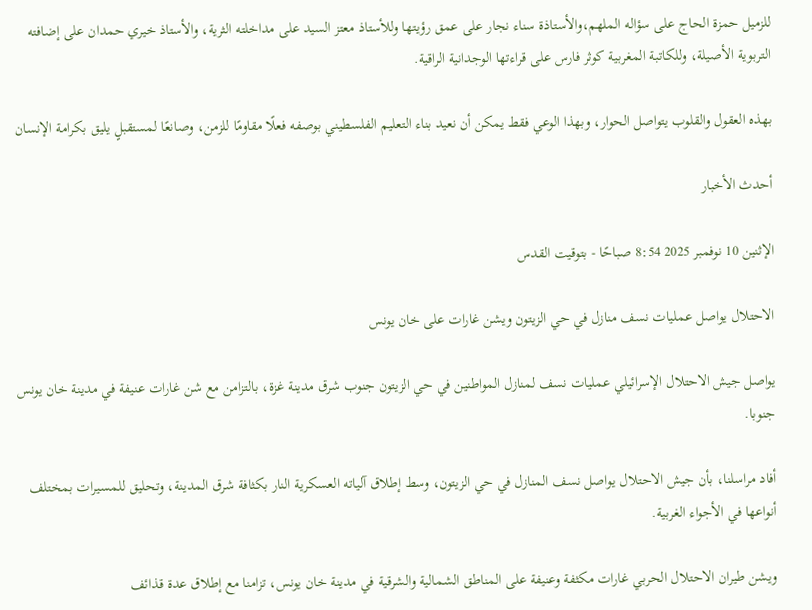للزميل حمزة الحاج على سؤاله الملهم،والأستاذة سناء نجار على عمق رؤيتها وللأستاذ معتز السيد على مداخلته الثرية، والأستاذ خيري حمدان على إضافته التربوية الأصيلة، وللكاتبة المغربية كوثر فارس على قراءتها الوجدانية الراقية.

بهذه العقول والقلوب يتواصل الحوار، وبهذا الوعي فقط يمكن أن نعيد بناء التعليم الفلسطيني بوصفه فعلًا مقاومًا للزمن، وصانعًا لمستقبلٍ يليق بكرامة الإنسان

أحدث الأخبار

الإثنين 10 نوفمبر 2025 8:54 صباحًا - بتوقيت القدس

الاحتلال يواصل عمليات نسف منازل في حي الزيتون ويشن غارات على خان يونس

يواصل جيش الاحتلال الإسرائيلي عمليات نسف لمنازل المواطنين في حي الزيتون جنوب شرق مدينة غزة، بالتزامن مع شن غارات عنيفة في مدينة خان يونس جنوبا.

أفاد مراسلنا، بأن جيش الاحتلال يواصل نسف المنازل في حي الزيتون، وسط إطلاق آلياته العسكرية النار بكثافة شرق المدينة، وتحليق للمسيرات بمختلف أنواعها في الأجواء الغربية.

ويشن طيران الاحتلال الحربي غارات مكثفة وعنيفة على المناطق الشمالية والشرقية في مدينة خان يونس، تزامنا مع إطلاق عدة قذائف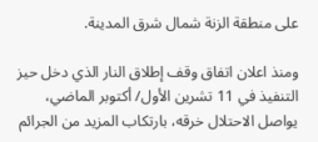على منطقة الزنة شمال شرق المدينة.

ومنذ اعلان اتفاق وقف إطلاق النار الذي دخل حيز التنفيذ في 11 تشرين الأول/ أكتوبر الماضي، يواصل الاحتلال خرقه، بارتكاب المزيد من الجرائم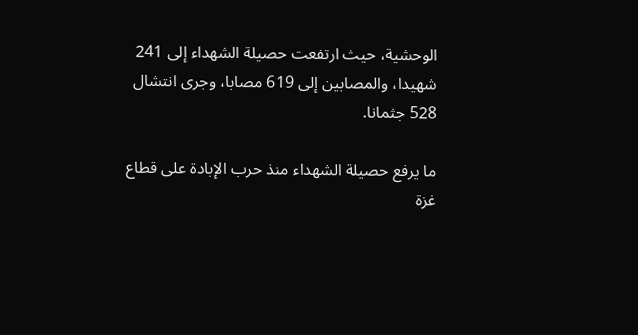الوحشية، حيث ارتفعت حصيلة الشهداء إلى 241 شهيدا، والمصابين إلى 619 مصابا، وجرى انتشال 528 جثمانا.

ما يرفع حصيلة الشهداء منذ حرب الإبادة على قطاع غزة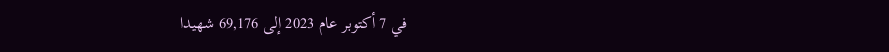في 7 أكتوبر عام 2023 إلى 69,176 شهيدا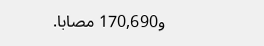و170,690 مصابا.